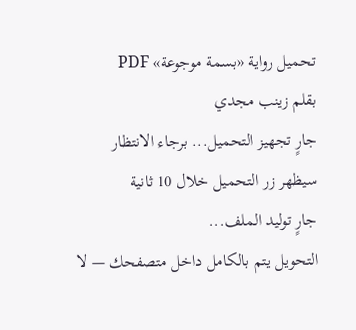تحميل رواية «بسمة موجوعة» PDF
بقلم زينب مجدي
جارٍ تجهيز التحميل... برجاء الانتظار
سيظهر زر التحميل خلال 10 ثانية
جارٍ توليد الملف...
التحويل يتم بالكامل داخل متصفحك — لا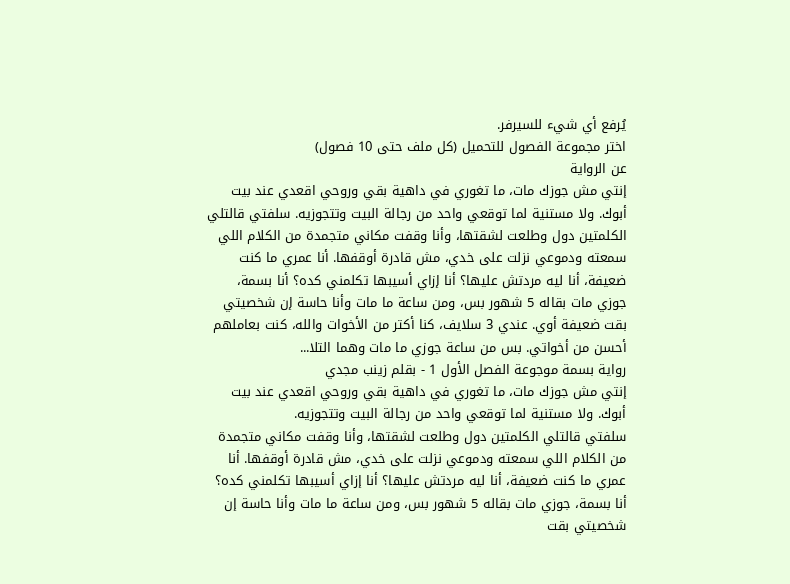يُرفع أي شيء للسيرفر.
اختر مجموعة الفصول للتحميل (كل ملف حتى 10 فصول)
عن الرواية
إنتي مش جوزك مات، ما تغوري في داهية بقي وروحي اقعدي عند بيت أبوك. ولا مستنية لما توقعي واحد من رجالة البيت وتتجوزيه. سلفتي قالتلي الكلمتين دول وطلعت لشقتها، وأنا وقفت مكاني متجمدة من الكلام اللي سمعته ودموعي نزلت على خدي، مش قادرة أوقفها. أنا عمري ما كنت ضعيفة، أنا ليه مردتش عليها؟ أنا إزاي أسيبها تكلمني كده؟ أنا بسمة، جوزي مات بقاله 5 شهور بس، ومن ساعة ما مات وأنا حاسة إن شخصيتي بقت ضعيفة أوي. عندي 3 سلايف، كنا أكتر من الأخوات والله، كنت بعاملهم أحسن من أخواتي. بس من ساعة جوزي ما مات وهما التلا...
رواية بسمة موجوعة الفصل الأول 1 - بقلم زينب مجدي
إنتي مش جوزك مات، ما تغوري في داهية بقي وروحي اقعدي عند بيت أبوك. ولا مستنية لما توقعي واحد من رجالة البيت وتتجوزيه.
سلفتي قالتلي الكلمتين دول وطلعت لشقتها، وأنا وقفت مكاني متجمدة من الكلام اللي سمعته ودموعي نزلت على خدي، مش قادرة أوقفها. أنا عمري ما كنت ضعيفة، أنا ليه مردتش عليها؟ أنا إزاي أسيبها تكلمني كده؟ أنا بسمة، جوزي مات بقاله 5 شهور بس، ومن ساعة ما مات وأنا حاسة إن شخصيتي بقت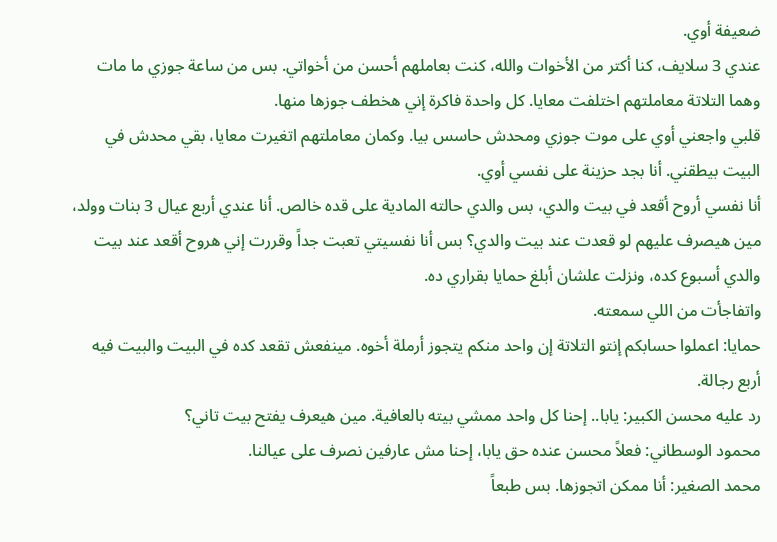ضعيفة أوي.
عندي 3 سلايف، كنا أكتر من الأخوات والله، كنت بعاملهم أحسن من أخواتي. بس من ساعة جوزي ما مات وهما التلاتة معاملتهم اختلفت معايا. كل واحدة فاكرة إني هخطف جوزها منها.
قلبي واجعني أوي على موت جوزي ومحدش حاسس بيا. وكمان معاملتهم اتغيرت معايا، بقي محدش في البيت بيطقني. أنا بجد حزينة على نفسي أوي.
أنا نفسي أروح أقعد في بيت والدي، بس والدي حالته المادية على قده خالص. أنا عندي أربع عيال 3 بنات وولد، مين هيصرف عليهم لو قعدت عند بيت والدي؟ بس أنا نفسيتي تعبت جداً وقررت إني هروح أقعد عند بيت والدي أسبوع كده، ونزلت علشان أبلغ حمايا بقراري ده.
واتفاجأت من اللي سمعته.
حمايا: اعملوا حسابكم إنتو التلاتة إن واحد منكم يتجوز أرملة أخوه. مينفعش تقعد كده في البيت والبيت فيه أربع رجالة.
رد عليه محسن الكبير: يابا.. إحنا كل واحد ممشي بيته بالعافية. مين هيعرف يفتح بيت تاني؟
محمود الوسطاني: فعلاً محسن عنده حق يابا، إحنا مش عارفين نصرف على عيالنا.
محمد الصغير: أنا ممكن اتجوزها. بس طبعاً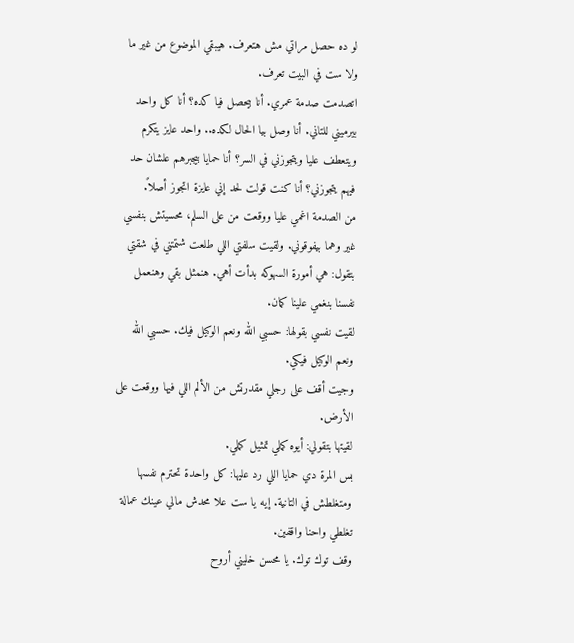لو ده حصل مراتي مش هتعرف. هيبقي الموضوع من غير ما ولا ست في البيت تعرف.
اتصدمت صدمة عمري. أنا بيحصل فيا كده؟ أنا كل واحد بيرميني للتاني. أنا وصل بيا الحال لكده.. واحد عايز يتكرم ويتعطف عليا ويتجوزني في السر؟ أنا حمايا بيجبرهم علشان حد فيهم يتجوزني؟ أنا كنت قولت لحد إني عايزة اتجوز أصلاً.
من الصدمة اغمي عليا ووقعت من على السلم، محسيتش بنفسي غير وهما بيفوقوني. ولقيت سلفتي اللي طلعت شتمتني في شقتي بتقول: هي أمورة السهوكه بدأت أهي. هنمثل بقي وهنعمل نفسنا بنغمي علينا كمان.
لقيت نفسي بقولها: حسبي الله ونعم الوكيل فيك. حسبي الله ونعم الوكيل فيكي.
وجيت أقف على رجلي مقدرتش من الألم اللي فيها ووقعت على الأرض.
لقيتها بتقولي: أيوه كملي تمثيل كملي.
بس المرة دي حمايا اللي رد عليها: كل واحدة تحترم نفسها ومتغلطش في التانية. إيه يا ست علا محدش مالي عينك عمالة تغلطي واحنا واقفين.
وقف توك توك. يا محسن خليني أروح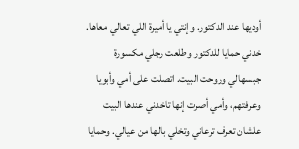أوديها عند الدكتور. وإنتي يا أميرة اللي تعالي معاها.
خدني حمايا للدكتور وطلعت رجلي مكسورة جبسهالي وروحت البيت. اتصلت على أمي وأبويا وعرفتهم، وأمي أصرت إنها تاخدني عندها البيت علشان تعرف ترعاني وتخلي بالها من عيالي. وحمايا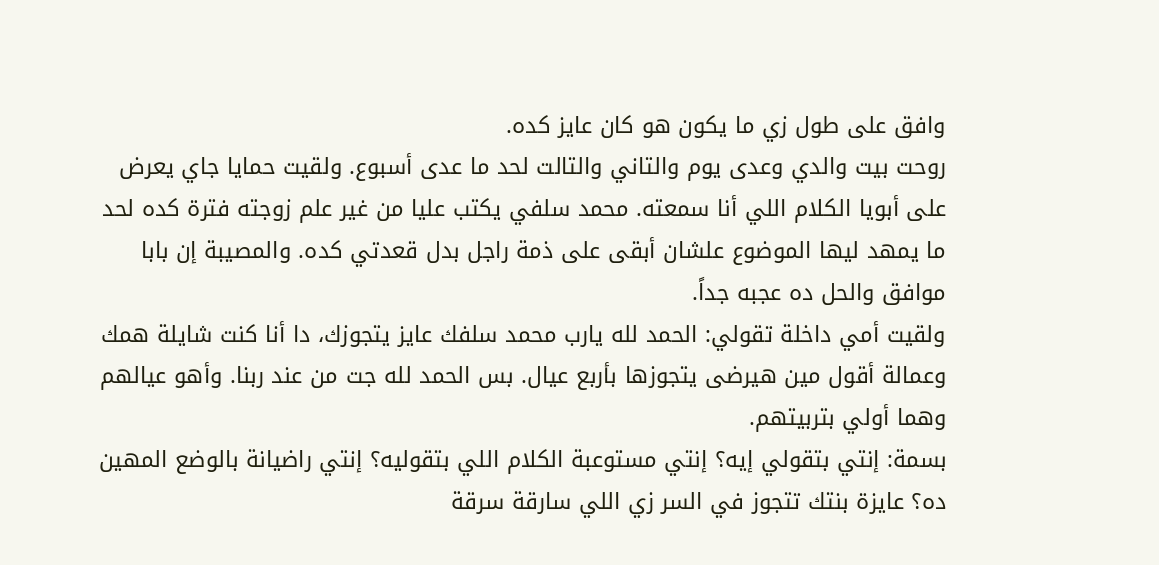وافق على طول زي ما يكون هو كان عايز كده.
روحت بيت والدي وعدى يوم والتاني والتالت لحد ما عدى أسبوع. ولقيت حمايا جاي يعرض على أبويا الكلام اللي أنا سمعته. محمد سلفي يكتب عليا من غير علم زوجته فترة كده لحد ما يمهد ليها الموضوع علشان أبقى على ذمة راجل بدل قعدتي كده. والمصيبة إن بابا موافق والحل ده عجبه جداً.
ولقيت أمي داخلة تقولي: الحمد لله يارب محمد سلفك عايز يتجوزك، دا أنا كنت شايلة همك وعمالة أقول مين هيرضى يتجوزها بأربع عيال. بس الحمد لله جت من عند ربنا. وأهو عيالهم وهما أولي بتربيتهم.
بسمة: إنتي بتقولي إيه؟ إنتي مستوعبة الكلام اللي بتقوليه؟ إنتي راضيانة بالوضع المهين ده؟ عايزة بنتك تتجوز في السر زي اللي سارقة سرقة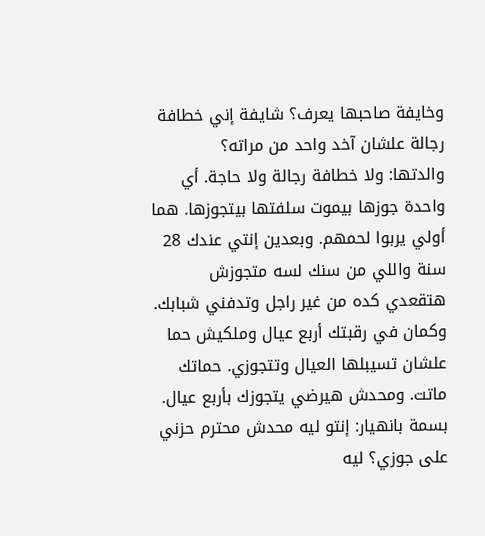وخايفة صاحبها يعرف؟ شايفة إني خطافة رجالة علشان آخد واحد من مراته؟
والدتها: ولا خطافة رجالة ولا حاجة. أي واحدة جوزها بيموت سلفتها بيتجوزها. هما أولي يربوا لحمهم. وبعدين إنتي عندك 28 سنة واللي من سنك لسه متجوزش هتقعدي كده من غير راجل وتدفني شبابك. وكمان في رقبتك أربع عيال وملكيش حما علشان تسيبلها العيال وتتجوزي. حماتك ماتت. ومحدش هيرضي يتجوزك بأربع عيال.
بسمة بانهيار: إنتو ليه محدش محترم حزني على جوزي؟ ليه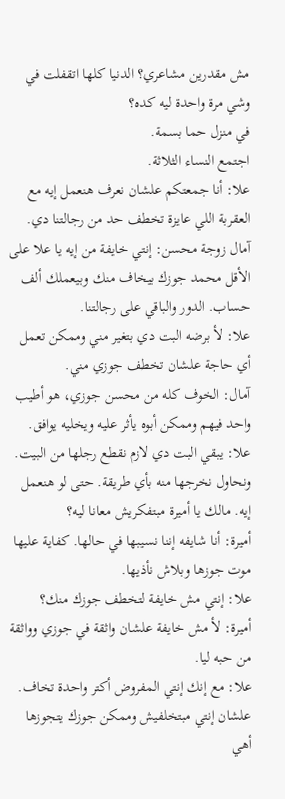مش مقدرين مشاعري؟ الدنيا كلها اتقفلت في وشي مرة واحدة ليه كده؟
في منزل حما بسمة.
اجتمع النساء الثلاثة.
علا: أنا جمعتكم علشان نعرف هنعمل إيه مع العقربة اللي عايزة تخطف حد من رجالتنا دي.
آمال زوجة محسن: إنتي خايفة من إيه يا علا على الأقل محمد جوزك بيخاف منك وبيعملك ألف حساب. الدور والباقي على رجالتنا.
علا: لأ برضه البت دي بتغير مني وممكن تعمل أي حاجة علشان تخطف جوزي مني.
آمال: الخوف كله من محسن جوزي، هو أطيب واحد فيهم وممكن أبوه يأثر عليه ويخليه يوافق.
علا: يبقي البت دي لازم نقطع رجلها من البيت. ونحاول نخرجها منه بأي طريقة. حتى لو هنعمل إيه. مالك يا أميرة مبتفكريش معانا ليه؟
أميرة: أنا شايفه إننا نسيبها في حالها. كفاية عليها موت جوزها وبلاش نأذيها.
علا: إنتي مش خايفة لتخطف جوزك منك؟
أميرة: لأ مش خايفة علشان واثقة في جوزي وواثقة من حبه ليا.
علا: مع إنك إنتي المفروض أكتر واحدة تخاف. علشان إنتي مبتخلفيش وممكن جوزك يتجوزها أهي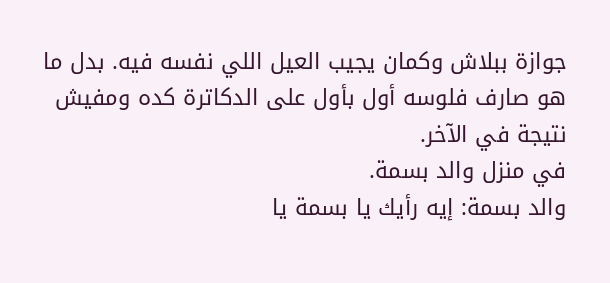جوازة ببلاش وكمان يجيب العيل اللي نفسه فيه. بدل ما هو صارف فلوسه أول بأول على الدكاترة كده ومفيش نتيجة في الآخر.
في منزل والد بسمة.
والد بسمة: إيه رأيك يا بسمة يا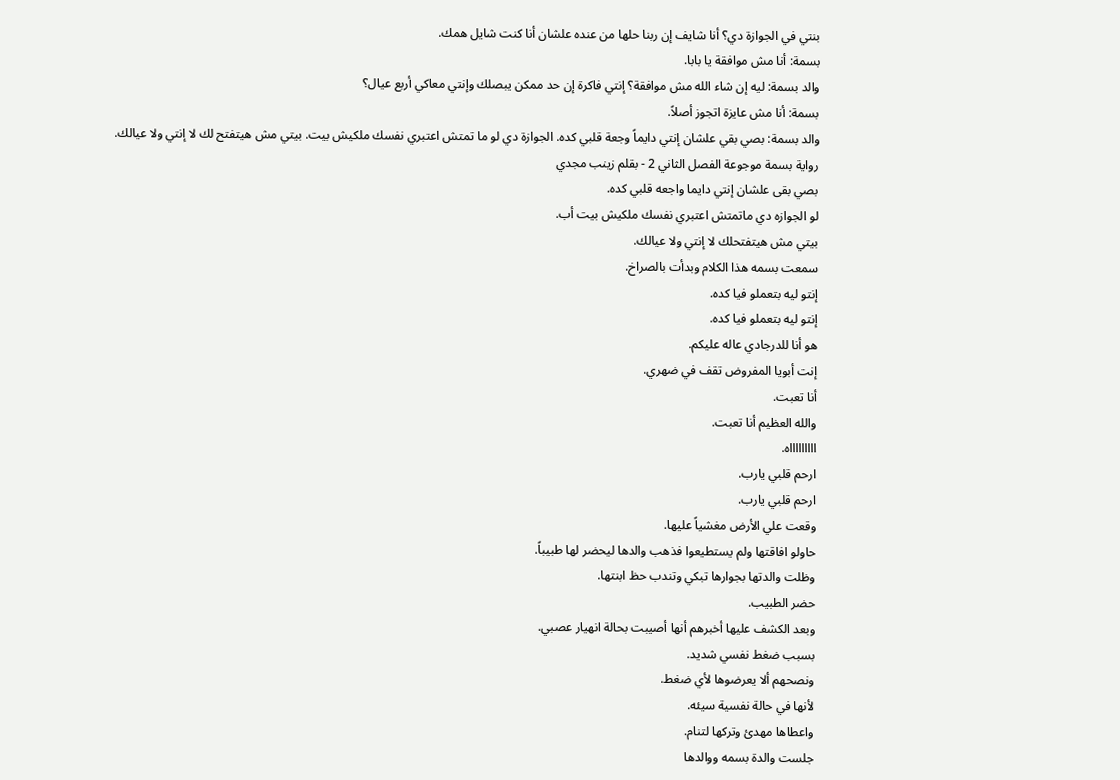بنتي في الجوازة دي؟ أنا شايف إن ربنا حلها من عنده علشان أنا كنت شايل همك.
بسمة: أنا مش موافقة يا بابا.
والد بسمة: ليه إن شاء الله مش موافقة؟ إنتي فاكرة إن حد ممكن يبصلك وإنتي معاكي أربع عيال؟
بسمة: أنا مش عايزة اتجوز أصلاً.
والد بسمة: بصي بقي علشان إنتي دايماً وجعة قلبي كده. الجوازة دي لو ما تمتش اعتبري نفسك ملكيش بيت. بيتي مش هيتفتح لك لا إنتي ولا عيالك.
رواية بسمة موجوعة الفصل الثاني 2 - بقلم زينب مجدي
بصي بقى علشان إنتي دايما واجعه قلبي كده.
لو الجوازه دي ماتمتش اعتبري نفسك ملكيش بيت أب.
بيتي مش هيتفتحلك لا إنتي ولا عيالك.
سمعت بسمه هذا الكلام وبدأت بالصراخ.
إنتو ليه بتعملو فيا كده.
إنتو ليه بتعملو فيا كده.
هو أنا للدرجادي عاله عليكم.
إنت أبويا المفروض تقف في ضهري.
أنا تعبت.
والله العظيم أنا تعبت.
اااااااااه.
ارحم قلبي يارب.
ارحم قلبي يارب.
وقعت علي الأرض مغشياً عليها.
حاولو افاقتها ولم يستطيعوا فذهب والدها ليحضر لها طبيباً.
وظلت والدتها بجوارها تبكي وتندب حظ ابنتها.
حضر الطبيب.
وبعد الكشف عليها أخبرهم أنها أصيبت بحالة انهيار عصبي.
بسبب ضغط نفسي شديد.
ونصحهم ألا يعرضوها لأي ضغط.
لأنها في حالة نفسية سيئه.
واعطاها مهدئ وتركها لتنام.
جلست والدة بسمه ووالدها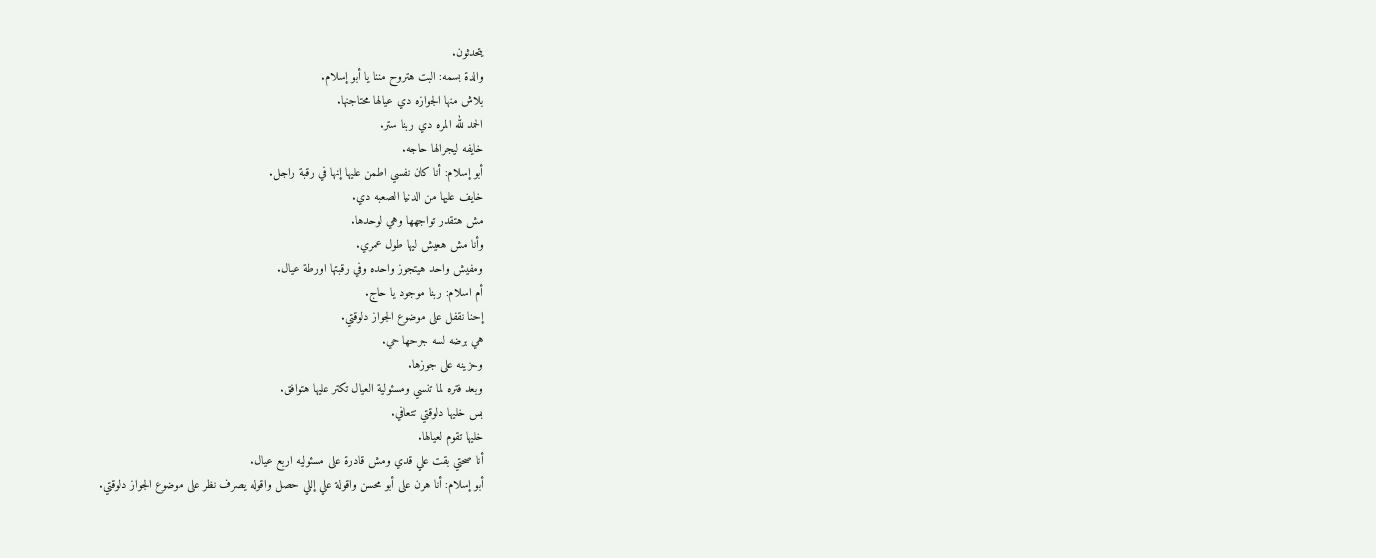يتحدثون.
والدة بسمه: البت هتروح مننا يا أبو إسلام.
بلاش منها الجوازه دي عيالها محتاجنها.
الحمد لله المره دي ربنا ستر.
خايفه ليجرالها حاجه.
أبو إسلام: أنا كان نفسي اطمن عليها إنها في رقبة راجل.
خايف عليها من الدنيا الصعبه دي.
مش هتقدر تواجهها وهي لوحدها.
وأنا مش هعيش ليها طول عمري.
ومفيش واحد هيتجوز واحده وفي رقبتها اورطة عيال.
أم اسلام: ربنا موجود يا حاج.
إحنا نقفل على موضوع الجواز دلوقتي.
هي برضه لسه جرحها حي.
وحزينه على جوزها.
وبعد فتره لما تنسي ومسئولية العيال تكتر عليها هتوافق.
بس خليها دلوقتي تتعافي.
خليها تقوم لعيالها.
أنا صحتي بقت علي قدي ومش قادرة على مسئوليه اربع عيال.
أبو إسلام: أنا هرن على أبو محسن واقولة علي إللي حصل واقوله يصرف نظر على موضوع الجواز دلوقتي.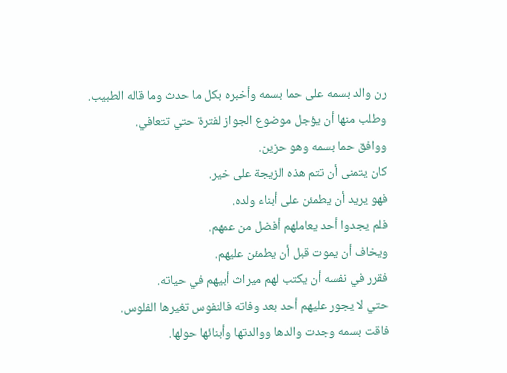رن والد بسمه على حما بسمه وأخبره بكل ما حدث وما قاله الطبيب.
وطلب منها أن يؤجل موضوع الجواز لفترة حتي تتعافي.
ووافق حما بسمه وهو حزين.
كان يتمنى أن تتم هذه الزيجة على خير.
فهو يريد أن يطمئن على أبناء ولده.
فلم يجدوا أحد يعاملهم أفضل من عمهم.
ويخاف أن يموت قبل أن يطمئن عليهم.
فقرر في نفسه أن يكتب لهم ميراث أبيهم في حياته.
حتي لا يجور عليهم أحد بعد وفاته فالنفوس تغيرها الفلوس.
فاقت بسمه وجدت والدها ووالدتها وأبنائها حولها.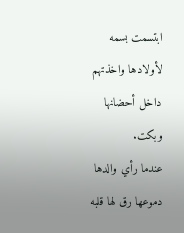ابتسمت بسمه لأولادها واخذتهم داخل أحضانها وبكت.
عندما رأي والدها دموعها رق لها قلبه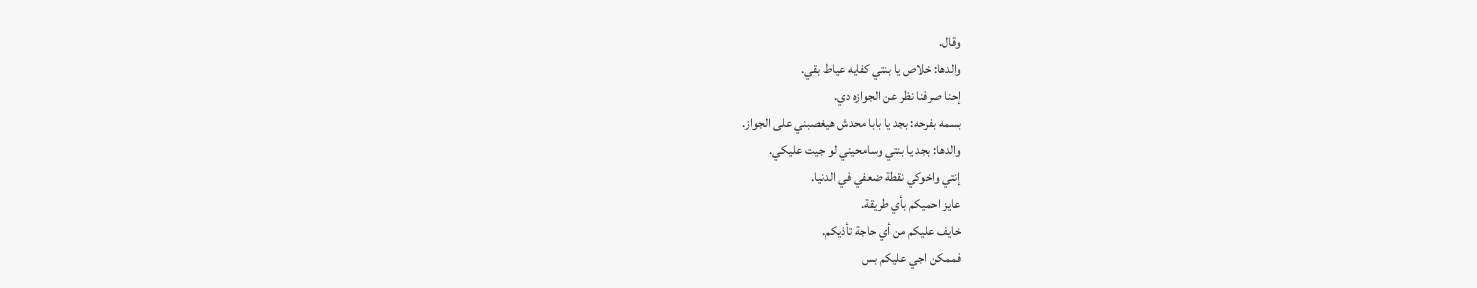وقال.
والدها: خلاص يا بنتي كفايه عياط بقي.
إحنا صرفنا نظر عن الجوازه دي.
بسمه بفرحه: بجد يا بابا محدش هيغصبني على الجواز.
والدها: بجد يا بنتي وسامحيني لو جيت عليكي.
إنتي واخوكي نقطة ضعفي في الدنيا.
عايز احميكم بأي طريقة.
خايف عليكم من أي حاجة تأذيكم.
فممكن اجي عليكم بس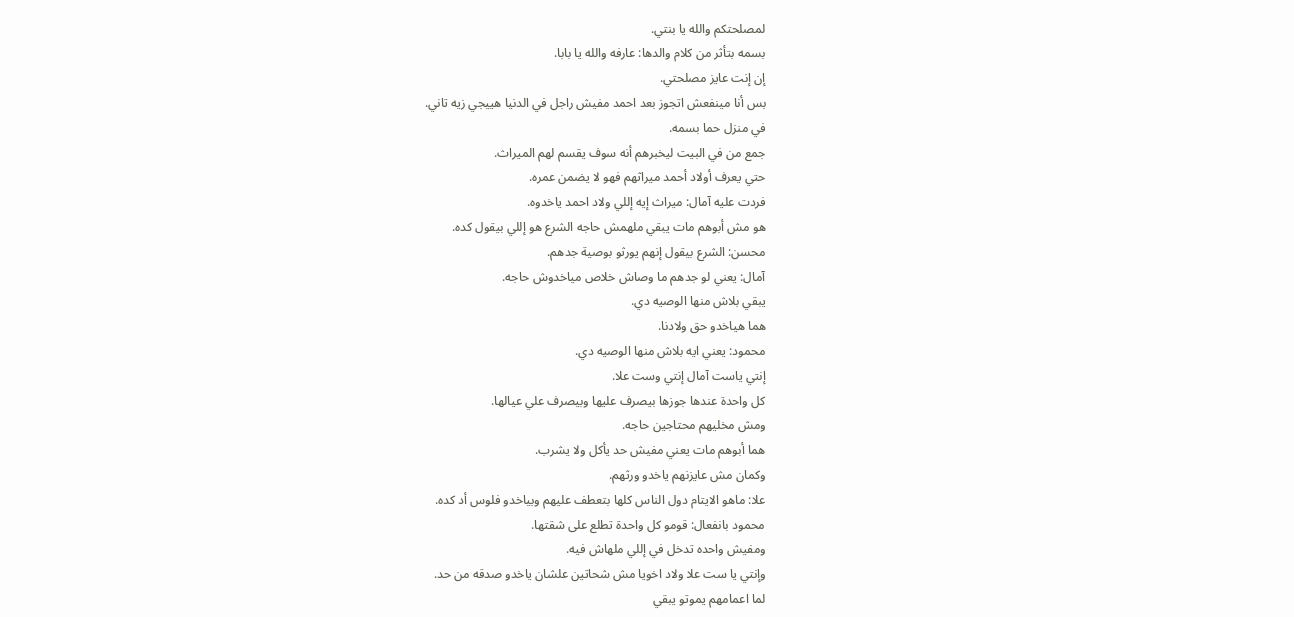لمصلحتكم والله يا بنتي.
بسمه بتأثر من كلام والدها: عارفه والله يا بابا.
إن إنت عايز مصلحتي.
بس أنا مينفعش اتجوز بعد احمد مفيش راجل في الدنيا هييجي زيه تاني.
في منزل حما بسمه.
جمع من في البيت ليخبرهم أنه سوف يقسم لهم الميراث.
حتي يعرف أولاد أحمد ميراثهم فهو لا يضمن عمره.
فردت عليه آمال: ميراث إيه إللي ولاد احمد ياخدوه.
هو مش أبوهم مات يبقي ملهمش حاجه الشرع هو إللي بيقول كده.
محسن: الشرع بيقول إنهم يورثو بوصية جدهم.
آمال: يعني لو جدهم ما وصاش خلاص مياخدوش حاجه.
يبقي بلاش منها الوصيه دي.
هما هياخدو حق ولادنا.
محمود: يعني ايه بلاش منها الوصيه دي.
إنتي ياست آمال إنتي وست علا.
كل واحدة عندها جوزها بيصرف عليها وبيصرف علي عيالها.
ومش مخليهم محتاجين حاجه.
هما أبوهم مات يعني مفيش حد يأكل ولا يشرب.
وكمان مش عايزنهم ياخدو ورثهم.
علا: ماهو الايتام دول الناس كلها بتعطف عليهم وبياخدو فلوس أد كده.
محمود بانفعال: قومو كل واحدة تطلع على شقتها.
ومفيش واحده تدخل في إللي ملهاش فيه.
وإنتي يا ست علا ولاد اخويا مش شحاتين علشان ياخدو صدقه من حد.
لما اعمامهم يموتو يبقي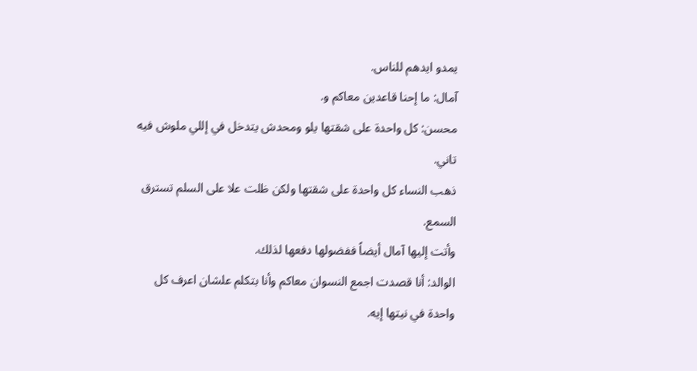يمدو ايدهم للناس.
آمال: ما إحنا قاعدين معاكم و.
محسن: كل واحدة على شقتها يلو ومحدش يتدخل في إللي ملوش فيه تاني.
ذهب النساء كل واحدة على شقتها ولكن ظلت علا على السلم تسترق السمع.
وأتت إليها آمال أيضاً ففضولها دفعها لذلك.
الوالد: أنا قصدت اجمع النسوان معاكم وأنا بتكلم علشان اعرف كل واحدة في نيتها إيه.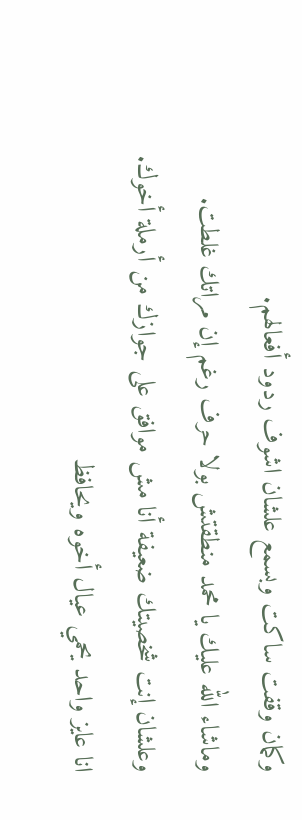وكمان وقفت ساكت وبسمع علشان اشوف ردود أفعالهم.
وماشاء الله عليك يا محمد منطقتش بولا حرف رغم إن مراتك غلطت.
وعلشان إنت شخصيتك ضعيفة أنا مش موافق على جوازك من أرملة أخوك.
انا عايز واحد يحمي عيال أخوه ويحافظ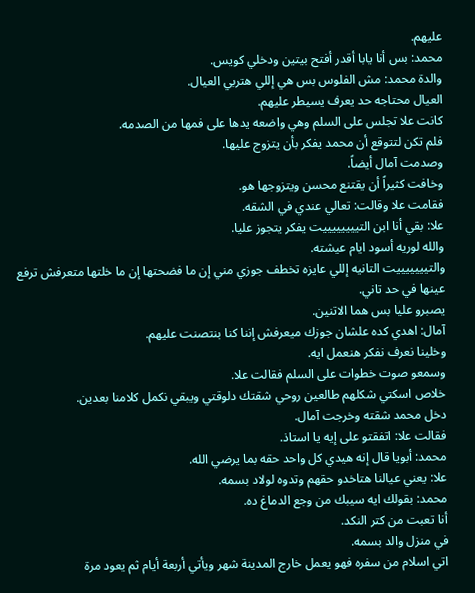عليهم.
محمد: بس أنا يابا أقدر أفتح بيتين ودخلي كويس.
والدة محمد: مش الفلوس بس هي إللي هتربي العيال.
العيال محتاجه حد يعرف يسيطر عليهم.
كانت علا تجلس على السلم وهي واضعه يدها على فمها من الصدمه.
فلم تكن لتتوقع أن محمد يفكر بأن يتزوج عليها.
وصدمت آمال أيضاً.
وخافت كثيراً أن يقتنع محسن ويتزوجها هو.
فقامت علا وقالت: تعالي عندي في الشقه.
علا: بقي أنا ابن التييييييييت يفكر يتجوز عليا.
والله لوريه أسود ايام عيشته.
والتيييييييت التانيه إللي عايزه تخطف جوزي مني إن ما فضحتها إن ما خلتها متعرفش ترفع عينها في حد تاني.
يصبرو عليا بس هما الاتنين.
آمال: اهدي كده علشان جوزك ميعرفش إننا كنا بنتصنت عليهم.
وخلينا نعرف نفكر هنعمل ايه.
وسمعو صوت خطوات على السلم فقالت علا.
خلاص اسكتي شكلهم طالعين روحي شقتك دلوقتي ويبقي نكمل كلامنا بعدين.
دخل محمد شقته وخرجت آمال.
فقالت علا: اتفقتو على إيه يا استاذ.
محمد: أبويا قال إنه هيدي كل واحد حقه بما يرضي الله.
علا: يعني عيالنا هتاخدو حقهم وتدوه لولاد بسمه.
محمد: بقولك ايه سيبك من وجع الدماغ ده.
أنا تعبت من كتر النكد.
في منزل والد بسمه.
اتي اسلام من سفره فهو يعمل خارج المدينة شهر ويأتي أربعة أيام ثم يعود مرة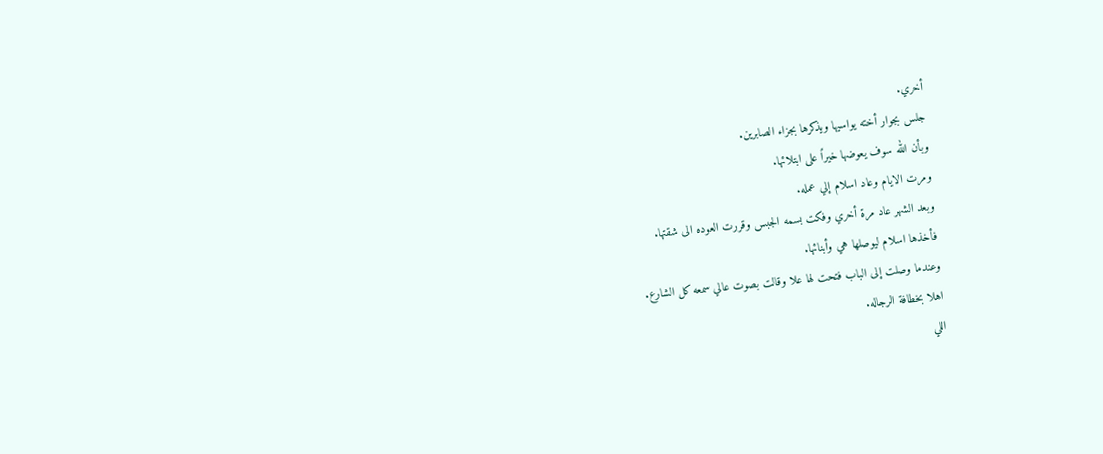أخري.
جلس بجوار أخته يواسيها ويذكرها بجزاء الصابرين.
وبأن الله سوف يعوضها خيراً على ابتلائها.
ومرت الايام وعاد اسلام إلي عمله.
وبعد الشهر عاد مرة أخري وفكت بسمه الجبس وقررت العوده الى شقتها.
فأخذها اسلام ليوصلها هي وأبنائها.
وعندما وصلت إلى الباب فتحت لها علا وقالت بصوت عالي سمعه كل الشارع.
اهلا بخطافة الرجاله.
اللي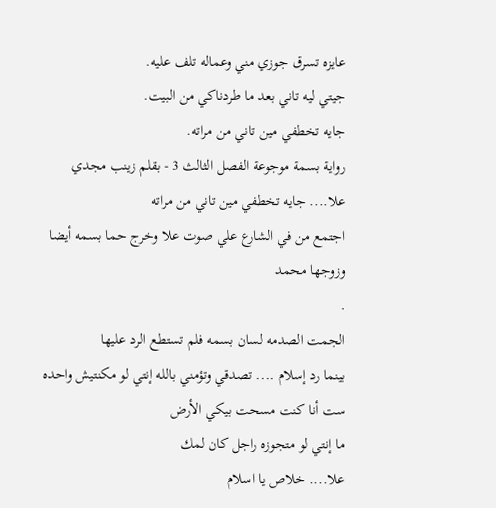عايزه تسرق جوزي مني وعماله تلف عليه.
جيتي ليه تاني بعد ما طردناكي من البيت.
جايه تخطفي مين تاني من مراته.
رواية بسمة موجوعة الفصل الثالث 3 - بقلم زينب مجدي
علا.... جايه تخطفي مين تاني من مراته
اجتمع من في الشارع علي صوت علا وخرج حما بسمه أيضا وزوجها محمد
.
الجمت الصدمه لسان بسمه فلم تستطع الرد عليها
بينما رد إسلام .... تصدقي وتؤمني بالله إنتي لو مكنتيش واحده ست أنا كنت مسحت بيكي الأرض
ما إنتي لو متجوزه راجل كان لمك
علا.... خلاص يا اسلام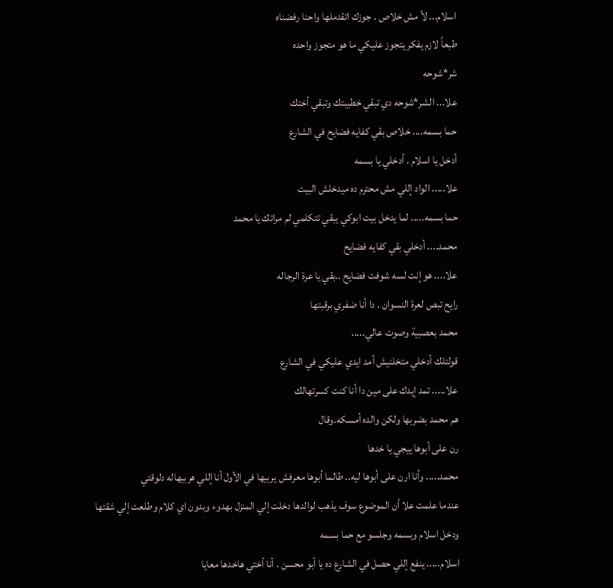اسلام... لأ مش خلاص . جوزك اتقدملها واحنا رفضناه
طبعاً لازم يفكر يتجوز عليكي ما هو متجوز واحده
شر*شوحه
علا... الشر*شوحه دي تبقي خطيبتك وتبقي أختك
حما بسمه.... خلاص بقي كفايه فضايح في الشارع
أدخل يا اسلام . أدخلي يا بسمه
علا..... الواد إللي مش محترم ده ميدخلش البيت
حما بسمه..... لما يدخل بيت ابوكي يبقي تتكلمي لم مراتك يا محمد
محمد.... أدخلي بقي كفايه فضايح
علا.... هو إنت لسه شوفت فضايح ..بقي يا عرة الرجاله
رايح تبص لعرة النسوان . دا أنا ضفري برقبتها
محمد بعصبية وصوت عالي.....
قولتلك أدخلي متخلنيش أمد ايدي عليكي في الشارع
علا..... تمد إيدك على مين دا أنا كنت كسرتهالك
هم محمد بضربها ولكن والده أمسكه.وقال
رن على أبوها ييجي يا خدها
محمد..... وأنا ارن على أبوها ليه.. طالما أبوها معرفش يربيها في الأول أنا إللي هربيهاله دلوقتي
عندما علمت علا أن الموضوع سوف يذهب لوالدها دخلت إلي المنزل بهدوء وبدون اي كلام وطلعت إلي شقتها
ودخل اسلام وبسمه وجلسو مع حما بسمه
اسلام..... ينفع إللي حصل في الشارع ده يا أبو محسن . أنا أختي هاخدها معايا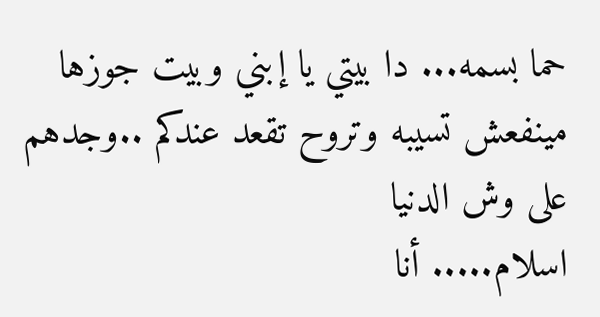حما بسمه... دا بيتي يا إبني وبيت جوزها مينفعش تسيبه وتروح تقعد عندكم ..وجدهم على وش الدنيا
اسلام..... أنا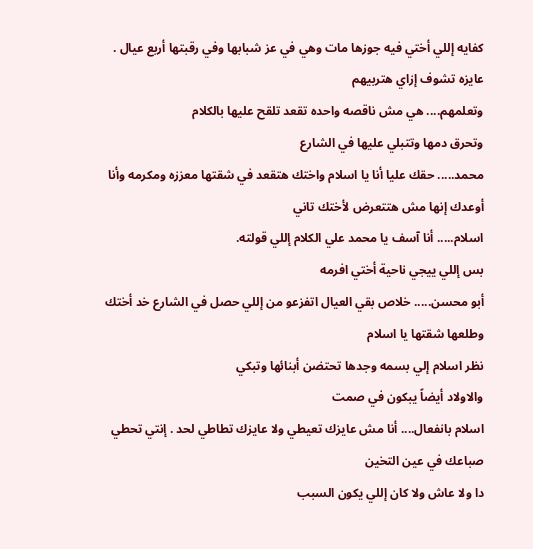كفايه إللي أختي فيه جوزها مات وهي في عز شبابها وفي رقبتها أربع عيال . عايزه تشوف إزاي هتربيهم
وتعلمهم.... هي مش ناقصه واحده تقعد تلقح عليها بالكلام
وتحرق دمها وتتبلي عليها في الشارع
محمد..... حقك عليا أنا يا اسلام واختك هتقعد في شقتها معززه ومكرمه وأنا أوعدك إنها مش هتتعرض لأختك تاني
اسلام..... أنا آسف يا محمد علي الكلام إللي قولته.
بس إللي ييجي ناحية أختي افرمه
أبو محسن..... خلاص بقي العيال اتفزعو من إللي حصل في الشارع خد أختك وطلعها شقتها يا اسلام
نظر اسلام إلي بسمه وجدها تحتضن أبنائها وتبكي
والاولاد أيضاً يبكون في صمت
اسلام بانفعال.... أنا مش عايزك تعيطي ولا عايزك تطاطي لحد . إنتي تحطي صباعك في عين التخين
دا ولا عاش ولا كان إللي يكون السبب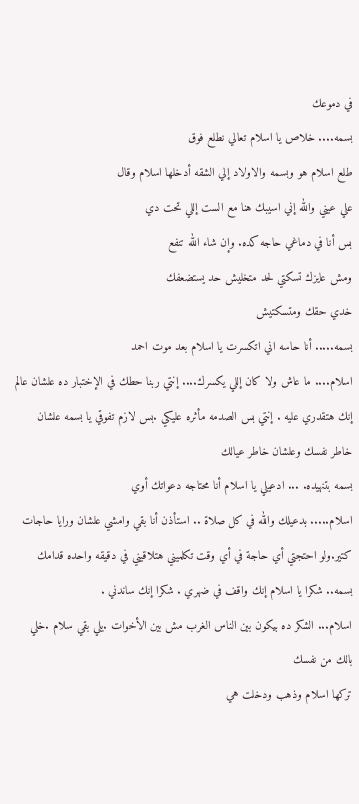في دموعك
بسمه.... خلاص يا اسلام تعالي نطلع فوق
طلع اسلام هو وبسمه والاولاد إلي الشقه أدخلها اسلام وقال
علي عيني والله إني اسيبك هنا مع الست إللي تحت دي
بس أنا في دماغي حاجه كده. وإن شاء الله تنفع
ومش عايزك تسكتي لحد متخليش حد يستضعفك
خدي حقك ومتسكتيش
بسمه..... أنا حاسه اني اتكسرت يا اسلام بعد موت احمد
اسلام.... ما عاش ولا كان إللي يكسرك.... إنتي ربنا حطك في الإختبار ده علشان عالم إنك هتقدري عليه . إنتي بس الصدمه مأثره عليكي .بس لازم تفوقي يا بسمه علشان خاطر نفسك وعلشان خاطر عيالك
بسمه بتنهيده. ... ادعيلي يا اسلام أنا محتاجه دعواتك أوي
اسلام..... بدعيلك والله في كل صلاة .. استأذن أنا بقي وامشي علشان ورايا حاجات كتير.ولو احتجتي أي حاجة في أي وقت تكلميني هتلاقيني في دقيقه واحده قدامك
بسمه.. شكرا يا اسلام إنك واقف في ضهري . شكرا إنك ساندني .
اسلام... الشكر ده بيكون بين الناس الغرب مش بين الأخوات .يلي بقي سلام .خلي بالك من نفسك
تركها اسلام وذهب ودخلت هي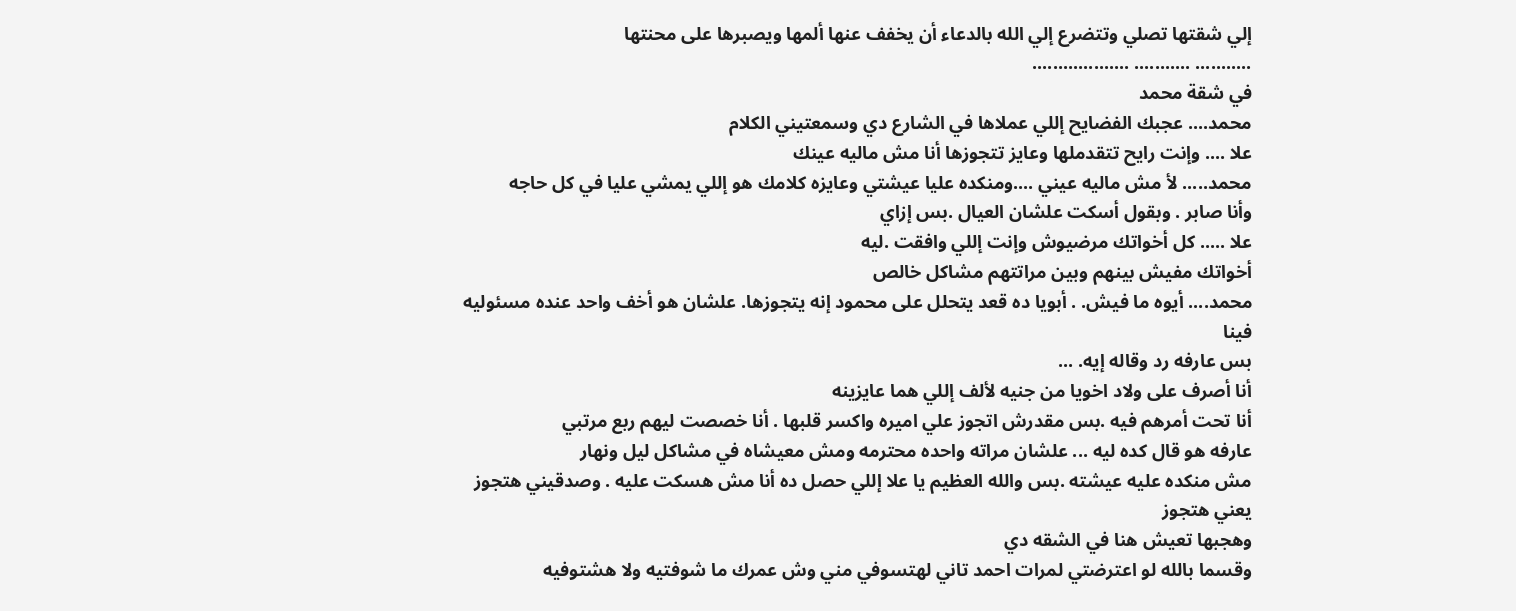إلي شقتها تصلي وتتضرع إلي الله بالدعاء أن يخفف عنها ألمها ويصبرها على محنتها
........... ........... ...................
في شقة محمد
محمد.... عجبك الفضايح إللي عملاها في الشارع دي وسمعتيني الكلام
علا .... وإنت رايح تتقدملها وعايز تتجوزها أنا مش ماليه عينك
محمد..... لأ مش ماليه عيني ....ومنكده عليا عيشتي وعايزه كلامك هو إللي يمشي عليا في كل حاجه
وأنا صابر . وبقول أسكت علشان العيال .بس إزاي
علا ..... كل أخواتك مرضيوش وإنت إللي وافقت .ليه
أخواتك مفيش بينهم وبين مراتتهم مشاكل خالص
محمد.... أيوه ما فيش. . أبويا ده قعد يتحلل على محمود إنه يتجوزها. علشان هو أخف واحد عنده مسئوليه فينا
بس عارفه رد وقاله إيه. ...
أنا أصرف على ولاد اخويا من جنيه لألف إللي هما عايزينه
أنا تحت أمرهم فيه .بس مقدرش اتجوز علي اميره واكسر قلبها . أنا خصصت ليهم ربع مرتبي
عارفه هو قال كده ليه ... علشان مراته واحده محترمه ومش معيشاه في مشاكل ليل ونهار
مش منكده عليه عيشته .بس والله العظيم يا علا إللي حصل ده أنا مش هسكت عليه . وصدقيني هتجوز يعني هتجوز
وهجبها تعيش هنا في الشقه دي
وقسما بالله لو اعترضتي لمرات احمد تاني لهتسوفي مني وش عمرك ما شوفتيه ولا هشتوفيه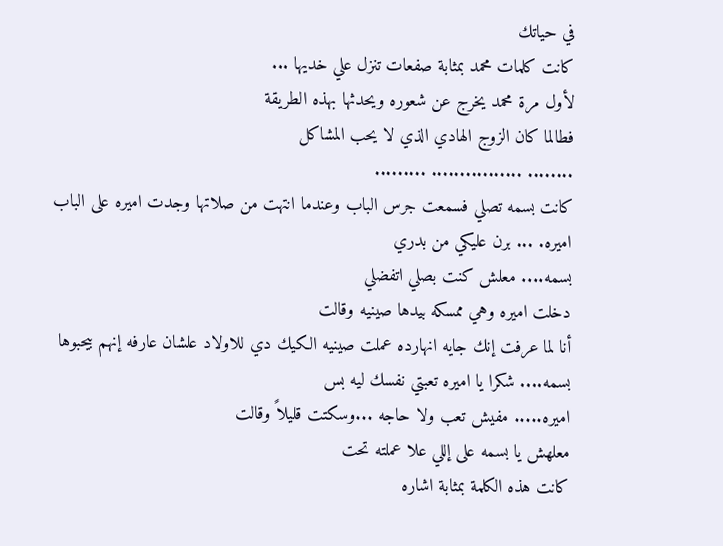في حياتك
كانت كلمات محمد بمثابة صفعات تنزل علي خديها ...
لأول مرة محمد يخرج عن شعوره ويحدثها بهذه الطريقة
فطالما كان الزوج الهادي الذي لا يحب المشاكل
........ ................ .........
كانت بسمه تصلي فسمعت جرس الباب وعندما انتهت من صلاتها وجدت اميره على الباب
اميره. ... برن عليكي من بدري
بسمه.... معلش كنت بصلي اتفضلي
دخلت اميره وهي ممسكه بيدها صينيه وقالت
أنا لما عرفت إنك جايه انهارده عملت صينيه الكيك دي للاولاد علشان عارفه إنهم بيحبوها
بسمه.... شكرا يا اميره تعبتي نفسك ليه بس
اميره..... مفيش تعب ولا حاجه ...وسكتت قليلاً وقالت
معلهش يا بسمه على إللي علا عملته تحت
كانت هذه الكلمة بمثابة اشاره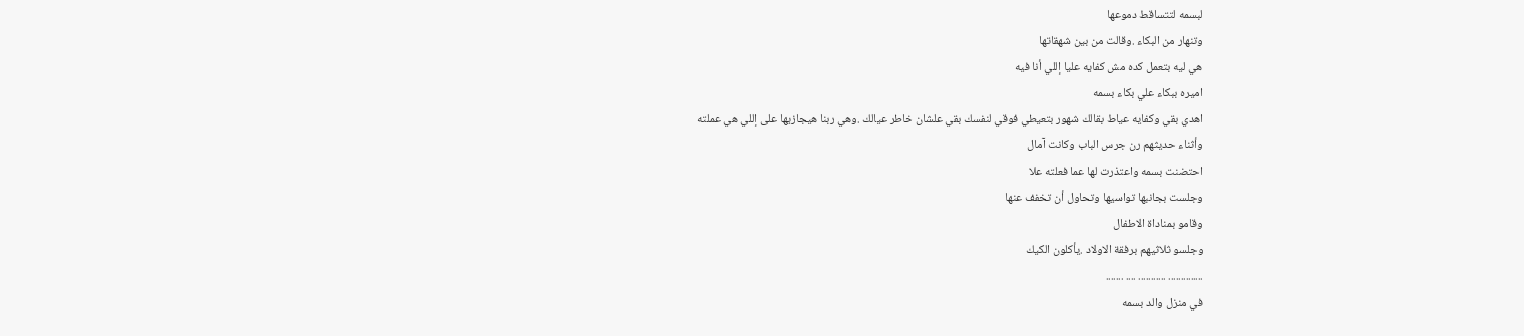لبسمه لتتساقط دموعها
وتنهار من البكاء .وقالت من بين شهقاتها
هي ليه بتعمل كده مش كفايه عليا إللي أنا فيه
اميره ببكاء علي بكاء بسمه
اهدي بقي وكفايه عياط بقالك شهور بتعيطي فوقي لنفسك بقي علشان خاطر عيالك .وهي ربنا هيجازيها على إللي هي عملته
وأثناء حديثهم رن جرس الباب وكانت آمال
احتضنت بسمه واعتذرت لها عما فعلته علا
وجلست بجانبها تواسيها وتحاول أن تخفف عنها
وقامو بمناداة الاطفال
وجلسو ثلاثيهم برفقة الاولاد .يأكلون الكيك
.............. ........... .... .......
في منزل والد بسمه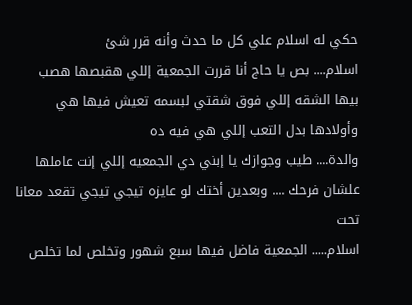حكي له اسلام علي كل ما حدث وأنه قرر شئ
اسلام.... بص يا حاج أنا قررت الجمعية إللي هقبصها هصب بيها الشقه إللي فوق شقتي لبسمه تعيش فيها هي وأولادها بدل التعب إللي هي فيه ده
والدة.... طيب وجوازك يا إبني دي الجمعيه إللي إنت عاملها علشان فرحك .... وبعدين أختك لو عايزه تيجي تيجي تقعد معانا تحت
اسلام..... الجمعية فاضل فيها سبع شهور وتخلص لما تخلص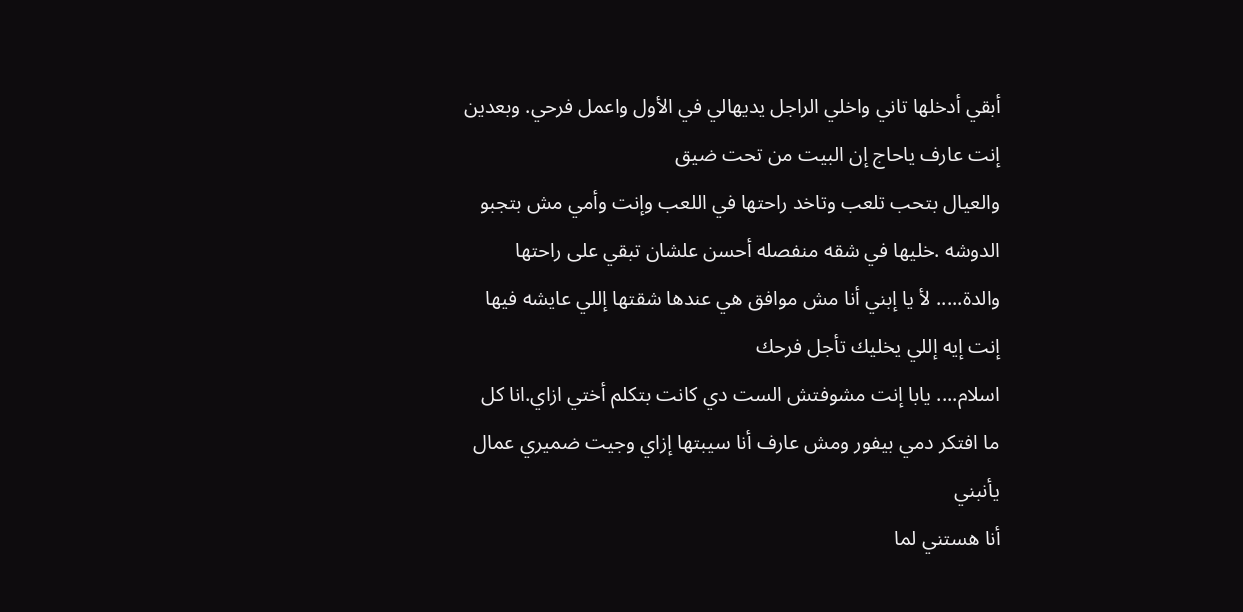أبقي أدخلها تاني واخلي الراجل يديهالي في الأول واعمل فرحي. وبعدين إنت عارف ياحاج إن البيت من تحت ضيق
والعيال بتحب تلعب وتاخد راحتها في اللعب وإنت وأمي مش بتجبو الدوشه .خليها في شقه منفصله أحسن علشان تبقي على راحتها
والدة..... لأ يا إبني أنا مش موافق هي عندها شقتها إللي عايشه فيها إنت إيه إللي يخليك تأجل فرحك
اسلام.... يابا إنت مشوفتش الست دي كانت بتكلم أختي ازاي.انا كل ما افتكر دمي بيفور ومش عارف أنا سيبتها إزاي وجيت ضميري عمال يأنبني
أنا هستني لما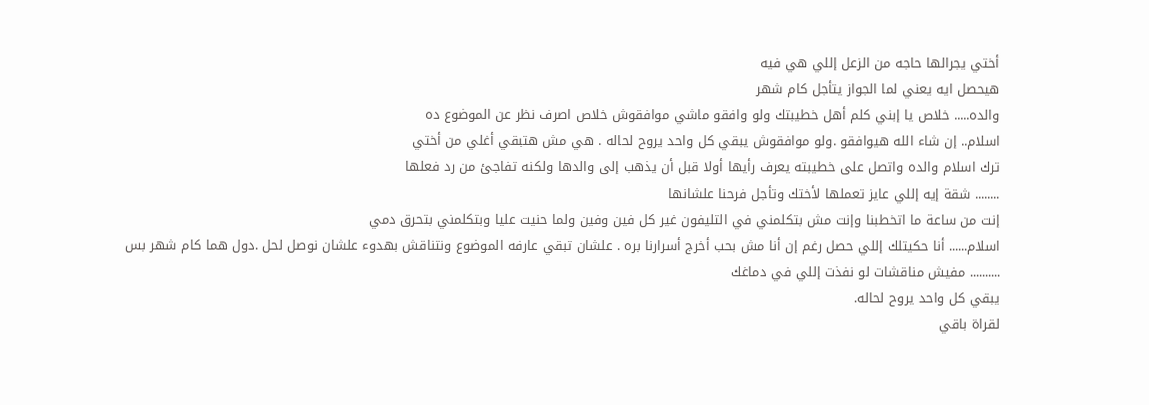أختي يجرالها حاجه من الزعل إللي هي فيه
هيحصل ايه يعني لما الجواز يتأجل كام شهر
والده..... خلاص يا إبني كلم أهل خطيبتك ولو وافقو ماشي موافقوش خلاص اصرف نظر عن الموضوع ده
اسلام.. إن شاء الله هيوافقو .ولو موافقوش يبقي كل واحد يروح لحاله . هي مش هتبقي أغلي من أختي
ترك اسلام والده واتصل على خطيبته يعرف رأيها أولا قبل أن يذهب إلى والدها ولكنه تفاجئ من رد فعلها
........ شقة إيه إللي عايز تعملها لأختك وتأجل فرحنا علشانها
إنت من ساعة ما اتخطبنا وإنت مش بتكلمني في التليفون غير كل فين وفين ولما حنيت عليا وبتكلمني بتحرق دمي
اسلام...... أنا حكيتلك إللي حصل رغم إن أنا مش بحب أخرج أسرارنا بره . علشان تبقي عارفه الموضوع ونتناقش بهدوء علشان نوصل لحل .دول هما كام شهر بس
.......... مفيش مناقشات لو نفذت إللي في دماغك
يبقي كل واحد يروح لحاله.
لقراة باقي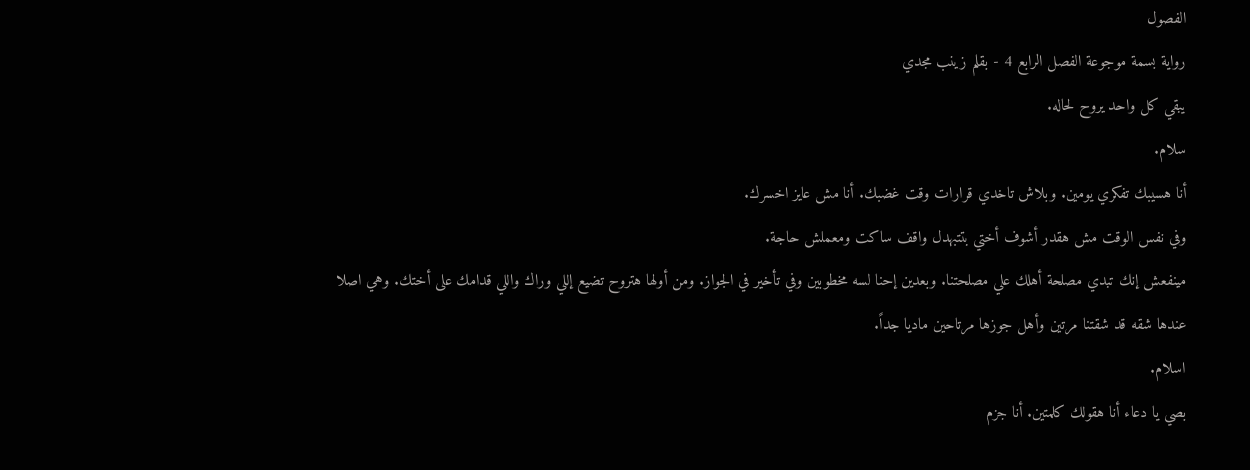الفصول
رواية بسمة موجوعة الفصل الرابع 4 - بقلم زينب مجدي
يبقي كل واحد يروح لحاله.
سلام.
أنا هسيبك تفكري يومين. وبلاش تاخدي قرارات وقت غضبك. أنا مش عايز اخسرك.
وفي نفس الوقت مش هقدر أشوف أختي بتتبهدل واقف ساكت ومعملش حاجة.
مينفعش إنك تبدي مصلحة أهلك علي مصلحتنا. وبعدين إحنا لسه مخطوبين وفي تأخير في الجواز. ومن أولها هتروح تضيع إللي وراك واللي قدامك على أختك. وهي اصلا عندها شقه قد شقتنا مرتين وأهل جوزها مرتاحين ماديا جداً.
اسلام.
بصي يا دعاء أنا هقولك كلمتين. أنا جزم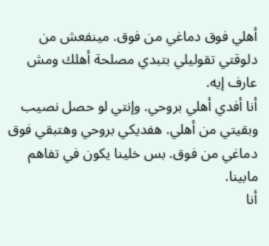أهلي فوق دماغي من فوق. مينفعش من دلوقتي تقوليلي بتبدي مصلحة أهلك ومش عارف إيه.
أنا أفدي أهلي بروحي. وإنتي لو حصل نصيب وبقيتي من أهلي. هفديكي بروحي وهتبقي فوق دماغي من فوق. بس خلينا يكون في تفاهم مابينا.
أنا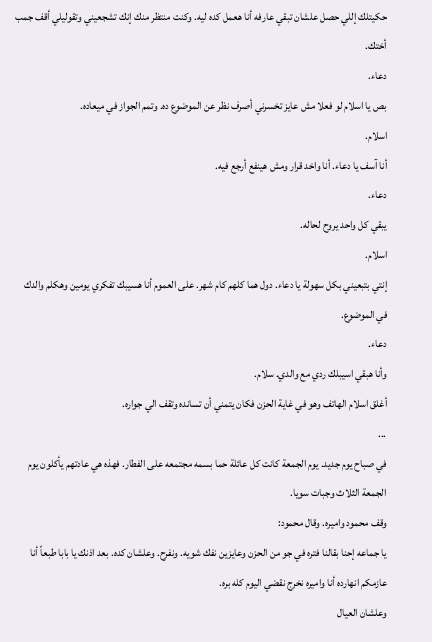حكيتلك إللي حصل علشان تبقي عارفه أنا هعمل كده ليه. وكنت منتظر منك إنك تشجعيني وتقوليلي أقف جمب أختك.
دعاء.
بص يا اسلام لو فعلا مش عايز تخسرني أصرف نظر عن الموضوع ده. وتمم الجواز في ميعاده.
اسلام.
أنا آسف يا دعاء. أنا واخد قرار ومش هينفع أرجع فيه.
دعاء.
يبقي كل واحد يروح لحاله.
اسلام.
إنتي بتبعيني بكل سهولة يا دعاء. دول هما كلهم كام شهر. على العموم أنا هسيبك تفكري يومين وهكلم والدك في الموضوع.
دعاء.
وأنا هبقي اسيبلك ردي مع والدي. سلام.
أغلق اسلام الهاتف وهو في غاية الحزن فكان يتمني أن تسانده وتقف الي جواره.
...
في صباح يوم جديد. يوم الجمعة كانت كل عائلة حما بسمه مجتمعه على الفطار. فهذه هي عادتهم يأكلون يوم الجمعة الثلاث وجبات سويا.
وقف محمود واميره. وقال محمود:
يا جماعه إحنا بقالنا فتره في جو من الحزن وعايزين نفك شويه. ونفرح. وعلشان كده. بعد اذنك يا بابا طبعاً أنا عازمكم انهارده أنا واميره نخرج نقضي اليوم كله بره.
وعلشان العيال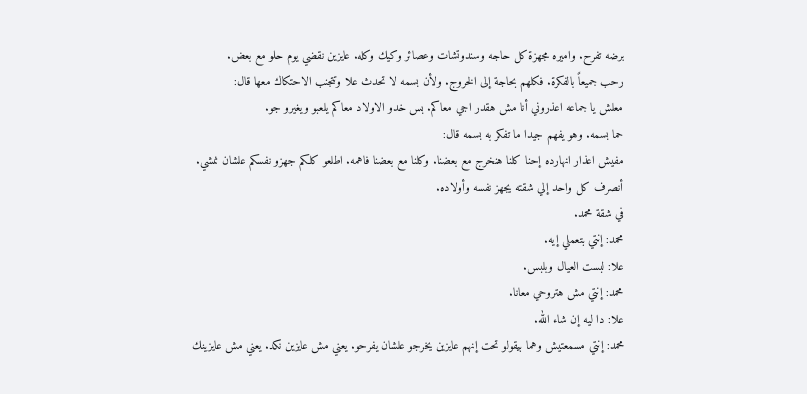برضه تفرح. واميره مجهزة كل حاجه وسندوتشات وعصائر وكيك وكله. عايزين نقضي يوم حلو مع بعض.
رحب جميعاً بالفكرة. فكلهم بحاجة إلى الخروج. ولأن بسمه لا تحدث علا وتتجنب الاحتكاك معها قال:
معلش يا جماعه اعذروني أنا مش هقدر اجي معاكم. بس خدو الاولاد معاكم يلعبو ويغيرو جو.
حما بسمه. وهو يفهم جيدا ما تفكر به بسمه قال:
مفيش اعذار انهارده إحنا كلنا هنخرج مع بعضنا. وكلنا مع بعضنا فاهمه. اطلعو كلكم جهزو نفسكم علشان نمشي.
أنصرف كل واحد إلي شقته يجهز نفسه وأولاده.
في شقة محمد.
محمد: إنتي بتعملي إيه.
علا: لبست العيال وبلبس.
محمد: إنتي مش هتروحي معانا.
علا: دا ليه إن شاء الله.
محمد: إنتي مسمعتيش وهما بيقولو تحت إنهم عايزين يخرجو علشان يفرحو. يعني مش عايزين نكد. يعني مش عايزينك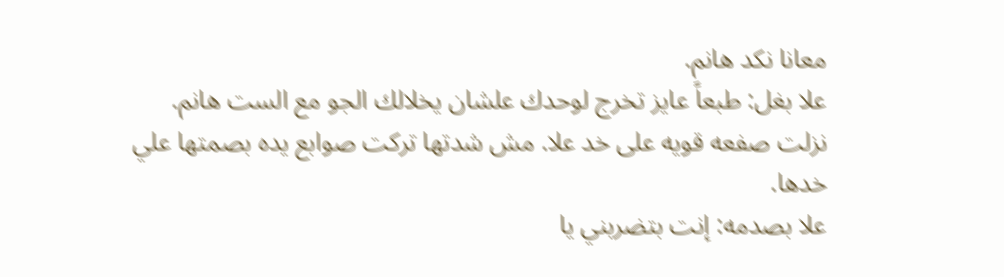معانا نكد هانم.
علا بغل: طبعاً عايز تخرج لوحدك علشان يخلالك الجو مع الست هانم.
نزلت صفعه قويه على خد علا. مش شدتها تركت صوابع يده بصمتها علي خدها.
علا بصدمه: إنت بتضربني يا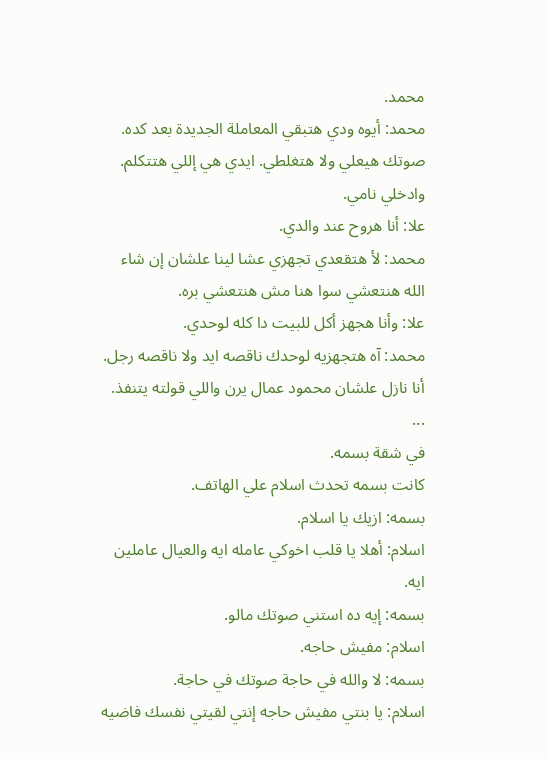محمد.
محمد: أيوه ودي هتبقي المعاملة الجديدة بعد كده. صوتك هيعلي ولا هتغلطي. ايدي هي إللي هتتكلم. وادخلي نامي.
علا: أنا هروح عند والدي.
محمد: لأ هتقعدي تجهزي عشا لينا علشان إن شاء الله هنتعشي سوا هنا مش هنتعشي بره.
علا: وأنا هجهز أكل للبيت دا كله لوحدي.
محمد: آه هتجهزيه لوحدك ناقصه ايد ولا ناقصه رجل. أنا نازل علشان محمود عمال يرن واللي قولته يتنفذ.
...
في شقة بسمه.
كانت بسمه تحدث اسلام علي الهاتف.
بسمه: ازيك يا اسلام.
اسلام: أهلا يا قلب اخوكي عامله ايه والعيال عاملين ايه.
بسمه: إيه ده استني صوتك مالو.
اسلام: مفيش حاجه.
بسمه: لا والله في حاجة صوتك في حاجة.
اسلام: يا بنتي مفيش حاجه إنتي لقيتي نفسك فاضيه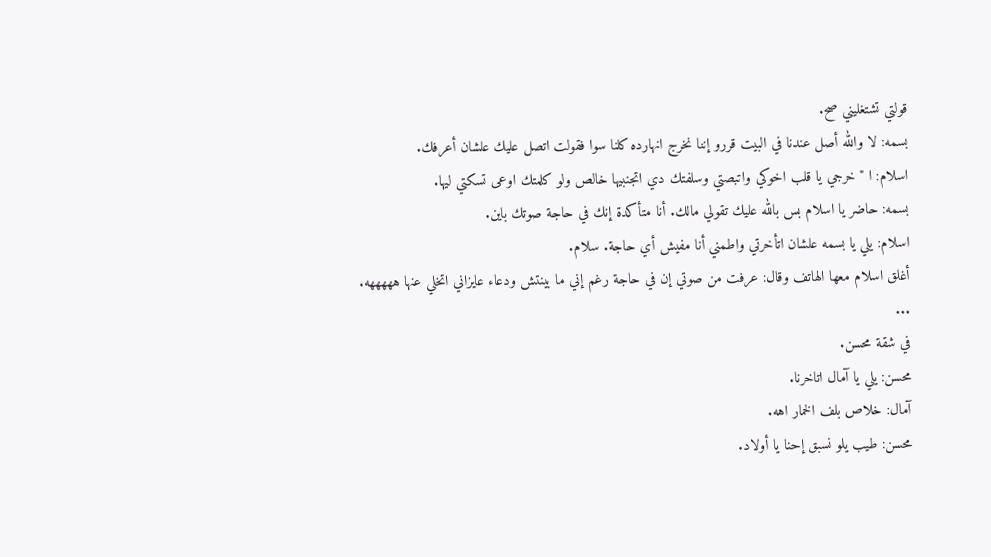قولتي تشتغليني صح.
بسمه: لا والله أصل عندنا في البيت قررو إننا نخرج انهارده كلنا سوا فقولت اتصل عليك علشان أعرفك.
اسلام: ا "خرجي يا قلب اخوكي واتبصتي وسلفتك دي اتجنبيها خالص ولو كلمتك اوعى تسكتي ليها.
بسمه: حاضر يا اسلام بس بالله عليك تقولي مالك. أنا متأكدة إنك في حاجة صوتك باين.
اسلام: يلي يا بسمه علشان اتأخرتي واطمني أنا مفيش أي حاجة. سلام.
أغلق اسلام معها الهاتف وقال: عرفت من صوتي إن في حاجة رغم إني ما بينتش ودعاء عايزاني اتخلي عنها هههههه.
...
في شقة محسن.
محسن: يلي يا آمال اتاخرنا.
آمال: خلاص بلف الخمار اهه.
محسن: طيب يلو نسبق إحنا يا أولاد.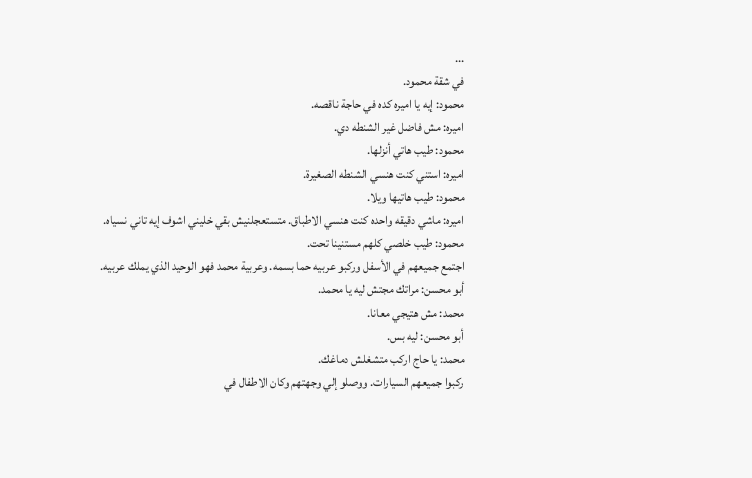...
في شقة محمود.
محمود: إيه يا اميره كده في حاجة ناقصه.
اميره: مش فاضل غير الشنطه دي.
محمود: طيب هاتي أنزلها.
اميره: استني كنت هنسي الشنطه الصغيرة.
محمود: طيب هاتيها ويلا.
اميره: ماشي دقيقه واحده كنت هنسي الاطباق. متستعجلنيش بقي خليني اشوف إيه تاني نسياه.
محمود: طيب خلصي كلهم مستنينا تحت.
اجتمع جميعهم في الأسفل وركبو عربيه حما بسمه. وعربية محمد فهو الوحيد الذي يملك عربيه.
أبو محسن: مراتك مجتش ليه يا محمد.
محمد: مش هتيجي معانا.
أبو محسن: ليه بس.
محمد: يا حاج اركب متشغلش دماغك.
ركبوا جميعهم السيارات. ووصلو إلي وجهتهم وكان الاطفال في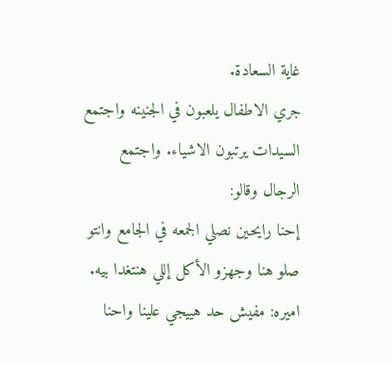غاية السعادة.
جري الاطفال يلعبون في الجنينه واجتمع السيدات يرتبون الاشياء. واجتمع الرجال وقالو:
إحنا رايحين نصلي الجمعه في الجامع وانتو صلو هنا وجهزو الأكل إللي هنتغدا بيه.
اميره: مفيش حد هييجي علينا واحنا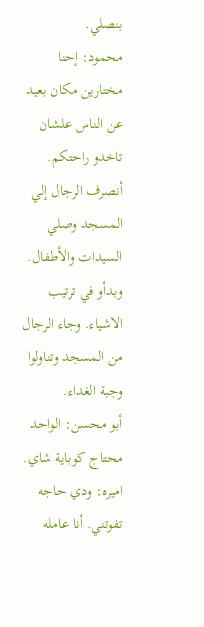بنصلي.
محمود: إحنا مختارين مكان بعيد عن الناس علشان تاخدو راحتكم.
أنصرف الرجال إلي المسجد وصلي السيدات والأطفال. وبدأو في ترتيب الاشياء. وجاء الرجال من المسجد وتناولوا وجبة الغداء.
أبو محسن: الواحد محتاج كوباية شاي.
اميره: ودي حاجه تفوتني. أنا عامله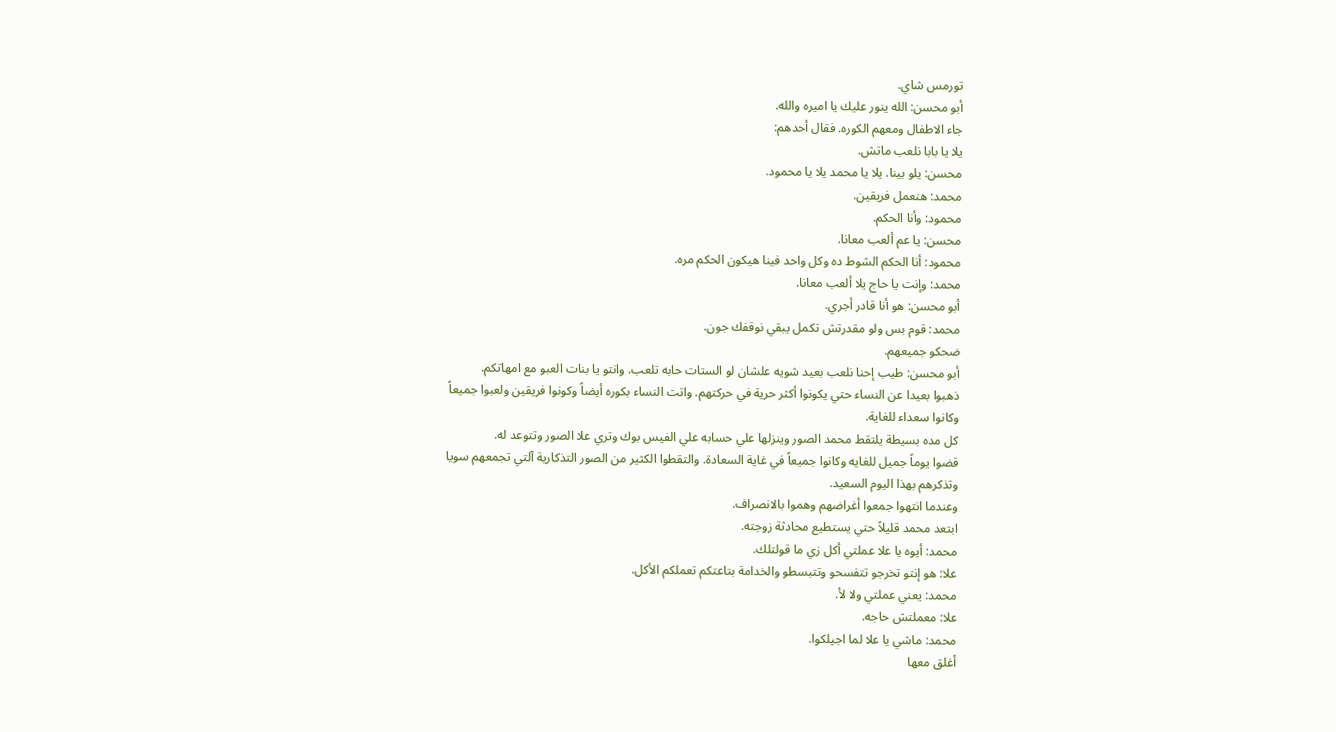تورمس شاي.
أبو محسن: الله ينور عليك يا اميره والله.
جاء الاطفال ومعهم الكوره. فقال أحدهم:
يلا يا بابا نلعب ماتش.
محسن: يلو بينا. يلا يا محمد يلا يا محمود.
محمد: هنعمل فريقين.
محمود: وأنا الحكم.
محسن: يا عم ألعب معانا.
محمود: أنا الحكم الشوط ده وكل واحد فينا هيكون الحكم مره.
محمد: وإنت يا حاج يلا ألعب معانا.
أبو محسن: هو أنا قادر أجري.
محمد: قوم بس ولو مقدرتش تكمل يبقي نوقفك جون.
ضحكو جميعهم.
أبو محسن: طيب إحنا نلعب بعيد شويه علشان لو الستات حابه تلعب. وانتو يا بنات العبو مع امهاتكم.
ذهبوا بعيدا عن النساء حتي يكونوا أكثر حرية في حركتهم. واتت النساء بكوره أيضاً وكونوا فريقين ولعبوا جميعاً وكانوا سعداء للغاية.
كل مده بسيطة يلتقط محمد الصور وينزلها علي حسابه علي الفيس بوك وتري علا الصور وتتوعد له.
قضوا يوماً جميل للغايه وكانوا جميعاً في غاية السعادة. والتقطوا الكثير من الصور التذكارية آلتي تجمعهم سويا وتذكرهم بهذا اليوم السعيد.
وعندما انتهوا جمعوا أغراضهم وهموا بالانصراف.
ابتعد محمد قليلاً حتي يستطيع محادثة زوجته.
محمد: أيوه يا علا عملتي أكل زي ما قولتلك.
علا: هو إنتو تخرجو تتفسحو وتتبسطو والخدامة بتاعتكم تعملكم الأكل.
محمد: يعني عملتي ولا لأ.
علا: معملتش حاجه.
محمد: ماشي يا علا لما اجيلكوا.
أغلق معها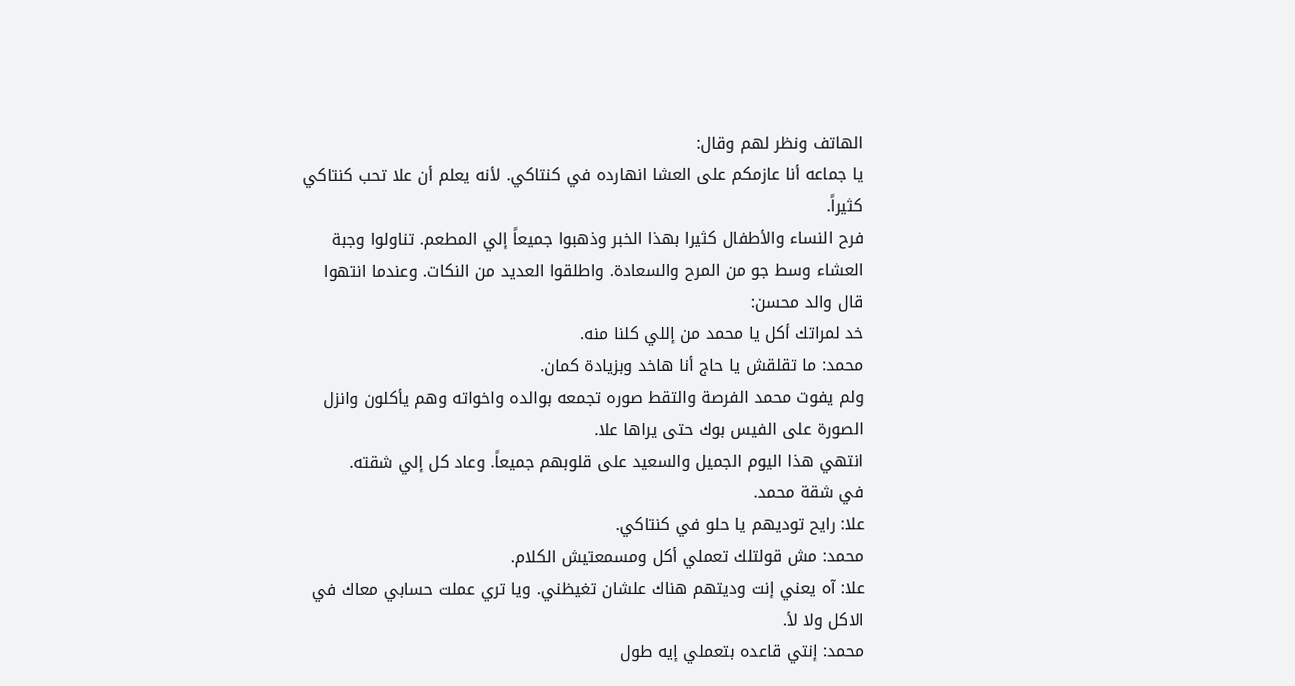الهاتف ونظر لهم وقال:
يا جماعه أنا عازمكم على العشا انهارده في كنتاكي. لأنه يعلم أن علا تحب كنتاكي كثيراً.
فرح النساء والأطفال كثيرا بهذا الخبر وذهبوا جميعاً إلي المطعم. تناولوا وجبة العشاء وسط جو من المرح والسعادة. واطلقوا العديد من النكات. وعندما انتهوا قال والد محسن:
خد لمراتك أكل يا محمد من إللي كلنا منه.
محمد: ما تقلقش يا حاج أنا هاخد وبزيادة كمان.
ولم يفوت محمد الفرصة والتقط صوره تجمعه بوالده واخواته وهم يأكلون وانزل الصورة على الفيس بوك حتى يراها علا.
انتهي هذا اليوم الجميل والسعيد على قلوبهم جميعاً. وعاد كل إلي شقته.
في شقة محمد.
علا: رايح توديهم يا حلو في كنتاكي.
محمد: مش قولتلك تعملي أكل ومسمعتيش الكلام.
علا: آه يعني إنت وديتهم هناك علشان تغيظني. ويا تري عملت حسابي معاك في الاكل ولا لأ.
محمد: إنتي قاعده بتعملي إيه طول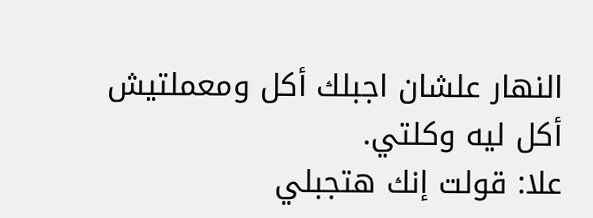النهار علشان اجبلك أكل ومعملتيش أكل ليه وكلتي.
علا: قولت إنك هتجبلي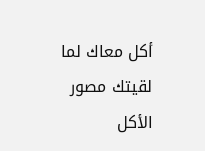أكل معاك لما لقيتك مصور الأكل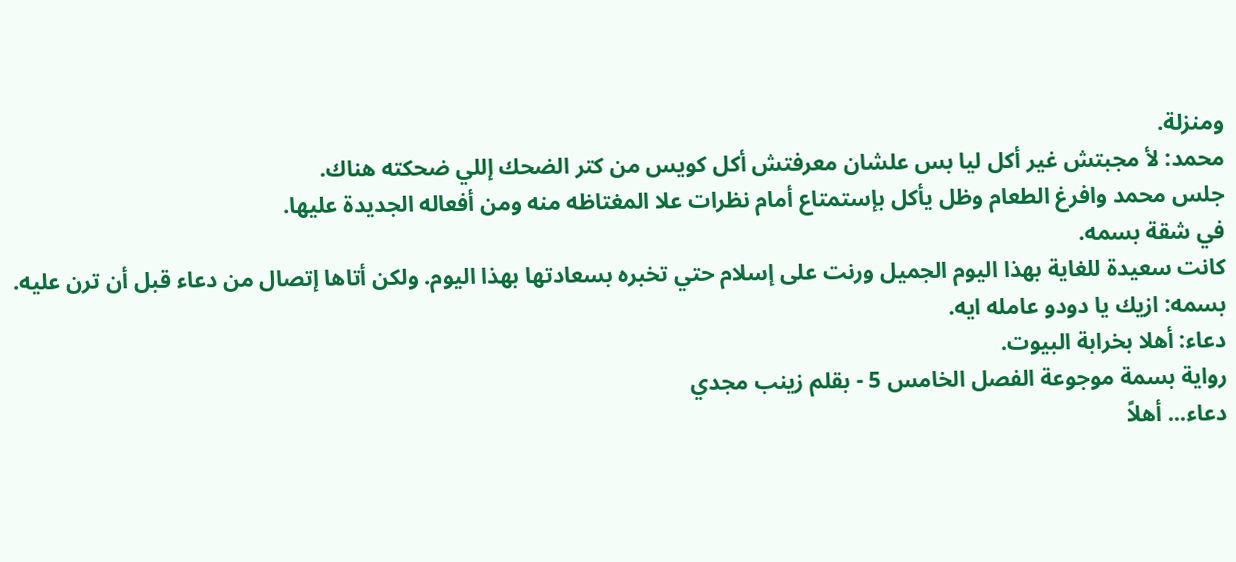ومنزلة.
محمد: لأ مجبتش غير أكل ليا بس علشان معرفتش أكل كويس من كتر الضحك إللي ضحكته هناك.
جلس محمد وافرغ الطعام وظل يأكل بإستمتاع أمام نظرات علا المغتاظه منه ومن أفعاله الجديدة عليها.
في شقة بسمه.
كانت سعيدة للغاية بهذا اليوم الجميل ورنت على إسلام حتي تخبره بسعادتها بهذا اليوم. ولكن أتاها إتصال من دعاء قبل أن ترن عليه.
بسمه: ازيك يا دودو عامله ايه.
دعاء: أهلا بخرابة البيوت.
رواية بسمة موجوعة الفصل الخامس 5 - بقلم زينب مجدي
دعاء... أهلاً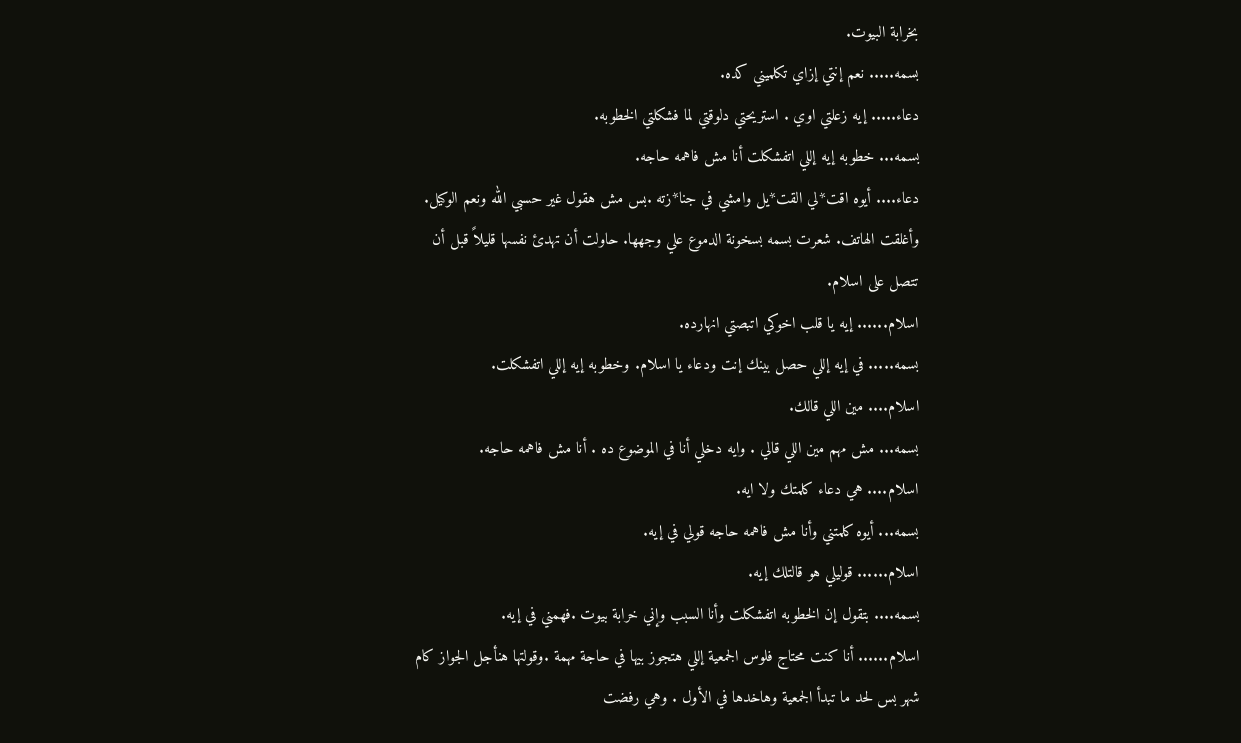بخرابة البيوت.
بسمه..... نعم إنتي إزاي تكلميني كده.
دعاء..... إيه زعلتي اوي . استريحتي دلوقتي لما فشكلتي الخطوبه.
بسمه... خطوبه إيه إللي اتفشكلت أنا مش فاهمه حاجه.
دعاء.... أيوه اقت*لي القت*يل وامشي في جنا*زته .بس مش هقول غير حسبي الله ونعم الوكيل.
وأغلقت الهاتف. شعرت بسمه بسخونة الدموع علي وجهها. حاولت أن تهدئ نفسها قليلاً قبل أن تتصل على اسلام.
اسلام...... إيه يا قلب اخوكي اتبصتي انهارده.
بسمه..... في إيه إللي حصل بينك إنت ودعاء يا اسلام. وخطوبه إيه إللي اتفشكلت.
اسلام.... مين اللي قالك.
بسمه... مش مهم مين اللي قالي . وايه دخلي أنا في الموضوع ده . أنا مش فاهمه حاجه.
اسلام.... هي دعاء كلمتك ولا ايه.
بسمه... أيوه كلمتني وأنا مش فاهمه حاجه قولي في إيه.
اسلام...... قوليلي هو قالتلك إيه.
بسمه.... بتقول إن الخطوبه اتفشكلت وأنا السبب وإني خرابة بيوت .فهمني في إيه.
اسلام...... أنا كنت محتاج فلوس الجمعية إللي هتجوز بيها في حاجة مهمة .وقولتها هنأجل الجواز كام شهر بس لحد ما تبدأ الجمعية وهاخدها في الأول . وهي رفضت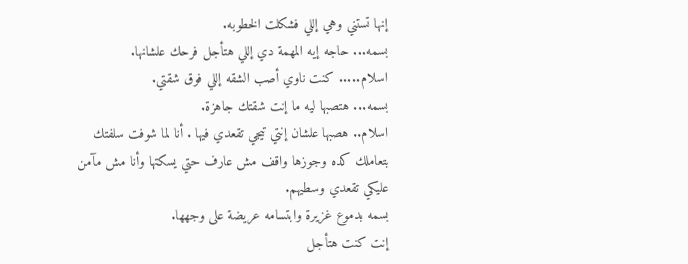إنها تستني وهي إللي فشكلت الخطوبه.
بسمه... حاجه إيه المهمة دي إللي هتأجل فرحك علشانها.
اسلام..... كنت ناوي أصب الشقه إللي فوق شقتي.
بسمه... هتصبها ليه ما إنت شقتك جاهزة.
اسلام.. هصبها علشان إنتي تيجي تقعدي فيها . أنا لما شوفت سلفتك بتعاملك كده وجوزها واقف مش عارف حتي يسكتها وأنا مش مآمن عليكي تقعدي وسطيهم.
بسمه بدموع غزيرة وابتسامه عريضة على وجهها.
إنت كنت هتأجل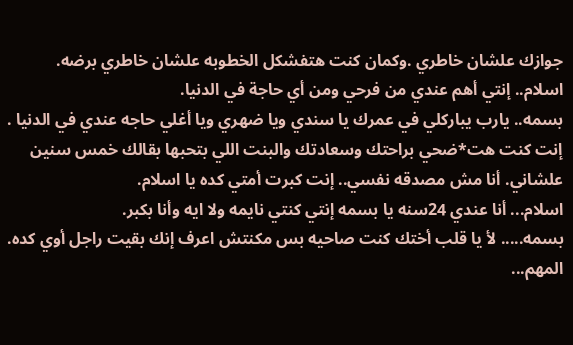جوازك علشان خاطري .وكمان كنت هتفشكل الخطوبه علشان خاطري برضه.
اسلام.. إنتي أهم عندي من فرحي ومن أي حاجة في الدنيا.
بسمه.. يارب يباركلي في عمرك يا سندي ويا ضهري ويا أغلي حاجه عندي في الدنيا . إنت كنت هت*ضحي براحتك وسعادتك والبنت اللي بتحبها بقالك خمس سنين علشاني. أنا مش مصدقه نفسي.. إنت كبرت أمتي كده يا اسلام.
اسلام... أنا عندي 24سنه يا بسمه إنتي كنتي نايمه ولا ايه وأنا بكبر.
بسمه..... لأ يا قلب أختك كنت صاحيه بس مكنتش اعرف إنك بقيت راجل أوي كده. المهم...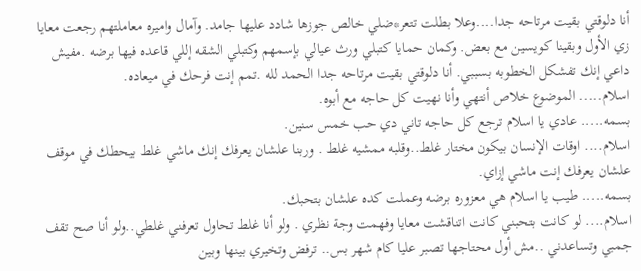أنا دلوقتي بقيت مرتاحه جدا....وعلا بطلت تتعر*ضلي خالص جوزها شادد عليها جامد. وآمال واميره معاملتهم رجعت معايا زي الأول وبقينا كويسين مع بعض. وكمان حمايا كتبلي ورث عيالي بإسمهم وكتبلي الشقه إللي قاعده فيها برضه .مفيش داعي إنك تفشكل الخطوبه بسببي. أنا دلوقتي بقيت مرتاحه جدا الحمد لله .تمم إنت فرحك في ميعاده.
اسلام..... الموضوع خلاص أنتهي وأنا نهيت كل حاجه مع أبوه.
بسمه..... عادي يا اسلام ترجع كل حاجه تاني دي حب خمس سنين.
اسلام.... اوقات الإنسان بيكون مختار غلط..وقلبه ممشيه غلط . وربنا علشان يعرفك إنك ماشي غلط بيحطك في موقف علشان يعرفك إنت ماشي إزاي.
بسمه..... طيب يا اسلام هي معزوره برضه وعملت كده علشان بتحبك.
اسلام.... لو كانت بتحبني كانت اتناقشت معايا وفهمت وجة نظري . ولو أنا غلط تحاول تعرفني غلطي..ولو أنا صح تقف جمبي وتساعدني ..مش أول محتاجها تصبر عليا كام شهر بس.. ترفض وتخيري بينها وبين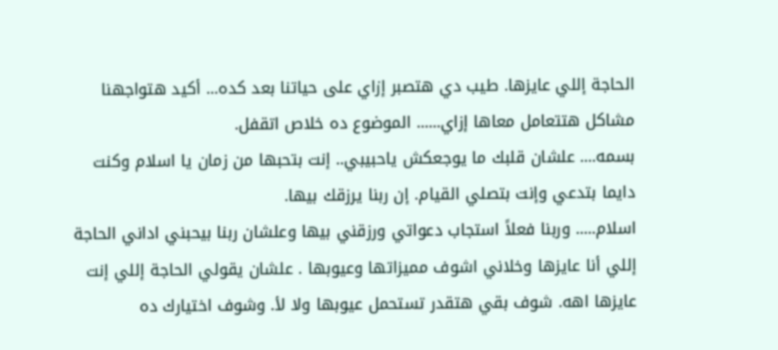الحاجة إللي عايزها. طيب دي هتصبر إزاي على حياتنا بعد كده... أكيد هتواجهنا مشاكل هتتعامل معاها إزاي...... الموضوع ده خلاص اتقفل.
بسمه.... علشان قلبك ما يوجعكش ياحبيبي.. إنت بتحبها من زمان يا اسلام وكنت دايما بتدعي وإنت بتصلي القيام. إن ربنا يرزقك بيها.
اسلام..... وربنا فعلاً استجاب دعواتي ورزقني بيها وعلشان ربنا بيحبني اداني الحاجة إللي أنا عايزها وخلاني اشوف مميزاتها وعيوبها . علشان يقولي الحاجة إللي إنت عايزها اهه. شوف بقي هتقدر تستحمل عيوبها ولا لأ. وشوف اختيارك ده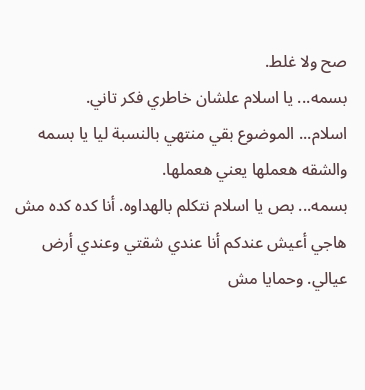صح ولا غلط.
بسمه... يا اسلام علشان خاطري فكر تاني.
اسلام... الموضوع بقي منتهي بالنسبة ليا يا بسمه والشقه هعملها يعني هعملها.
بسمه... بص يا اسلام نتكلم بالهداوه. أنا كده كده مش هاجي أعيش عندكم أنا عندي شقتي وعندي أرض عيالي. وحمايا مش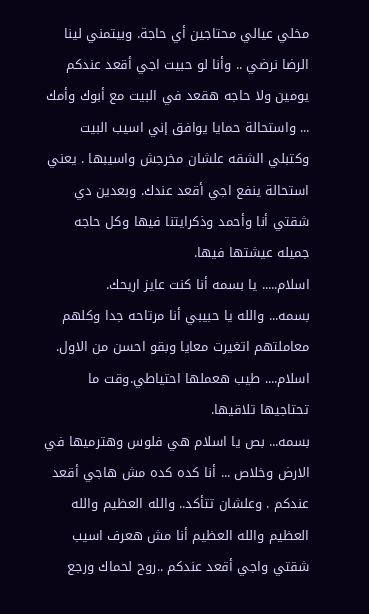مخلي عيالي محتاجين أي حاجة. وبيتمني لينا الرضا نرضي .. وأنا لو حبيت اجي أقعد عندكم يومين ولا حاجه هقعد في البيت مع أبوك وأمك ... واستحالة حمايا يوافق إني اسيب البيت وكتبلي الشقه علشان مخرجش واسيبها . يعني استحالة ينفع اجي أقعد عندك. وبعدين دي شقتي أنا وأحمد وذكرايتنا فيها وكل حاجه جميله عيشتها فيها.
اسلام..... يا بسمه أنا كنت عايز اريحك.
بسمه... والله يا حبيبي أنا مرتاحه جدا وكلهم معاملتهم اتغيرت معايا وبقو احسن من الاول.
اسلام.... طيب هعملها احتياطي.وقت ما تحتاجيها تلاقيها.
بسمه... بص يا اسلام هي فلوس وهترميها في الارض وخلاص ... أنا كده كده مش هاجي أقعد عندكم . وعلشان تتأكد.. والله العظيم والله العظيم والله العظيم أنا مش هعرف اسيب شقتي واجي أقعد عندكم ..روح لحماك ورجع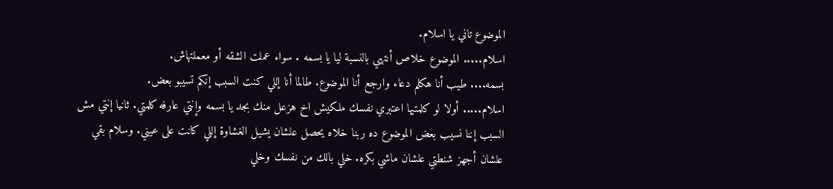الموضوع تاني يا اسلام.
اسلام..... الموضوع خلاص أنتهي بالنسبة ليا يا بسمه . سواء عملت الشقه أو معملتهاش.
بسمه.... طيب أنا هكلم دعاء وارجع أنا الموضوع. طالما أنا إللي كنت السبب إنكم تسيبو بعض.
اسلام..... أولا لو كلمتيها اعتبري نفسك ملكيش اخ هزعل منك بجد يا بسمه وإنتي عارفه كلمتي. ثانيا إنتي مش السبب إننا نسيب بعض الموضوع ده ربنا خلاه يحصل علشان يشيل الغشاوة إللي كانت على عيني. وسلام بقي علشان أجهز شنطتي علشان ماشي بكره. خلي بالك من نفسك وخلي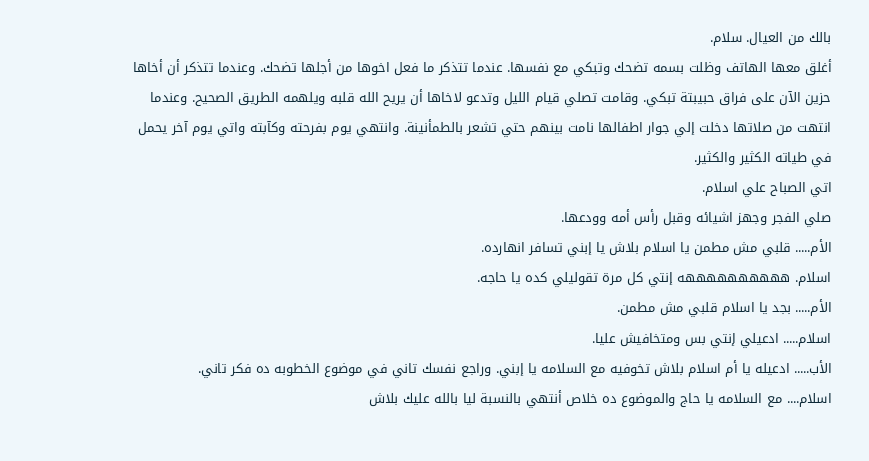بالك من العيال. سلام.
أغلق معها الهاتف وظلت بسمه تضحك وتبكي مع نفسها. عندما تتذكر ما فعل اخوها من أجلها تضحك. وعندما تتذكر أن أخاها حزين الآن على فراق حبيبتة تبكي. وقامت تصلي قيام الليل وتدعو لاخاها أن يريح الله قلبه ويلهمه الطريق الصحيح. وعندما انتهت من صلاتها دخلت إلي جوار اطفالها نامت بينهم حتي تشعر بالطمأنينة. وانتهي يوم بفرحته وكآبته واتي يوم آخر يحمل في طياته الكثير والكثير.
اتي الصباح علي اسلام.
صلي الفجر وجهز اشيائه وقبل رأس أمه وودعها.
الأم..... قلبي مش مطمن يا اسلام بلاش يا إبني تسافر انهارده.
اسلام. ههههههههههه إنتي كل مرة تقوليلي كده يا حاجه.
الأم..... بجد يا اسلام قلبي مش مطمن.
اسلام..... ادعيلي إنتي بس ومتخافيش عليا.
الأب..... ادعيله يا أم اسلام بلاش تخوفيه مع السلامه يا إبني. وراجع نفسك تاني في موضوع الخطوبه ده فكر تاني.
اسلام.... مع السلامه يا حاج والموضوع ده خلاص أنتهي بالنسبة ليا بالله عليك بلاش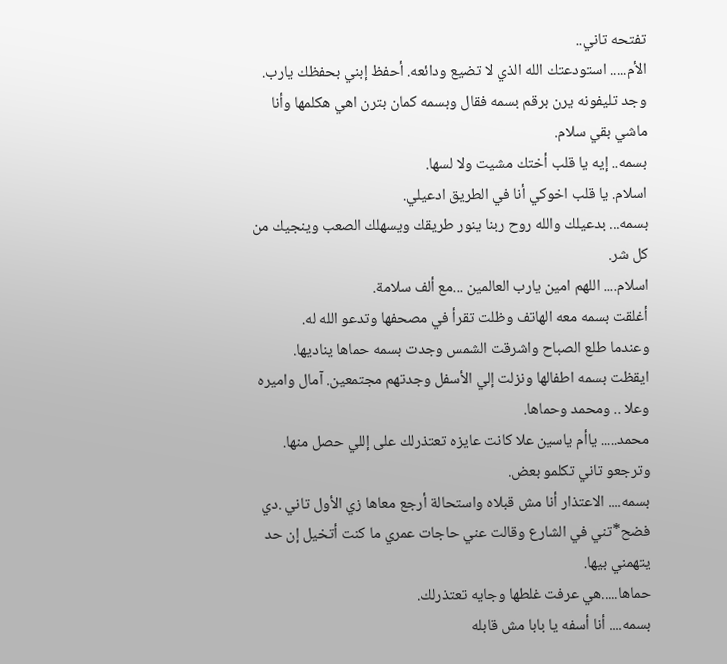تفتحه تاني..
الأم..... استودعتك الله الذي لا تضيع ودائعه. أحفظ إبني بحفظك يارب.
وجد تليفونه يرن برقم بسمه فقال وبسمه كمان بترن اهي هكلمها وأنا ماشي بقي سلام.
بسمه.. إيه يا قلب أختك مشيت ولا لسها.
اسلام. يا قلب اخوكي أنا في الطريق ادعيلي.
بسمه... بدعيلك والله روح ربنا ينور طريقك ويسهلك الصعب وينجيك من كل شر.
اسلام.... اللهم امين يارب العالمين ...مع ألف سلامة.
أغلقت بسمه معه الهاتف وظلت تقرأ في مصحفها وتدعو الله له.
وعندما طلع الصباح واشرقت الشمس وجدت بسمه حماها يناديها.
ايقظت بسمه اطفالها ونزلت إلي الأسفل وجدتهم مجتمعين. آمال واميره وعلا .. ومحمد وحماها.
محمد..... ياأم ياسين علا كانت عايزه تعتذرلك على إللي حصل منها. وترجعو تاني تكلمو بعض.
بسمه.... الاعتذار أنا مش قبلاه واستحالة أرجع معاها زي الأول تاني .دي فضح*تني في الشارع وقالت عني حاجات عمري ما كنت أتخيل إن حد يتهمني بيها.
حماها.....هي عرفت غلطها وجايه تعتذرلك.
بسمه.... أنا أسفه يا بابا مش قابله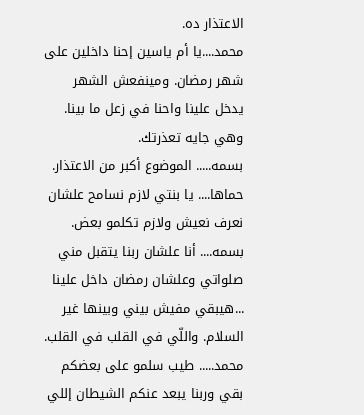الاعتذار ده.
محمد....يا أم ياسين إحنا داخلين على شهر رمضان. ومينفعش الشهر يدخل علينا واحنا في زعل ما بينا. وهي جايه تعذرتك.
بسمه..... الموضوع أكبر من الاعتذار.
حماها.... يا بنتي لازم نسامح علشان نعرف نعيش ولازم تكلمو بعض.
بسمه.... أنا علشان ربنا يتقبل مني صلواتي وعلشان رمضان داخل علينا ...هيبقي مفيش بيني وبينها غير السلام. واللّي في القلب في القلب.
محمد..... طيب سلمو على بعضكم بقي وربنا يبعد عنكم الشيطان إللي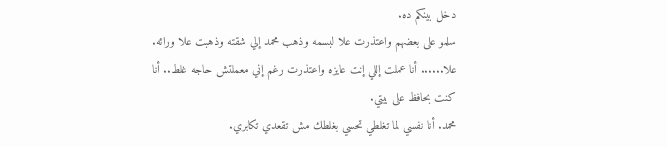دخل بينكم ده.
سلمو على بعضهم واعتذرت علا لبسمه وذهب محمد إلي شقته وذهبت علا ورائه.
علا...... أنا عملت إللي إنت عايزه واعتذرت رغم إني معملتش حاجه غلط.. أنا كنت بحافظ على بيتي.
محمد. أنا نفسي لما تغلطي تحسي بغلطك مش تقعدي تكابري.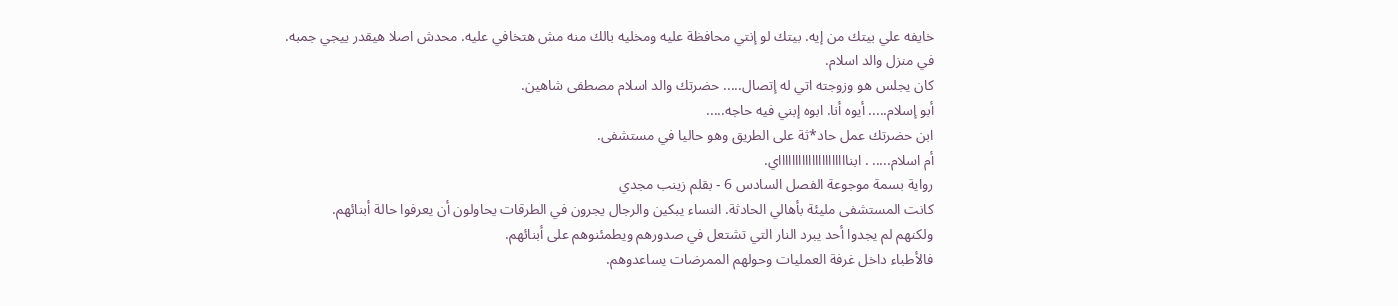خايفه علي بيتك من إيه. بيتك لو إنتي محافظة عليه ومخليه بالك منه مش هتخافي عليه. محدش اصلا هيقدر ييجي جمبه.
في منزل والد اسلام.
كان يجلس هو وزوجته اتي له إتصال..... حضرتك والد اسلام مصطفى شاهين.
أبو إسلام..... أيوه أنا. ابوه إبني فيه حاجه.....
ابن حضرتك عمل حاد*ثة على الطريق وهو حاليا في مستشفى.
أم اسلام..... . ابناااااااااااااااااااااي.
رواية بسمة موجوعة الفصل السادس 6 - بقلم زينب مجدي
كانت المستشفى مليئة بأهالي الحادثة. النساء يبكين والرجال يجرون في الطرقات يحاولون أن يعرفوا حالة أبنائهم.
ولكنهم لم يجدوا أحد يبرد النار التي تشتعل في صدورهم ويطمئنوهم على أبنائهم.
فالأطباء داخل غرفة العمليات وحولهم الممرضات يساعدوهم.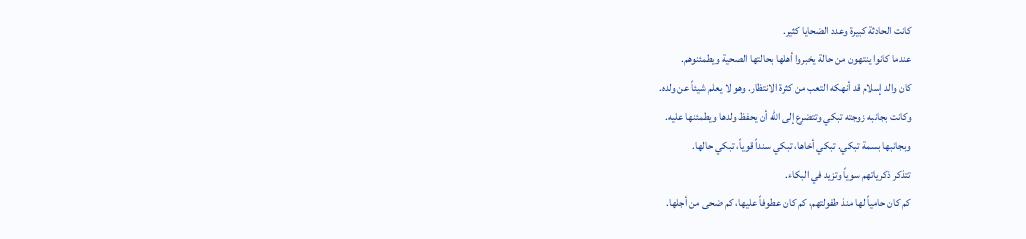كانت الحادثة كبيرة وعدد الضحايا كثير.
عندما كانوا ينتهون من حالة يخبروا أهلها بحالتها الصحية ويطمئنوهم.
كان والد إسلام قد أنهكه التعب من كثرة الانتظار. وهو لا يعلم شيئاً عن ولده.
وكانت بجانبه زوجته تبكي وتتضرع إلى الله أن يحفظ ولدها ويطمئنها عليه.
وبجانبها بسمة تبكي. تبكي أخاها، تبكي سنداً قوياً، تبكي حالها.
تتذكر ذكرياتهم سوياً وتزيد في البكاء.
كم كان حامياً لها منذ طفولتهم، كم كان عطوفاً عليها، كم ضحى من أجلها.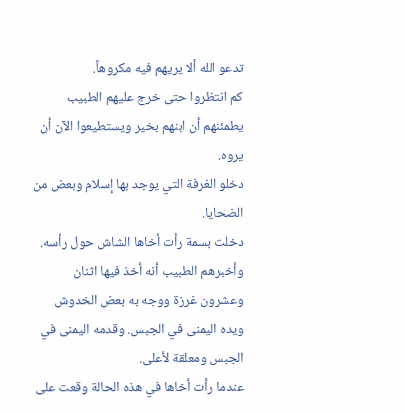تدعو الله ألا يريهم فيه مكروهاً.
كم انتظروا حتى خرج عليهم الطبيب يطمئنهم أن ابنهم بخير ويستطيعوا الآن أن يروه.
دخلو الغرفة التي يوجد بها إسلام وبعض من الضحايا.
دخلت بسمة رأت أخاها الشاش حول رأسه. وأخبرهم الطبيب أنه أخذ فيها اثنان وعشرون غرزة ووجه به بعض الخدوش ويده اليمنى في الجبس. وقدمه اليمنى في الجبس ومعلقة لأعلى.
عندما رأت أخاها في هذه الحالة وقعت على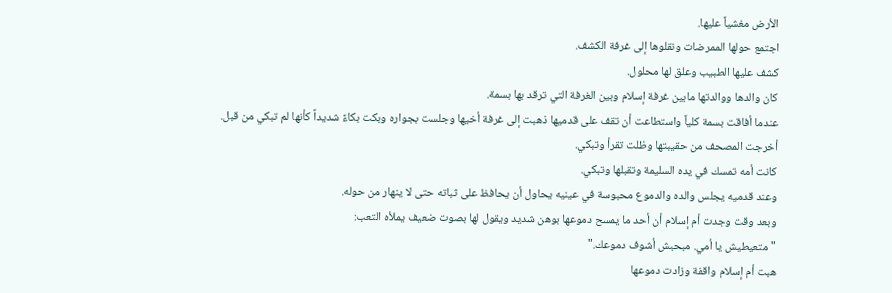الأرض مغشياً عليها.
اجتمع حولها الممرضات ونقلوها إلى غرفة الكشف.
كشف عليها الطبيب وعلق لها محلول.
كان والدها ووالدتها مابين غرفة إسلام وبين الغرفة التي ترقد بها بسمة.
عندما أفاقت بسمة كلياً واستطاعت أن تقف على قدميها ذهبت إلى غرفة أخيها وجلست بجواره وبكت بكاءً شديداً كأنها لم تبكي من قبل.
أخرجت المصحف من حقيبتها وظلت تقرأ وتبكي.
كانت أمه تمسك في يده السليمة وتقبلها وتبكي.
وعند قدميه يجلس والده والدموع محبوسة في عينيه يحاول أن يحافظ على ثباته حتى لا ينهار من حوله.
وبعد وقت وجدت أم إسلام أن أحد ما يمسح دموعها بوهن شديد ويقول لها بصوت ضعيف يملأه التعب:
"متعيطيش يا أمي. مبحبش أشوف دموعك."
هبت أم إسلام واقفة وزادت دموعها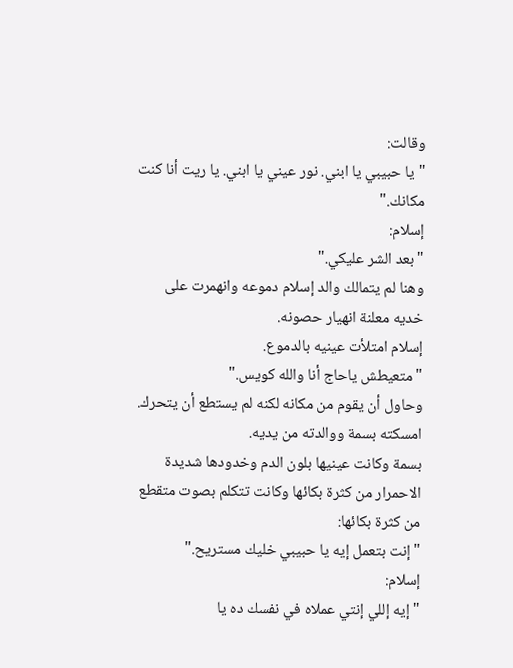وقالت:
"يا حبيبي يا ابني. نور عيني يا ابني. يا ريت أنا كنت مكانك."
إسلام:
"بعد الشر عليكي."
وهنا لم يتمالك والد إسلام دموعه وانهمرت على خديه معلنة انهيار حصونه.
إسلام امتلأت عينيه بالدموع.
"متعيطش ياحاج أنا والله كويس."
وحاول أن يقوم من مكانه لكنه لم يستطع أن يتحرك.
امسكته بسمة ووالدته من يديه.
بسمة وكانت عينيها بلون الدم وخدودها شديدة الاحمرار من كثرة بكائها وكانت تتكلم بصوت متقطع من كثرة بكائها:
"إنت بتعمل إيه يا حبيبي خليك مستريح."
إسلام:
"إيه إللي إنتي عملاه في نفسك ده يا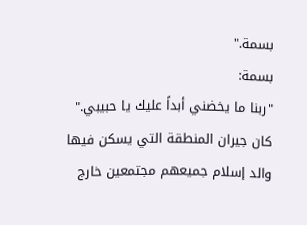بسمة."
بسمة:
"ربنا ما يخضني أبداً عليك يا حبيبي."
كان جيران المنطقة التي يسكن فيها والد إسلام جميعهم مجتمعين خارج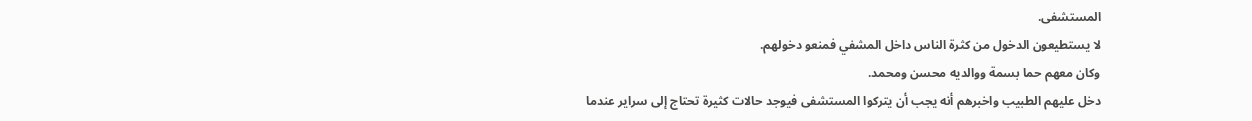المستشفى.
لا يستطيعون الدخول من كثرة الناس داخل المشفي فمنعو دخولهم.
وكان معهم حما بسمة ووالديه محسن ومحمد.
دخل عليهم الطبيب واخبرهم أنه يجب أن يتركوا المستشفى فيوجد حالات كثيرة تحتاج إلى سراير عندما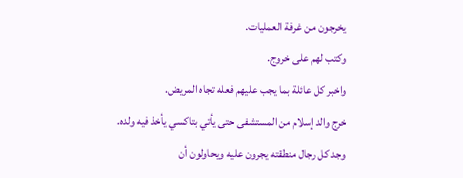يخرجون من غرفة العمليات.
وكتب لهم على خروج.
واخبر كل عائلة بما يجب عليهم فعله تجاه المريض.
خرج والد إسلام من المستشفى حتى يأتي بتاكسي يأخذ فيه ولده.
وجد كل رجال منطقته يجرون عليه ويحاولون أن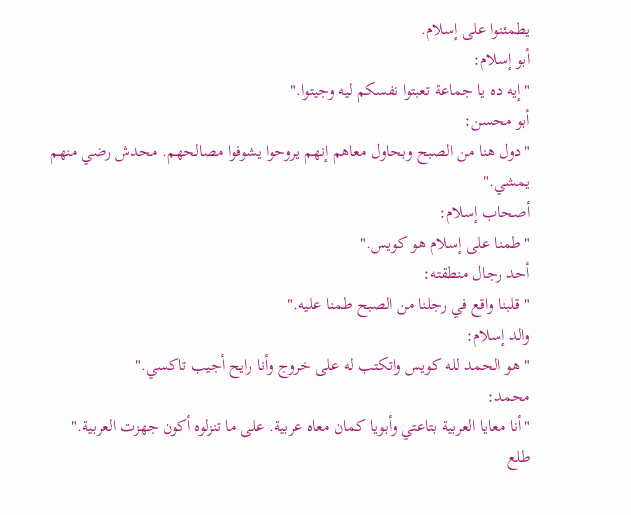يطمئنوا على إسلام.
أبو إسلام:
"إيه ده يا جماعة تعبتوا نفسكم ليه وجيتوا."
أبو محسن:
"دول هنا من الصبح وبحاول معاهم إنهم يروحوا يشوفوا مصالحهم. محدش رضي منهم يمشي."
أصحاب إسلام:
"طمنا على إسلام هو كويس."
أحد رجال منطقته:
"قلبنا واقع في رجلنا من الصبح طمنا عليه."
والد إسلام:
"هو الحمد لله كويس واتكتب له على خروج وأنا رايح أجيب تاكسي."
محمد:
"أنا معايا العربية بتاعتي وأبويا كمان معاه عربية. على ما تنزلوه أكون جهزت العربية."
طلع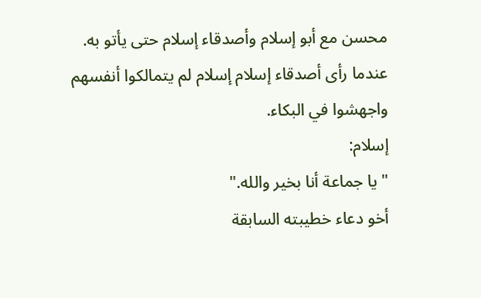محسن مع أبو إسلام وأصدقاء إسلام حتى يأتو به.
عندما رأى أصدقاء إسلام إسلام لم يتمالكوا أنفسهم واجهشوا في البكاء.
إسلام:
"يا جماعة أنا بخير والله."
أخو دعاء خطيبته السابقة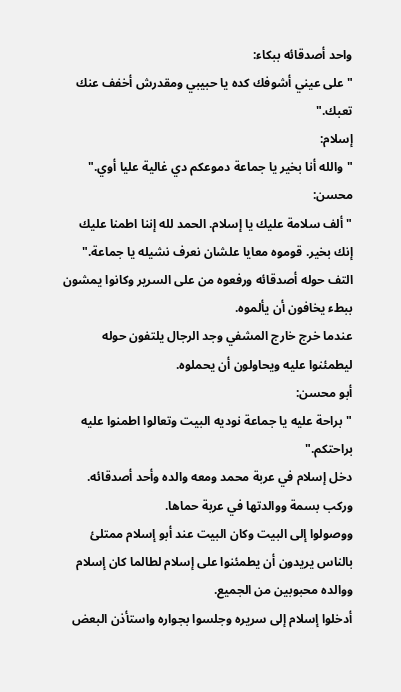واحد أصدقائه ببكاء:
"على عيني أشوفك كده يا حبيبي ومقدرش أخفف عنك تعبك."
إسلام:
"والله أنا بخير يا جماعة دموعكم دي غالية عليا أوي."
محسن:
"ألف سلامة عليك يا إسلام. الحمد لله إننا اطمنا عليك إنك بخير. قوموه معايا علشان نعرف نشيله يا جماعة."
التف حوله أصدقائه ورفعوه من على السرير وكانوا يمشون ببطء يخافون أن يألموه.
عندما خرج خارج المشفي وجد الرجال يلتفون حوله ليطمئنوا عليه ويحاولون أن يحملوه.
أبو محسن:
"براحة عليه يا جماعة نوديه البيت وتعالوا اطمنوا عليه براحتكم."
دخل إسلام في عربة محمد ومعه والده وأحد أصدقائه.
وركب بسمة ووالدتها في عربة حماها.
ووصولوا إلى البيت وكان البيت عند أبو إسلام ممتلئ بالناس يريدون أن يطمئنوا على إسلام لطالما كان إسلام ووالده محبوبين من الجميع.
أدخلوا إسلام إلى سريره وجلسوا بجواره واستأذن البعض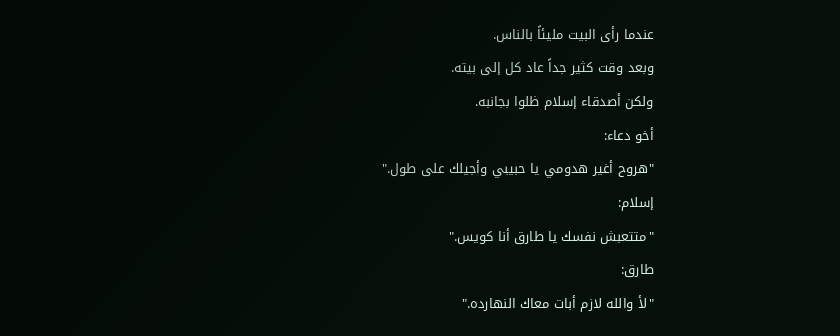عندما رأى البيت مليئاً بالناس.
وبعد وقت كثير جداً عاد كل إلى بيته.
ولكن أصدقاء إسلام ظلوا بجانبه.
أخو دعاء:
"هروح أغير هدومي يا حبيبي وأجيلك على طول."
إسلام:
"متتعبش نفسك يا طارق أنا كويس."
طارق:
"لأ والله لازم أبات معاك النهارده."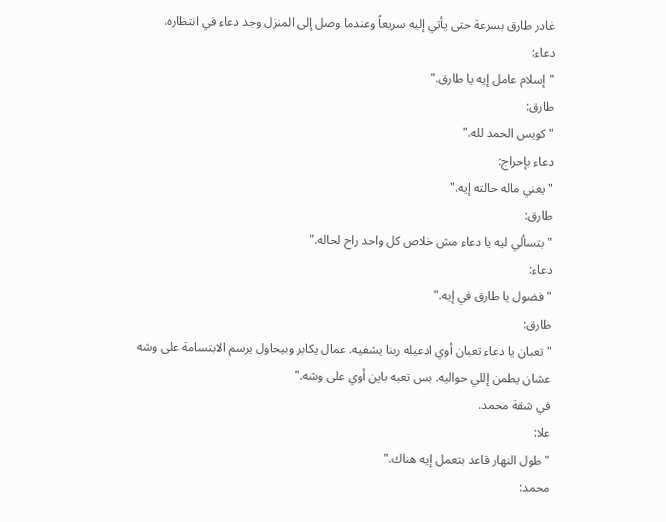غادر طارق بسرعة حتى يأتي إليه سريعاً وعندما وصل إلى المنزل وجد دعاء في انتظاره.
دعاء:
"إسلام عامل إيه يا طارق."
طارق:
"كويس الحمد لله."
دعاء بإحراج:
"يعني ماله حالته إيه."
طارق:
"بتسألي ليه يا دعاء مش خلاص كل واحد راح لحاله."
دعاء:
"فضول يا طارق في إيه."
طارق:
"تعبان يا دعاء تعبان أوي ادعيله ربنا يشفيه. عمال يكابر وبيحاول يرسم الابتسامة على وشه عشان يطمن إللي حواليه. بس تعبه باين أوي على وشه."
في شقة محمد.
علا:
"طول النهار قاعد بتعمل إيه هناك."
محمد: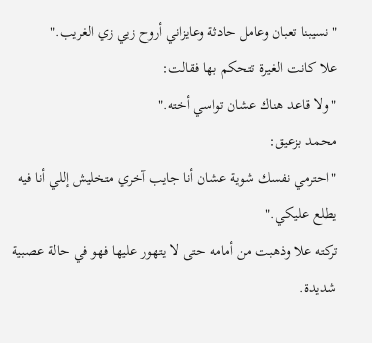"نسيبنا تعبان وعامل حادثة وعايزاني أروح زيي زي الغريب."
علا كانت الغيرة تتحكم بها فقالت:
"ولا قاعد هناك عشان تواسي أخته."
محمد بزعيق:
"احترمي نفسك شوية عشان أنا جايب آخري متخليش إللي أنا فيه يطلع عليكي."
تركته علا وذهبت من أمامه حتى لا يتهور عليها فهو في حالة عصبية شديدة.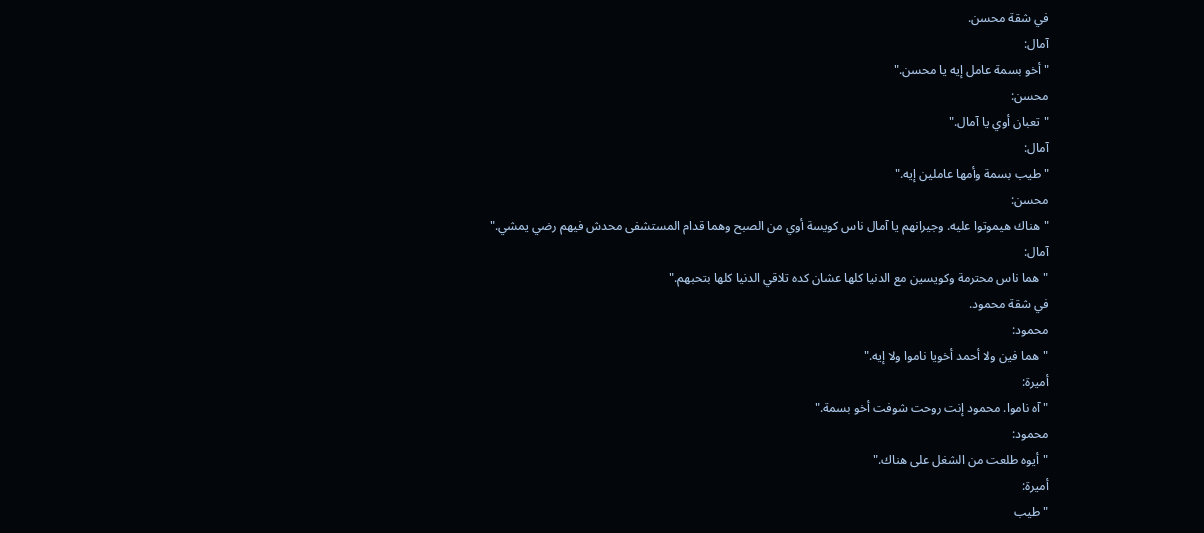في شقة محسن.
آمال:
"أخو بسمة عامل إيه يا محسن."
محسن:
"تعبان أوي يا آمال."
آمال:
"طيب بسمة وأمها عاملين إيه."
محسن:
"هناك هيموتوا عليه. وجيرانهم يا آمال ناس كويسة أوي من الصبح وهما قدام المستشفى محدش فيهم رضي يمشي."
آمال:
"هما ناس محترمة وكويسين مع الدنيا كلها عشان كده تلاقي الدنيا كلها بتحبهم."
في شقة محمود.
محمود:
"هما فين ولا أحمد أخويا ناموا ولا إيه."
أميرة:
"آه ناموا. محمود إنت روحت شوفت أخو بسمة."
محمود:
"أيوه طلعت من الشغل على هناك."
أميرة:
"طيب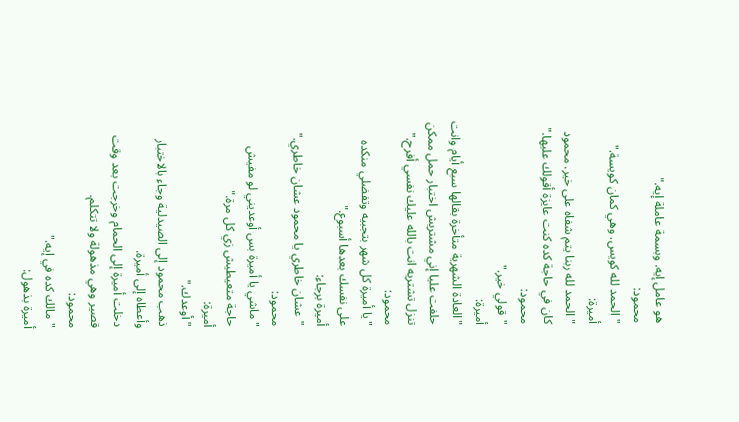هو عامل إيه. وبسمة عاملة إيه."
محمود:
"الحمد لله كويس. وهي كمان كويسة."
أميرة:
"الحمد لله ربنا يتم شفاه على خير. محمود كان في حاجة كده كنت عايزة أقولك عليها."
محمود:
"قولي خير."
أميرة:
"العادة الشهرية متأخرة بقالها سبع أيام وانت حلفت عليا إني مشتريش اختبار حمل ممكن تنزل تشتريه انت بالله عليك نفسي أفرح."
محمود:
"يا أميرة كل شهر بتجبيه وتفضلي منكده على نفسك بعدها أسبوع."
أميرة برجاء:
"عشان خاطري يا محمود عشان خاطري."
محمود:
"ماشي يا أميرة بس أوعديني لو مفيش حاجة متعيطيش زي كل مرة."
أميرة:
"أوعدك."
ذهب محمود إلى الصيدلية وجاء بالاختبار وأعطاه إلى أميرة.
دخلت أميرة إلى الحمام وخرجت بعد وقت قصير وهي مذهولة ولا تتكلم.
محمود:
"مالك كده في إيه."
أميرة بذهول: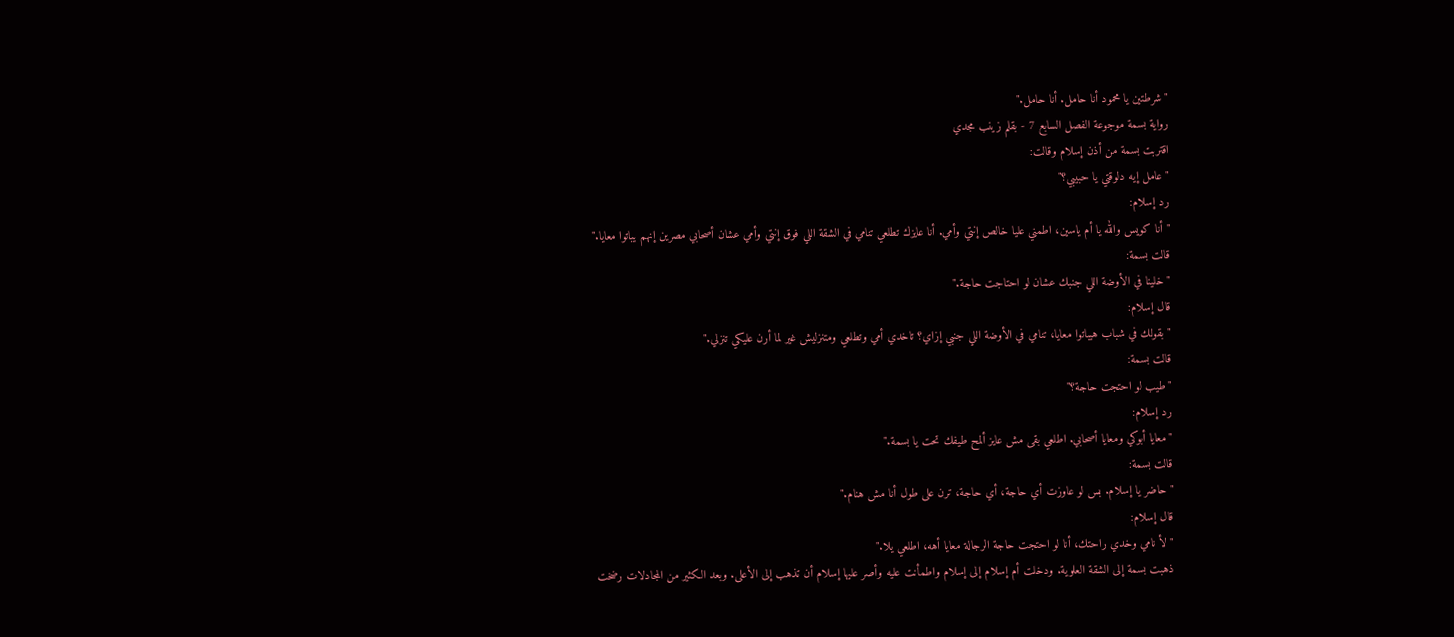"شرطتين يا محمود أنا حامل. أنا حامل."
رواية بسمة موجوعة الفصل السابع 7 - بقلم زينب مجدي
اقتربت بسمة من أذن إسلام وقالت:
"عامل إيه دلوقتي يا حبيبي؟"
رد إسلام:
"أنا كويس والله يا أم ياسين، اطمني عليا خالص إنتي وأمي. أنا عايزك تطلعي تنامي في الشقة اللي فوق إنتي وأمي عشان أصحابي مصرين إنهم يباتوا معايا."
قالت بسمة:
"خلينا في الأوضة اللي جنبك عشان لو احتاجت حاجة."
قال إسلام:
"بقولك في شباب هيباتوا معايا، تنامي في الأوضة اللي جنبي إزاي؟ تاخدي أمي وتطلعي ومتنزليش غير لما أرن عليكي تنزلي."
قالت بسمة:
"طيب لو احتجت حاجة؟"
رد إسلام:
"معايا أبوكي ومعايا أصحابي. اطلعي بقى مش عايز ألمح طيفك تحت يا بسمة."
قالت بسمة:
"حاضر يا إسلام. بس لو عاوزت أي حاجة، أي حاجة، ترن على طول أنا مش هنام."
قال إسلام:
"لأ نامي وخدي راحتك، أنا لو احتجت حاجة الرجالة معايا أهه، اطلعي يلا."
ذهبت بسمة إلى الشقة العلوية. ودخلت أم إسلام إلى إسلام واطمأنت عليه وأصر عليها إسلام أن تذهب إلى الأعلى. وبعد الكثير من المجادلات رضخت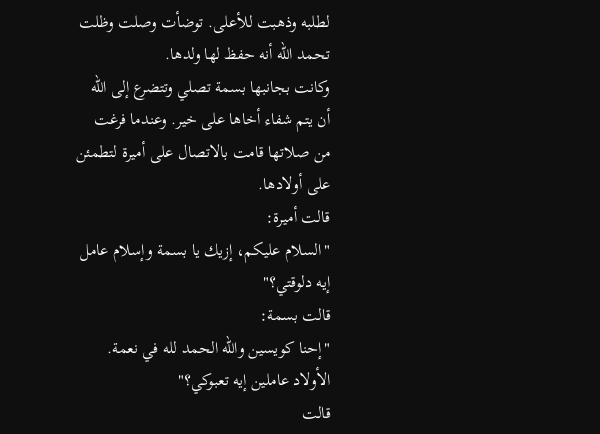لطلبه وذهبت للأعلى. توضأت وصلت وظلت تحمد الله أنه حفظ لها ولدها.
وكانت بجانبها بسمة تصلي وتتضرع إلى الله أن يتم شفاء أخاها على خير. وعندما فرغت من صلاتها قامت بالاتصال على أميرة لتطمئن على أولادها.
قالت أميرة:
"السلام عليكم، إزيك يا بسمة وإسلام عامل إيه دلوقتي؟"
قالت بسمة:
"إحنا كويسين والله الحمد لله في نعمة. الأولاد عاملين إيه تعبوكي؟"
قالت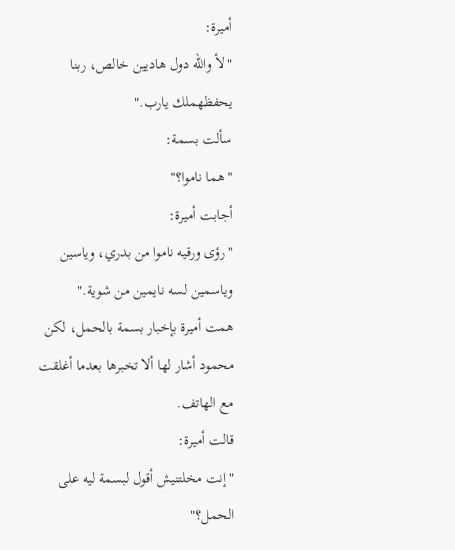أميرة:
"لأ والله دول هاديين خالص، ربنا يحفظهملك يارب."
سألت بسمة:
"هما ناموا؟"
أجابت أميرة:
"رؤى ورقيه ناموا من بدري، وياسين وياسمين لسه نايمين من شوية."
همت أميرة بإخبار بسمة بالحمل، لكن محمود أشار لها ألا تخبرها بعدما أغلقت مع الهاتف.
قالت أميرة:
"إنت مخلتنيش أقول لبسمة ليه على الحمل؟"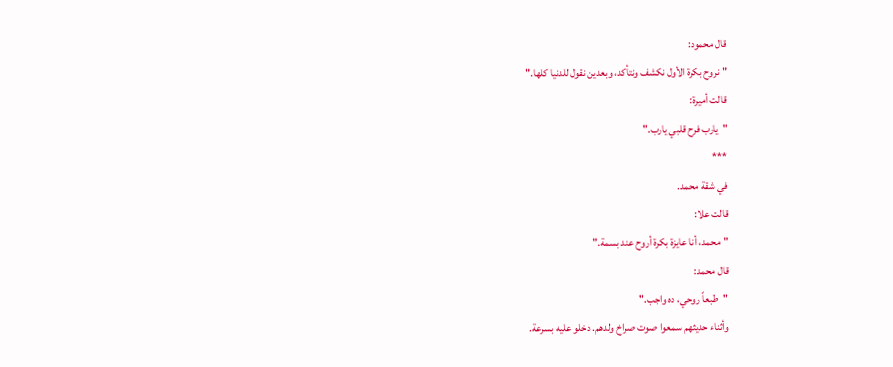قال محمود:
"نروح بكرة الأول نكشف ونتأكد، وبعدين نقول للدنيا كلها."
قالت أميرة:
"يارب فرح قلبي يارب."
***
في شقة محمد.
قالت علا:
"محمد، أنا عايزة بكرة أروح عند بسمة."
قال محمد:
"طبعاً روحي، ده واجب."
وأثناء حديثهم سمعوا صوت صراخ ولدهم. دخلو عليه بسرعة.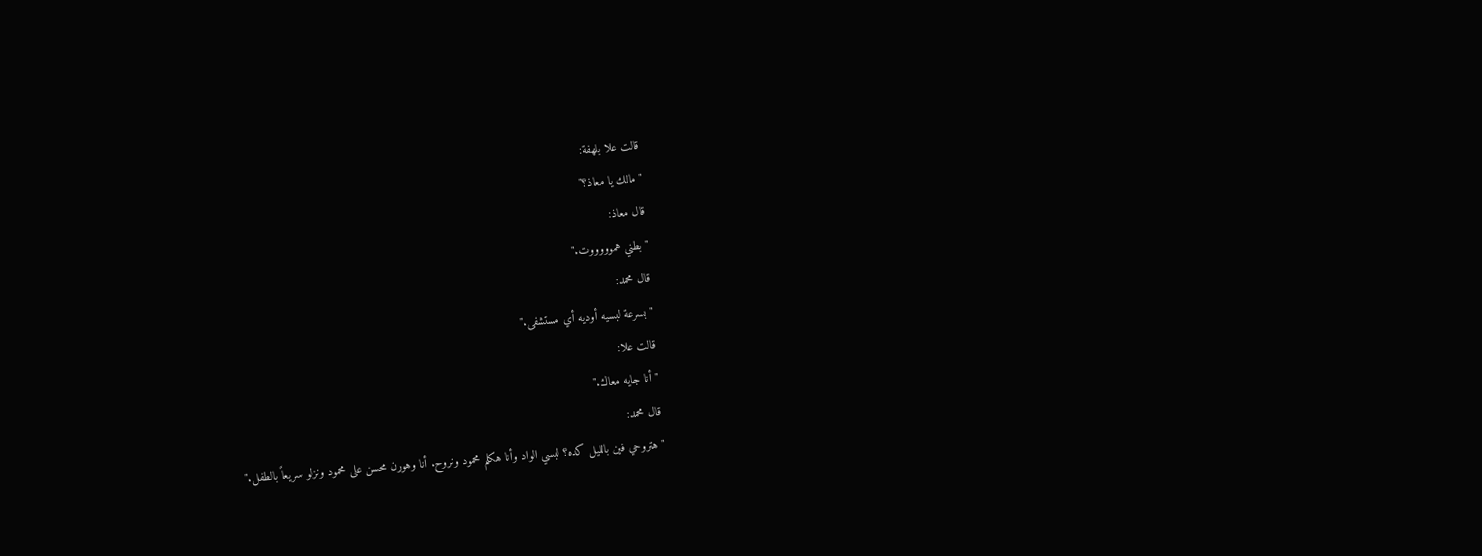قالت علا بلهفة:
"مالك يا معاذ؟"
قال معاذ:
"بطني هموووووت."
قال محمد:
"بسرعة لبسيه أوديه أي مستشفى."
قالت علا:
"أنا جايه معاك."
قال محمد:
"هتروحي فين بالليل كده؟ لبسي الواد وأنا هكلم محمود ونروح. أنا وهورن محسن على محمود ونزلو سريعاً بالطفل."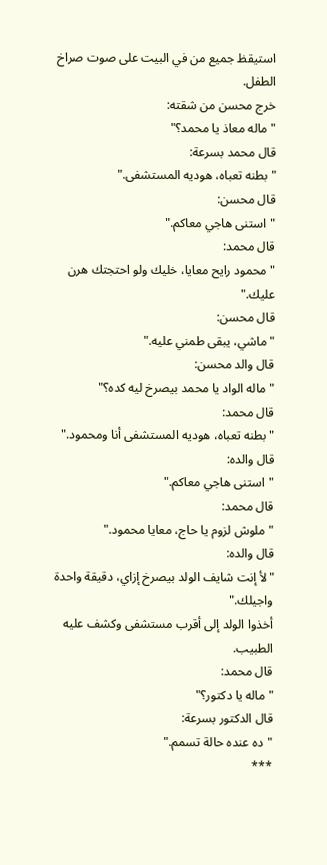استيقظ جميع من في البيت على صوت صراخ الطفل.
خرج محسن من شقته:
"ماله معاذ يا محمد؟"
قال محمد بسرعة:
"بطنه تعباه، هوديه المستشفى."
قال محسن:
"استنى هاجي معاكم."
قال محمد:
"محمود رايح معايا، خليك ولو احتجتك هرن عليك."
قال محسن:
"ماشي، يبقى طمني عليه."
قال والد محسن:
"ماله الواد يا محمد بيصرخ ليه كده؟"
قال محمد:
"بطنه تعباه، هوديه المستشفى أنا ومحمود."
قال والده:
"استنى هاجي معاكم."
قال محمد:
"ملوش لزوم يا حاج، معايا محمود."
قال والده:
"لأ إنت شايف الولد بيصرخ إزاي، دقيقة واحدة واجيلك."
أخذوا الولد إلى أقرب مستشفى وكشف عليه الطبيب.
قال محمد:
"ماله يا دكتور؟"
قال الدكتور بسرعة:
"ده عنده حالة تسمم."
***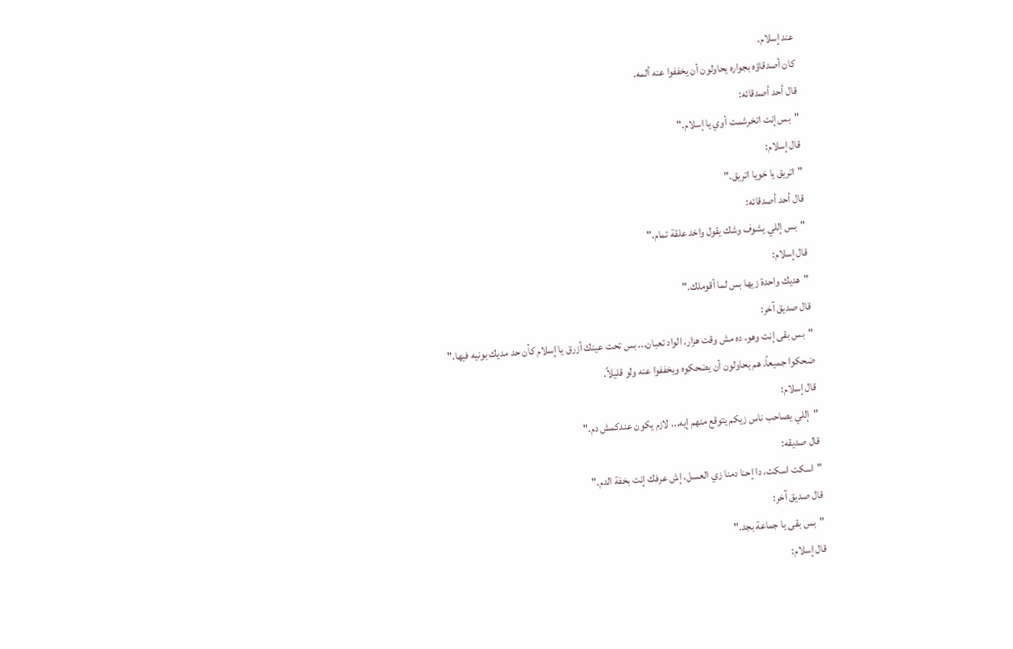عند إسلام.
كان أصدقاؤه بجواره يحاولون أن يخففوا عنه ألمه.
قال أحد أصدقائه:
"بس إنت اتخرشمت أوي يا إسلام."
قال إسلام:
"اتريق يا خويا اتريق."
قال أحد أصدقائه:
"بس إللي يشوف وشك يقول واخد علقة تمام."
قال إسلام:
"هديك واحدة زيها بس لما أقوملك."
قال صديق آخر:
"بس بقى إنت وهو، ده مش وقت هزار. الواد تعبان... بس تحت عينك أزرق يا إسلام كأن حد مديك بونيه فيها."
ضحكوا جميعاً. هم يحاولون أن يضحكوه ويخففوا عنه ولو قليلاً.
قال إسلام:
"إللي يصاحب ناس زيكم يتوقع منهم إيه... لازم يكون عندكمش دم."
قال صديقه:
"اسكت اسكت، دا إحنا دمنا زي العسل، إش عرفك إنت بخفة الدم."
قال صديق آخر:
"بس بقى يا جماعة بجد."
قال إسلام: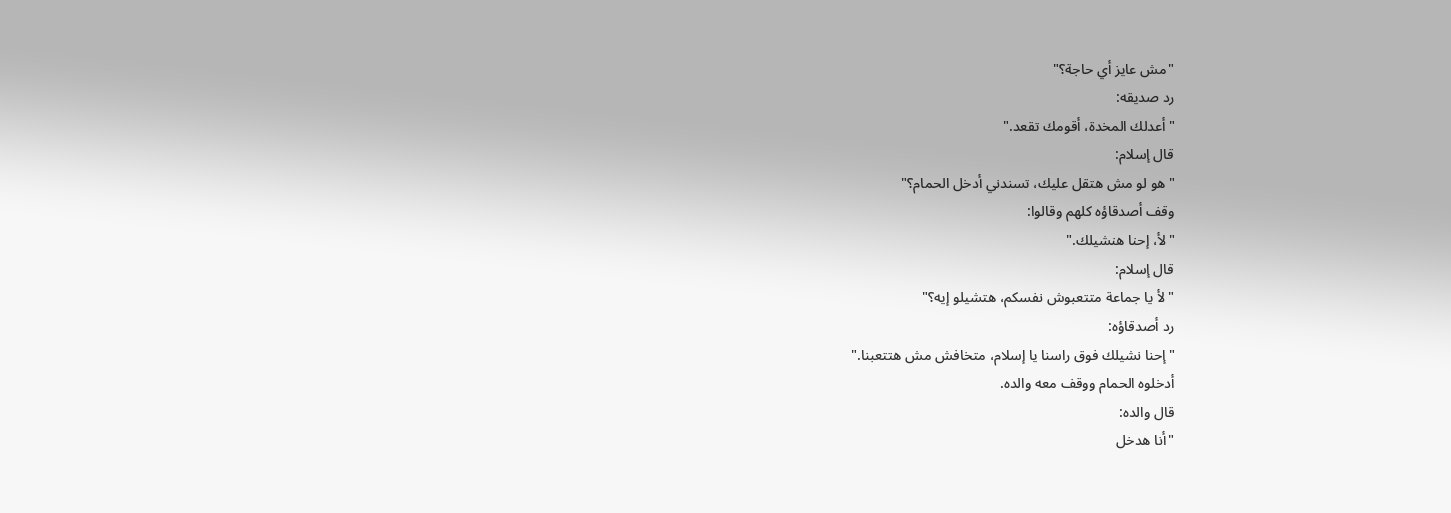"مش عايز أي حاجة؟"
رد صديقه:
"أعدلك المخدة، أقومك تقعد."
قال إسلام:
"هو لو مش هتقل عليك، تسندني أدخل الحمام؟"
وقف أصدقاؤه كلهم وقالوا:
"لأ، إحنا هنشيلك."
قال إسلام:
"لأ يا جماعة متتعبوش نفسكم، هتشيلو إيه؟"
رد أصدقاؤه:
"إحنا نشيلك فوق راسنا يا إسلام، متخافش مش هتتعبنا."
أدخلوه الحمام ووقف معه والده.
قال والده:
"أنا هدخل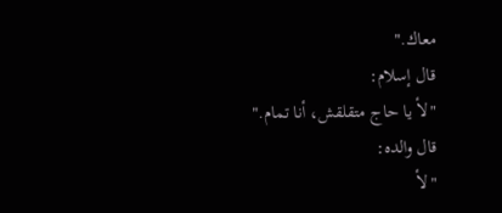معاك."
قال إسلام:
"لأ يا حاج متقلقش، أنا تمام."
قال والده:
"لأ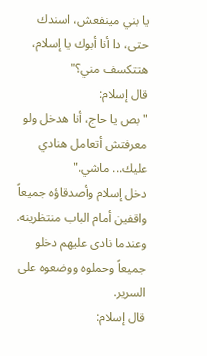يا بني مينفعش، اسندك حتى، دا أنا أبوك يا إسلام، هتتكسف مني؟"
قال إسلام:
"بص يا حاج، أنا هدخل ولو معرفتش أتعامل هنادي عليك... ماشي."
دخل إسلام وأصدقاؤه جميعاً واقفين أمام الباب منتظرينه. وعندما نادى عليهم دخلو جميعاً وحملوه ووضعوه على السرير.
قال إسلام: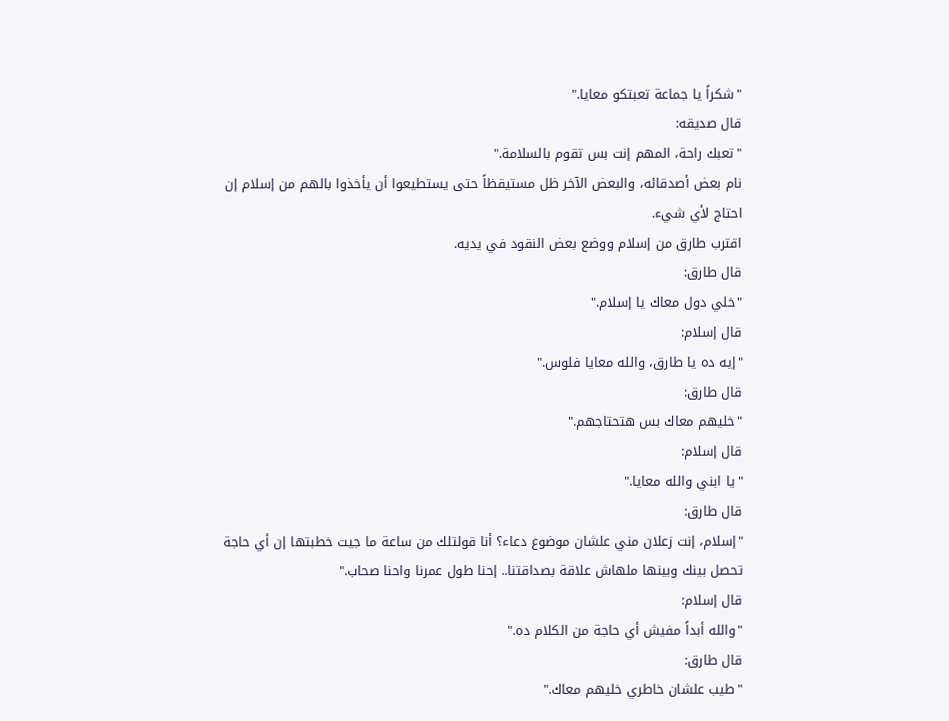"شكراً يا جماعة تعبتكو معايا."
قال صديقه:
"تعبك راحة، المهم إنت بس تقوم بالسلامة."
نام بعض أصدقائه، والبعض الآخر ظل مستيقظاً حتى يستطيعوا أن يأخذوا بالهم من إسلام إن احتاج لأي شيء.
اقترب طارق من إسلام ووضع بعض النقود في يديه.
قال طارق:
"خلي دول معاك يا إسلام."
قال إسلام:
"إيه ده يا طارق، والله معايا فلوس."
قال طارق:
"خليهم معاك بس هتحتاجهم."
قال إسلام:
"يا ابني والله معايا."
قال طارق:
"إسلام، إنت زعلان مني علشان موضوع دعاء؟ أنا قولتلك من ساعة ما جيت خطبتها إن أي حاجة تحصل بينك وبينها ملهاش علاقة بصداقتنا.. إحنا طول عمرنا واحنا صحاب."
قال إسلام:
"والله أبداً مفيش أي حاجة من الكلام ده."
قال طارق:
"طيب علشان خاطري خليهم معاك."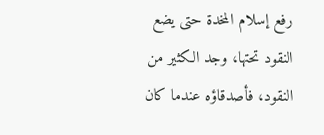رفع إسلام المخدة حتى يضع النقود تحتها، وجد الكثير من النقود، فأصدقاؤه عندما كان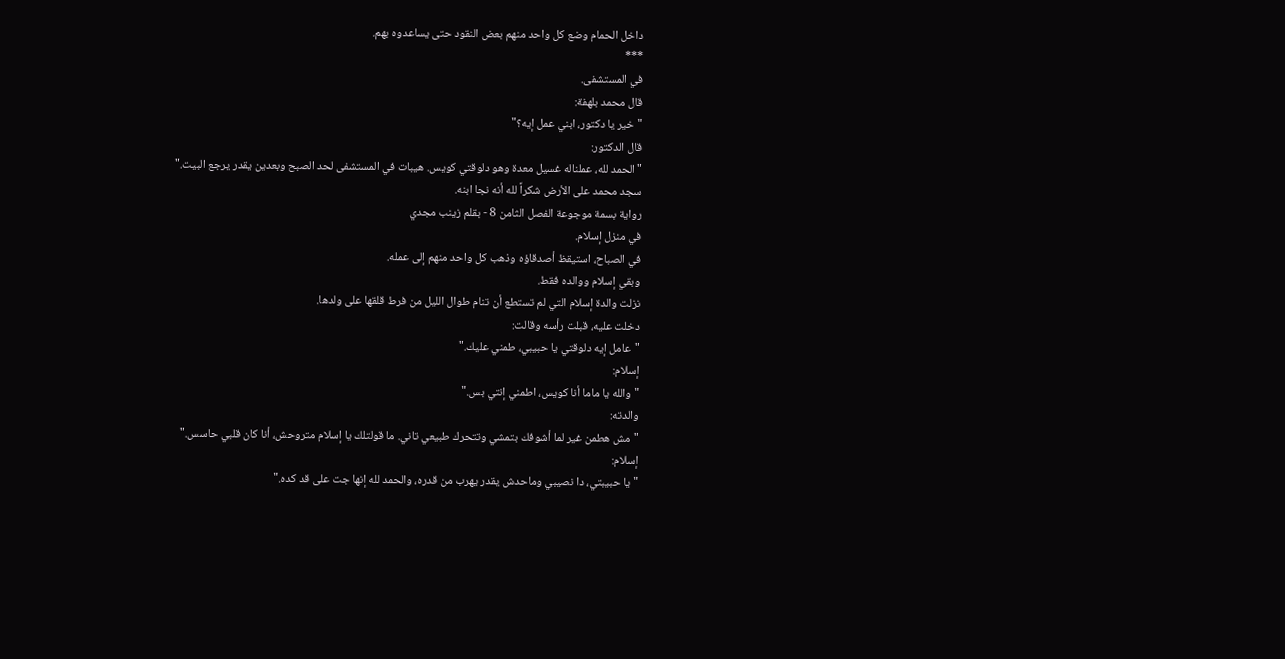داخل الحمام وضع كل واحد منهم بعض النقود حتى يساعدوه بهم.
***
في المستشفى.
قال محمد بلهفة:
"خير يا دكتور، ابني عمل إيه؟"
قال الدكتور:
"الحمد لله، عملناله غسيل معدة وهو دلوقتي كويس. هيبات في المستشفى لحد الصبح وبعدين يقدر يرجع البيت."
سجد محمد على الأرض شكراً لله أنه نجا ابنه.
رواية بسمة موجوعة الفصل الثامن 8 - بقلم زينب مجدي
في منزل إسلام.
في الصباح، استيقظ أصدقاؤه وذهب كل واحد منهم إلى عمله.
وبقي إسلام ووالده فقط.
نزلت والدة إسلام التي لم تستطع أن تنام طوال الليل من فرط قلقها على ولدها.
دخلت عليه، قبلت رأسه وقالت:
"عامل إيه دلوقتي يا حبيبي، طمني عليك."
إسلام:
"والله يا ماما أنا كويس، اطمني إنتي بس."
والدته:
"مش هطمن غير لما أشوفك بتمشي وتتحرك طبيعي تاني. ما قولتلك يا إسلام متروحش، أنا كان قلبي حاسس."
إسلام:
"يا حبيبتي، دا نصيبي وماحدش يقدر يهرب من قدره، والحمد لله إنها جت على قد كده."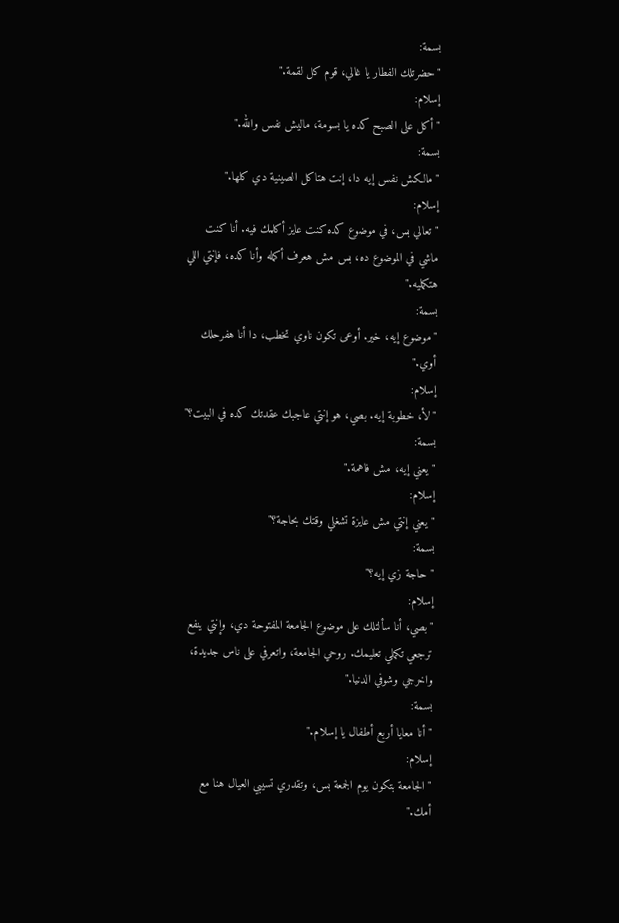بسمة:
"حضرتلك الفطار يا غالي، قوم كل لقمة."
إسلام:
"أكل على الصبح كده يا بسومة، ماليش نفس والله."
بسمة:
"مالكش نفس إيه دا، إنت هتاكل الصينية دي كلها."
إسلام:
"تعالي بس، في موضوع كده كنت عايز أكلمك فيه. أنا كنت ماشي في الموضوع ده، بس مش هعرف أكمله وأنا كده، فإنتي اللي هتكمليه."
بسمة:
"موضوع إيه، خير. أوعى تكون ناوي تخطب، دا أنا هفرحلك أوي."
إسلام:
"لأ، خطوبة إيه. بصي، هو إنتي عاجبك عقدتك كده في البيت؟"
بسمة:
"يعني إيه، مش فاهمة."
إسلام:
"يعني إنتي مش عايزة تشغلي وقتك بحاجة؟"
بسمة:
"حاجة زي إيه؟"
إسلام:
"بصي، أنا سألتلك على موضوع الجامعة المفتوحة دي، وإنتي ينفع ترجعي تكملي تعليمك. روحي الجامعة، واتعرفي على ناس جديدة، واخرجي وشوفي الدنيا."
بسمة:
"أنا معايا أربع أطفال يا إسلام."
إسلام:
"الجامعة بتكون يوم الجمعة بس، وتقدري تسيبي العيال هنا مع أمك."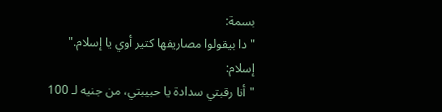بسمة:
"دا بيقولوا مصاريفها كتير أوي يا إسلام."
إسلام:
"أنا رقبتي سدادة يا حبيبتي، من جنيه لـ 100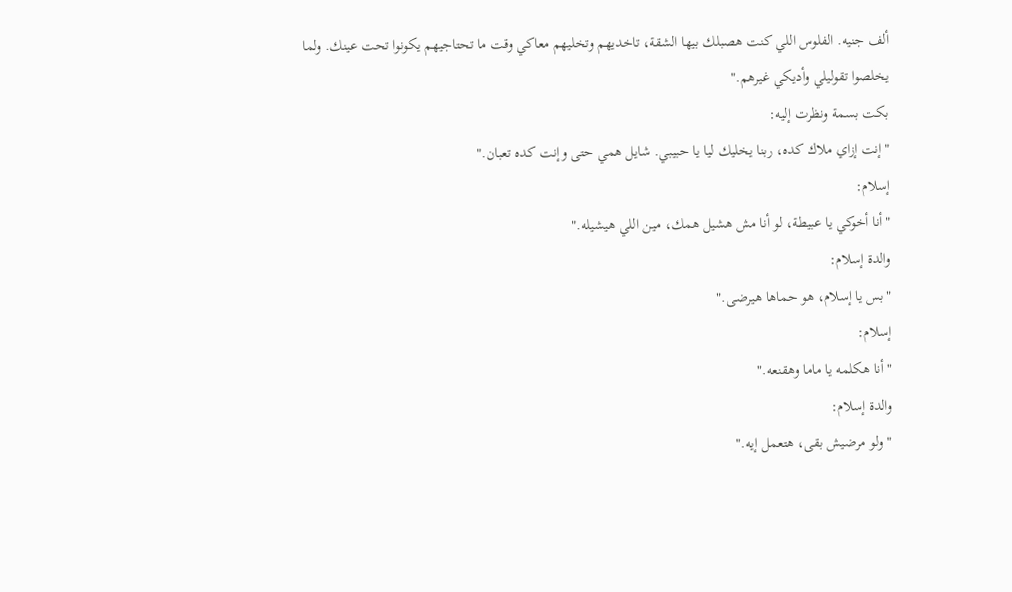ألف جنيه. الفلوس اللي كنت هصبلك بيها الشقة، تاخديهم وتخليهم معاكي وقت ما تحتاجيهم يكونوا تحت عينك. ولما يخلصوا تقوليلي وأديكي غيرهم."
بكت بسمة ونظرت إليه:
"إنت إزاي ملاك كده، ربنا يخليك ليا يا حبيبي. شايل همي حتى وإنت كده تعبان."
إسلام:
"أنا أخوكي يا عبيطة، لو أنا مش هشيل همك، مين اللي هيشيله."
والدة إسلام:
"بس يا إسلام، هو حماها هيرضى."
إسلام:
"أنا هكلمه يا ماما وهقنعه."
والدة إسلام:
"ولو مرضيش بقى، هتعمل إيه."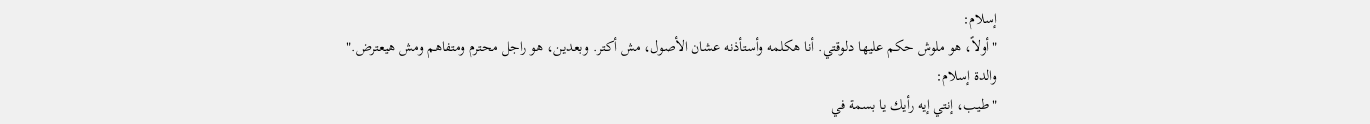إسلام:
"أولاً، هو ملوش حكم عليها دلوقتي. أنا هكلمه وأستأذنه عشان الأصول، مش أكتر. وبعدين، هو راجل محترم ومتفاهم ومش هيعترض."
والدة إسلام:
"طيب، إنتي إيه رأيك يا بسمة في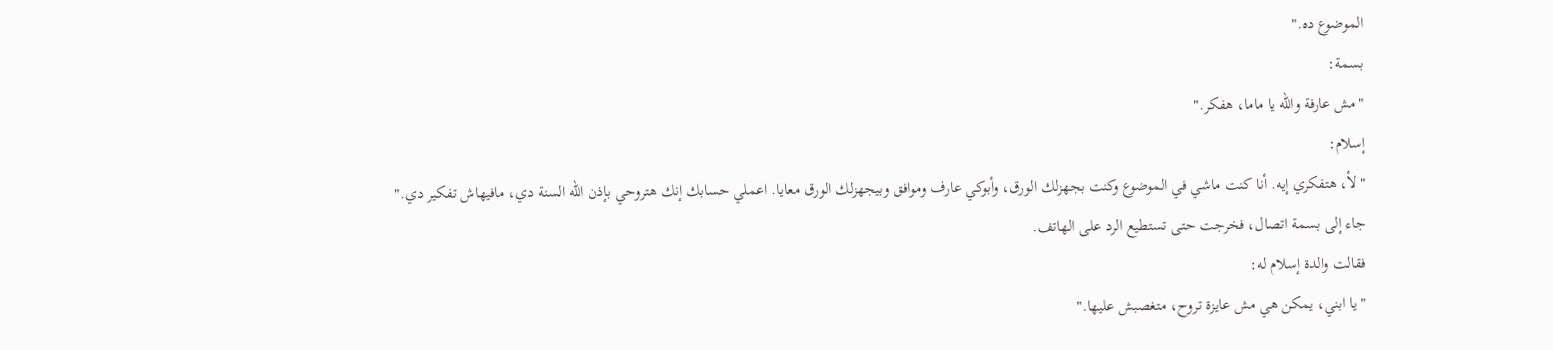الموضوع ده."
بسمة:
"مش عارفة والله يا ماما، هفكر."
إسلام:
"لأ، هتفكري إيه. أنا كنت ماشي في الموضوع وكنت بجهزلك الورق، وأبوكي عارف وموافق وبيجهزلك الورق معايا. اعملي حسابك إنك هتروحي بإذن الله السنة دي، مافيهاش تفكير دي."
جاء إلى بسمة اتصال، فخرجت حتى تستطيع الرد على الهاتف.
فقالت والدة إسلام له:
"يا ابني، يمكن هي مش عايزة تروح، متغصبش عليها."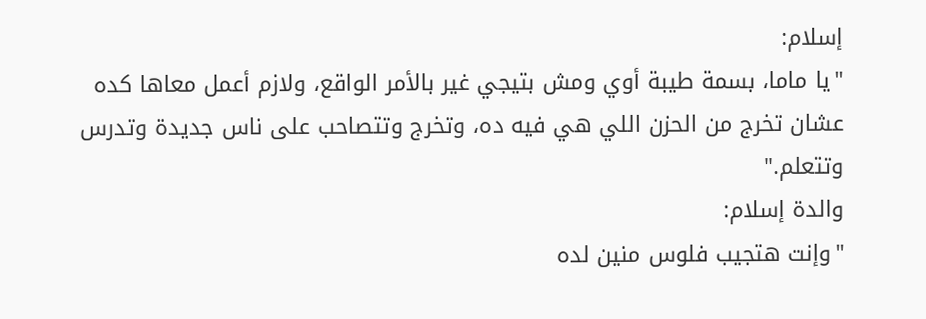إسلام:
"يا ماما، بسمة طيبة أوي ومش بتيجي غير بالأمر الواقع، ولازم أعمل معاها كده عشان تخرج من الحزن اللي هي فيه ده، وتخرج وتتصاحب على ناس جديدة وتدرس وتتعلم."
والدة إسلام:
"وإنت هتجيب فلوس منين لده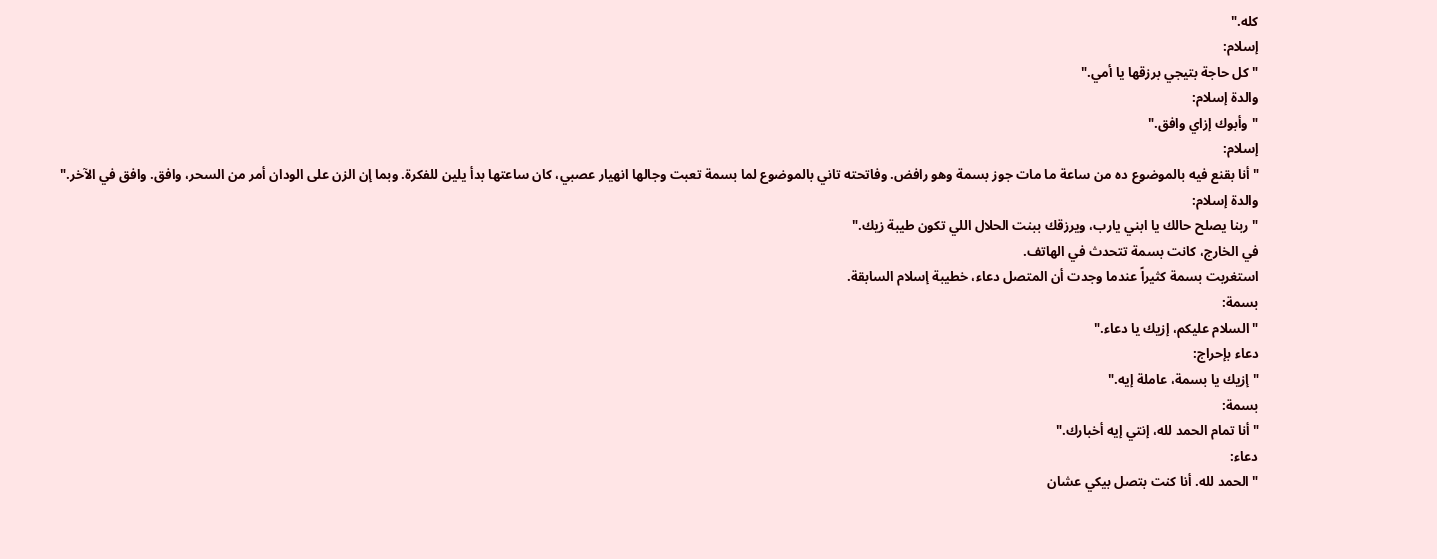كله."
إسلام:
"كل حاجة بتيجي برزقها يا أمي."
والدة إسلام:
"وأبوك إزاي وافق."
إسلام:
"أنا بقنع فيه بالموضوع ده من ساعة ما مات جوز بسمة وهو رافض. وفاتحته تاني بالموضوع لما بسمة تعبت وجالها انهيار عصبي، كان ساعتها بدأ يلين للفكرة. وبما إن الزن على الودان أمر من السحر، وافق. وافق في الآخر."
والدة إسلام:
"ربنا يصلح حالك يا ابني يارب، ويرزقك ببنت الحلال اللي تكون طيبة زيك."
في الخارج، كانت بسمة تتحدث في الهاتف.
استغربت بسمة كثيراً عندما وجدت أن المتصل دعاء، خطيبة إسلام السابقة.
بسمة:
"السلام عليكم، إزيك يا دعاء."
دعاء بإحراج:
"إزيك يا بسمة، عاملة إيه."
بسمة:
"أنا تمام الحمد لله، إنتي إيه أخبارك."
دعاء:
"الحمد لله. أنا كنت بتصل بيكي عشان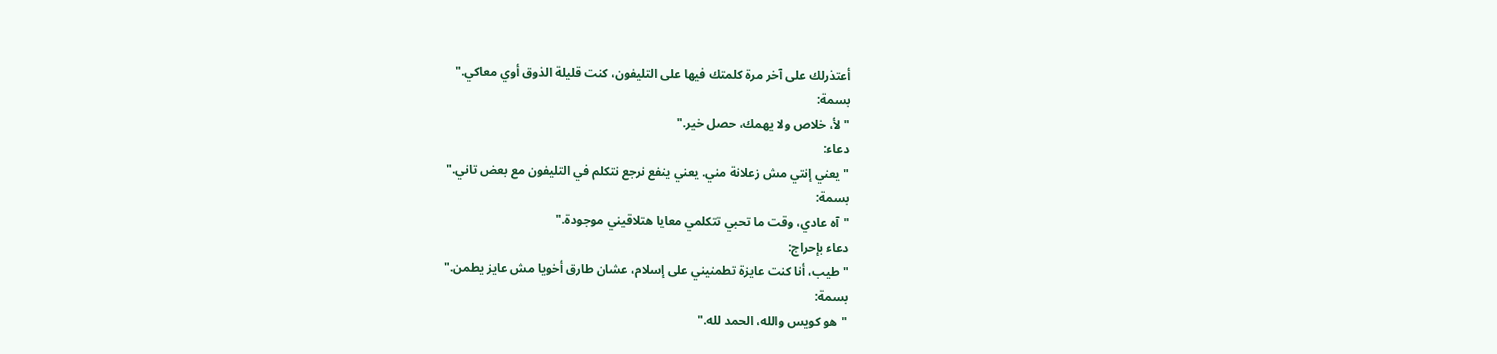أعتذرلك على آخر مرة كلمتك فيها على التليفون، كنت قليلة الذوق أوي معاكي."
بسمة:
"لأ، خلاص ولا يهمك، حصل خير."
دعاء:
"يعني إنتي مش زعلانة مني. يعني ينفع نرجع نتكلم في التليفون مع بعض تاني."
بسمة:
"آه عادي، وقت ما تحبي تتكلمي معايا هتلاقيني موجودة."
دعاء بإحراج:
"طيب، أنا كنت عايزة تطمنيني على إسلام، عشان طارق أخويا مش عايز يطمن."
بسمة:
"هو كويس والله، الحمد لله."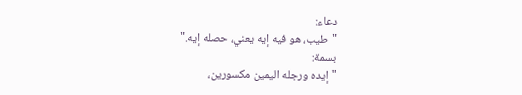دعاء:
"طيب، هو فيه إيه يعني، حصله إيه."
بسمة:
"إيده ورجله اليمين مكسورين،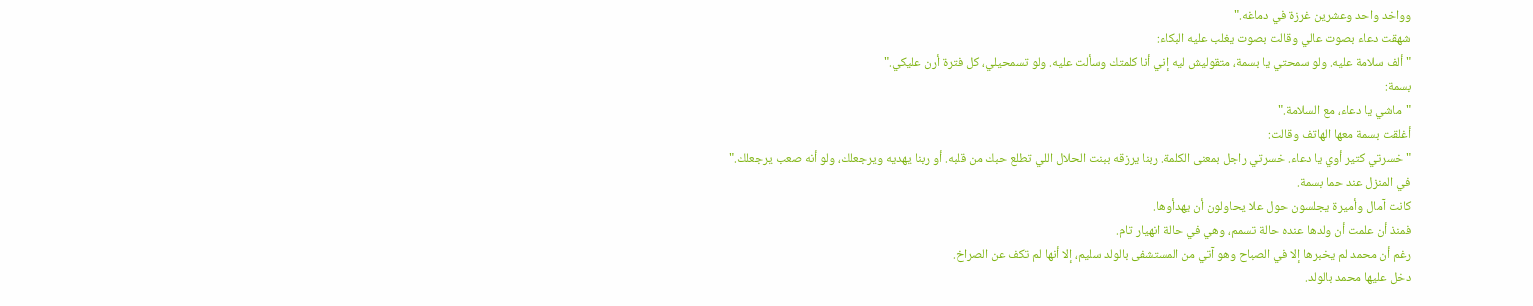وواخد واحد وعشرين غرزة في دماغه."
شهقت دعاء بصوت عالي وقالت بصوت يغلب عليه البكاء:
"ألف سلامة عليه. ولو سمحتي يا بسمة، متقوليش ليه إني أنا كلمتك وسألت عليه. ولو تسمحيلي، كل فترة أرن عليكي."
بسمة:
"ماشي يا دعاء، مع السلامة."
أغلقت بسمة معها الهاتف وقالت:
"خسرتي كتير أوي يا دعاء. خسرتي راجل بمعنى الكلمة. ربنا يرزقه ببنت الحلال اللي تطلع حبك من قلبه. أو ربنا يهديه ويرجعلك، ولو أنه صعب يرجعلك."
في المنزل عند حما بسمة.
كانت آمال وأميرة يجلسون حول علا يحاولون أن يهدأوها.
فمنذ أن علمت أن ولدها عنده حالة تسمم، وهي في حالة انهيار تام.
رغم أن محمد لم يخبرها إلا في الصباح وهو آتي من المستشفى بالولد سليم، إلا أنها لم تكف عن الصراخ.
دخل عليها محمد بالولد.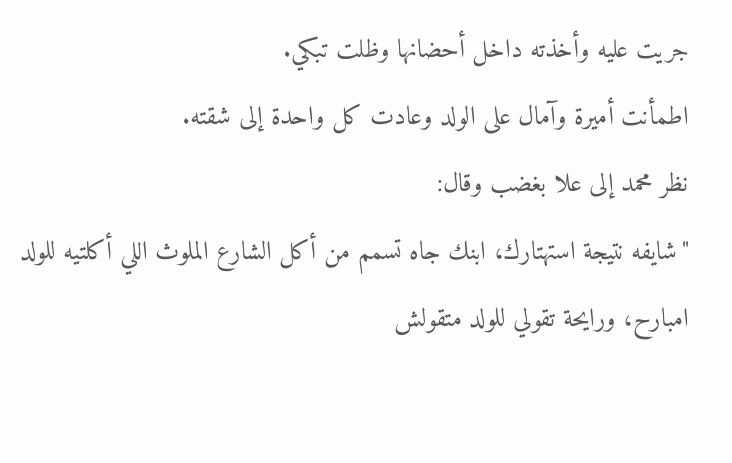جريت عليه وأخذته داخل أحضانها وظلت تبكي.
اطمأنت أميرة وآمال على الولد وعادت كل واحدة إلى شقته.
نظر محمد إلى علا بغضب وقال:
"شايفه نتيجة استهتارك، ابنك جاه تسمم من أكل الشارع الملوث اللي أكلتيه للولد امبارح، ورايحة تقولي للولد متقولش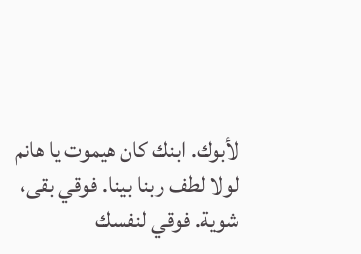لأبوك. ابنك كان هيموت يا هانم لولا لطف ربنا بينا. فوقي بقى، شوية. فوقي لنفسك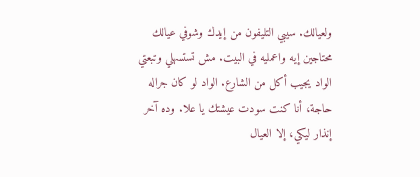ولعيالك. سيبي التليفون من إيدك وشوفي عيالك محتاجين إيه واعمليه في البيت. مش تستسهلي وتبعتي الواد يجيب أكل من الشارع. الواد لو كان جراله حاجة، أنا كنت سودت عيشتك يا علا. وده آخر إنذار ليكي، إلا العيال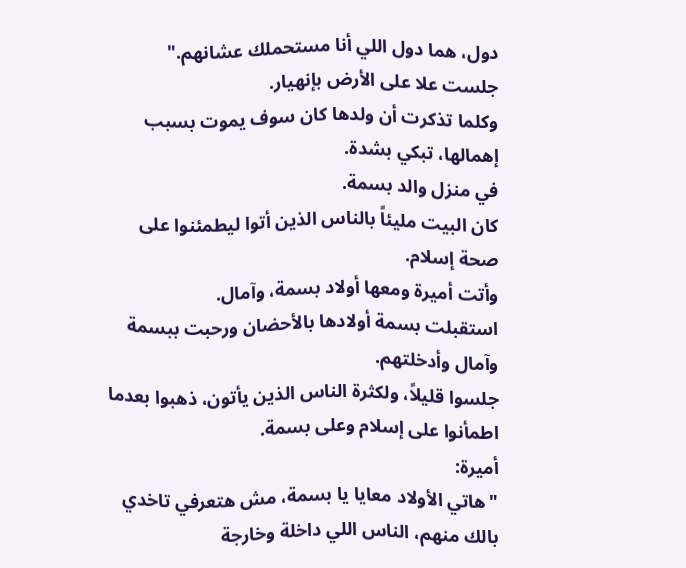دول، هما دول اللي أنا مستحملك عشانهم."
جلست علا على الأرض بإنهيار.
وكلما تذكرت أن ولدها كان سوف يموت بسبب إهمالها، تبكي بشدة.
في منزل والد بسمة.
كان البيت مليئاً بالناس الذين أتوا ليطمئنوا على صحة إسلام.
وأتت أميرة ومعها أولاد بسمة، وآمال.
استقبلت بسمة أولادها بالأحضان ورحبت ببسمة وآمال وأدخلتهم.
جلسوا قليلاً، ولكثرة الناس الذين يأتون، ذهبوا بعدما اطمأنوا على إسلام وعلى بسمة.
أميرة:
"هاتي الأولاد معايا يا بسمة، مش هتعرفي تاخدي بالك منهم، الناس اللي داخلة وخارجة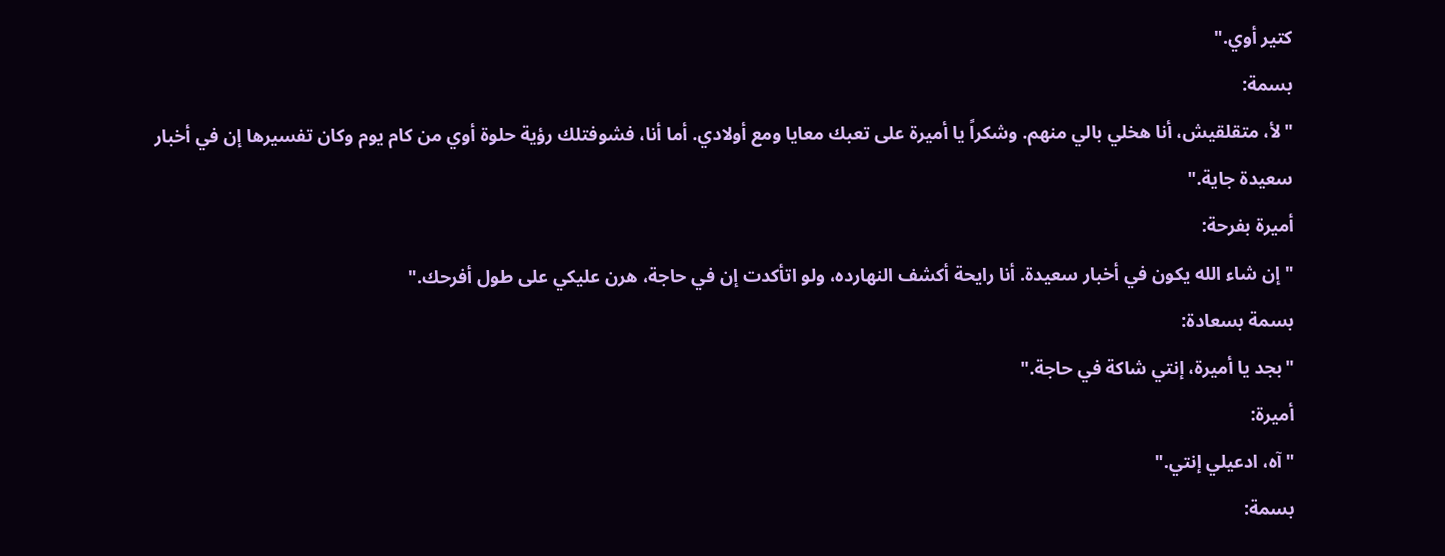كتير أوي."
بسمة:
"لأ، متقلقيش، أنا هخلي بالي منهم. وشكراً يا أميرة على تعبك معايا ومع أولادي. أما أنا، فشوفتلك رؤية حلوة أوي من كام يوم وكان تفسيرها إن في أخبار سعيدة جاية."
أميرة بفرحة:
"إن شاء الله يكون في أخبار سعيدة. أنا رايحة أكشف النهارده، ولو اتأكدت إن في حاجة، هرن عليكي على طول أفرحك."
بسمة بسعادة:
"بجد يا أميرة، إنتي شاكة في حاجة."
أميرة:
"آه، ادعيلي إنتي."
بسمة: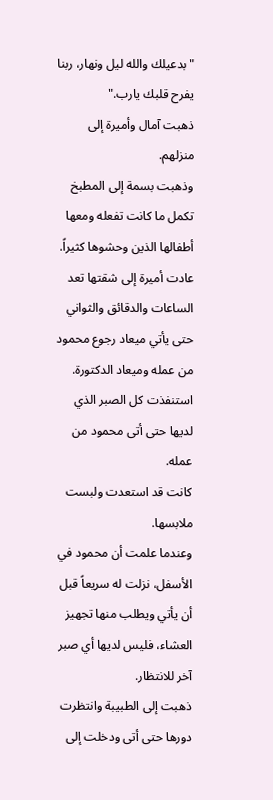"بدعيلك والله ليل ونهار، ربنا يفرح قلبك يارب."
ذهبت آمال وأميرة إلى منزلهم.
وذهبت بسمة إلى المطبخ تكمل ما كانت تفعله ومعها أطفالها الذين وحشوها كثيراً.
عادت أميرة إلى شقتها تعد الساعات والدقائق والثواني حتى يأتي ميعاد رجوع محمود من عمله وميعاد الدكتورة.
استنفذت كل الصبر الذي لديها حتى أتى محمود من عمله.
كانت قد استعدت ولبست ملابسها.
وعندما علمت أن محمود في الأسفل، نزلت له سريعاً قبل أن يأتي ويطلب منها تجهيز العشاء، فليس لديها أي صبر آخر للانتظار.
ذهبت إلى الطبيبة وانتظرت دورها حتى أتى ودخلت إلى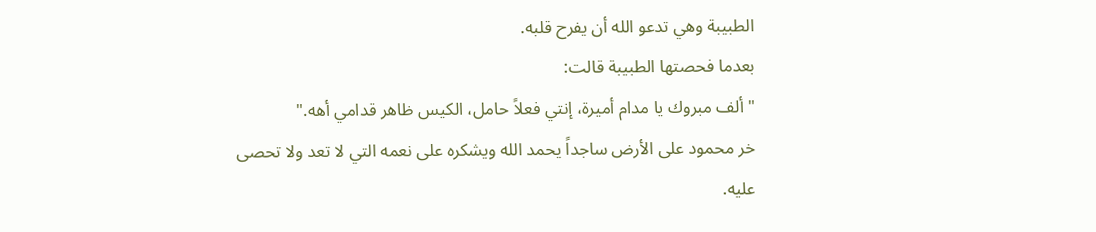الطبيبة وهي تدعو الله أن يفرح قلبه.
بعدما فحصتها الطبيبة قالت:
"ألف مبروك يا مدام أميرة، إنتي فعلاً حامل، الكيس ظاهر قدامي أهه."
خر محمود على الأرض ساجداً يحمد الله ويشكره على نعمه التي لا تعد ولا تحصى عليه.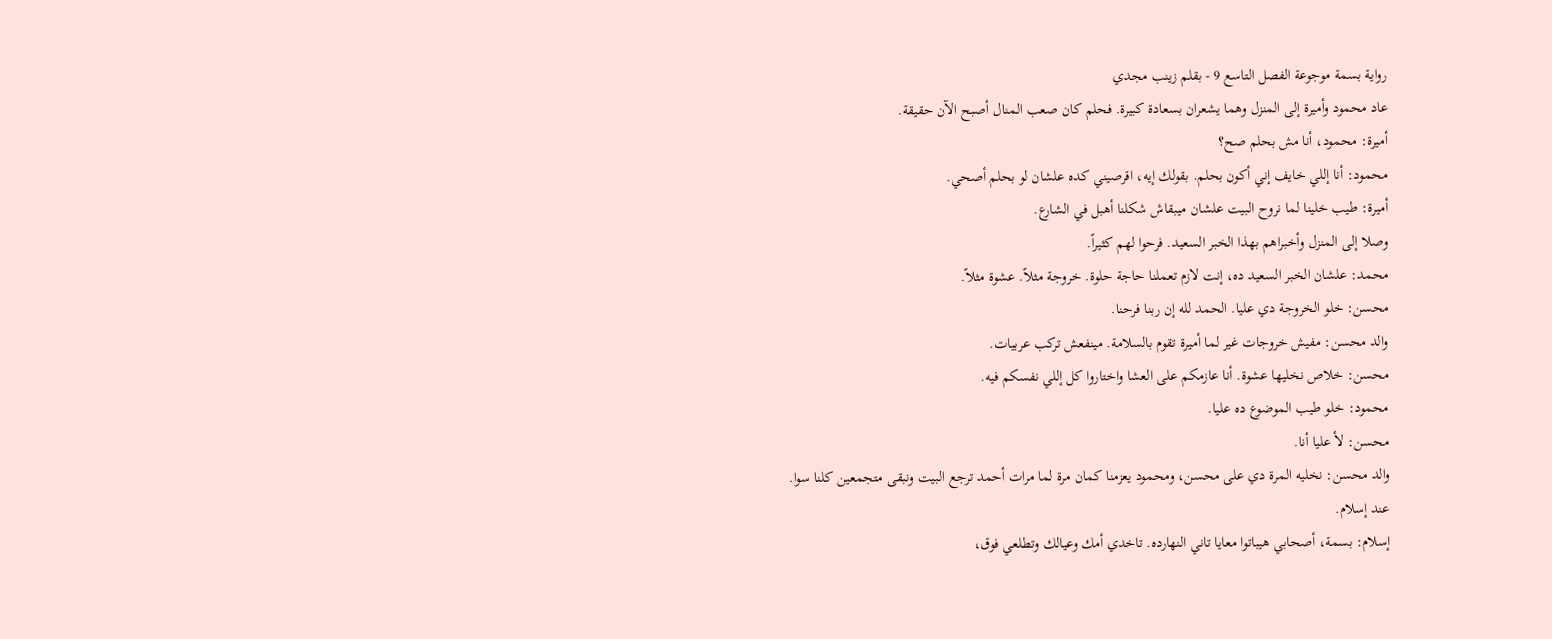رواية بسمة موجوعة الفصل التاسع 9 - بقلم زينب مجدي
عاد محمود وأميرة إلى المنزل وهما يشعران بسعادة كبيرة. فحلم كان صعب المنال أصبح الآن حقيقة.
أميرة: محمود، أنا مش بحلم صح؟
محمود: أنا إللي خايف إني أكون بحلم. بقولك إيه، اقرصيني كده علشان لو بحلم أصحي.
أميرة: طيب خلينا لما نروح البيت علشان ميبقاش شكلنا أهبل في الشارع.
وصلا إلى المنزل وأخبراهم بهذا الخبر السعيد. فرحوا لهم كثيراً.
محمد: علشان الخبر السعيد ده، إنت لازم تعملنا حاجة حلوة. خروجة مثلاً. عشوة مثلاً.
محسن: خلو الخروجة دي عليا. الحمد لله إن ربنا فرحنا.
والد محسن: مفيش خروجات غير لما أميرة تقوم بالسلامة. مينفعش تركب عربيات.
محسن: خلاص نخليها عشوة. أنا عازمكم على العشا واختاروا كل إللي نفسكم فيه.
محمود: خلو طيب الموضوع ده عليا.
محسن: لأ عليا أنا.
والد محسن: نخليه المرة دي على محسن، ومحمود يعزمنا كمان مرة لما مرات أحمد ترجع البيت ونبقى متجمعين كلنا سوا.
عند إسلام.
إسلام: بسمة، أصحابي هيباتوا معايا تاني النهارده. تاخدي أمك وعيالك وتطلعي فوق،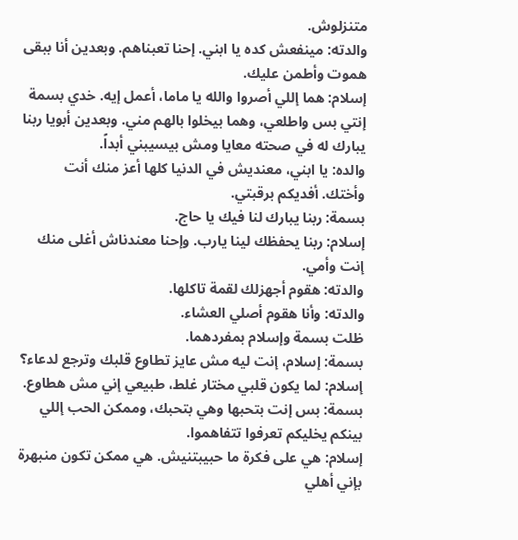متنزلوش.
والدته: مينفعش كده يا ابني. إحنا تعبناهم. وبعدين أنا ببقى هموت وأطمن عليك.
إسلام: هما إللي أصروا والله يا ماما، أعمل إيه. خدي بسمة إنتي بس واطلعي، وهما بيخلوا بالهم مني. وبعدين أبويا ربنا يبارك له في صحته معايا ومش بيسيبني أبداً.
والده: يا ابني، معنديش في الدنيا كلها أعز منك أنت وأختك. أفديكم برقبتي.
بسمة: ربنا يبارك لنا فيك يا حاج.
إسلام: ربنا يحفظك لينا يارب. وإحنا معندناش أغلى منك إنت وأمي.
والدته: هقوم أجهزلك لقمة تاكلها.
والدته: وأنا هقوم أصلي العشاء.
ظلت بسمة وإسلام بمفردهما.
بسمة: إسلام، إنت ليه مش عايز تطاوع قلبك وترجع لدعاء؟
إسلام: لما يكون قلبي مختار غلط، طبيعي إني مش هطاوع.
بسمة: بس إنت بتحبها وهي بتحبك، وممكن الحب إللي بينكم يخليكم تعرفوا تتفاهموا.
إسلام: هي على فكرة ما حبيبتنيش. هي ممكن تكون منبهرة بإني أهلي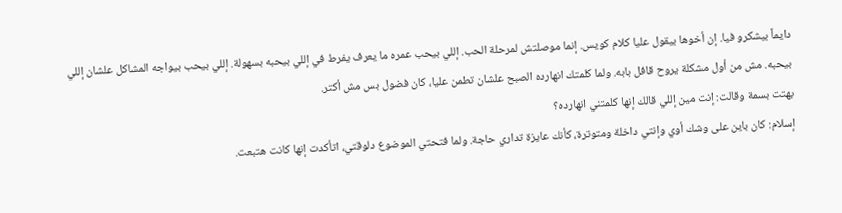دايماً بيشكرو فيا. إن أخوها بيقول عليا كلام كويس. إنما موصلتش لمرحلة الحب. إللي بيحب عمره ما يعرف يفرط في إللي بيحبه بسهولة. إللي بيحب بيواجه المشاكل علشان إللي بيحبه. مش من أول مشكلة يروح قافل بابه. ولما كلمتك انهارده الصبح علشان تطمن عليا، كان فضول بس مش أكتر.
بهتت بسمة وقالت: إنت مين إللي قالك إنها كلمتني انهارده؟
إسلام: كان باين على وشك أوي وإنتي داخلة ومتوترة، كأنك عايزة تداري حاجة. ولما فتحتي الموضوع دلوقتي، اتأكدت إنها كانت هتبعت.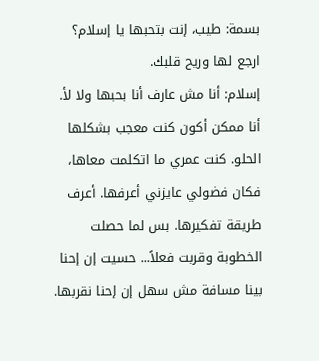بسمة: طيب، إنت بتحبها يا إسلام؟ ارجع لها وريح قلبك.
إسلام: أنا مش عارف أنا بحبها ولا لأ. أنا ممكن أكون كنت معجب بشكلها الحلو. كنت عمري ما اتكلمت معاها، فكان فضولي عايزني أعرفها. أعرف طريقة تفكيرها. بس لما حصلت الخطوبة وقربت فعلاً... حسيت إن إحنا بينا مسافة مش سهل إن إحنا نقربها.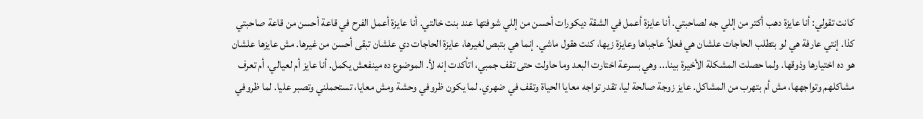كانت تقولي: أنا عايزة دهب أكتر من إللي جه لصاحبتي. أنا عايزة أعمل في الشقة ديكورات أحسن من إللي شوفتها عند بنت خالتي. أنا عايزة أعمل الفرح في قاعة أحسن من قاعة صاحبتي كذا. إنتي عارفة هي لو بتطلب الحاجات علشان هي فعلاً عاجباها وعايزة زيها، كنت هقول ماشي. إنما هي بتبص لغيرها، عايزة الحاجات دي علشان تبقى أحسن من غيرها. مش عايزها علشان هو ده اختيارها وذوقها. ولما حصلت المشكلة الأخيرة بينا... وهي بسرعة اختارت البعد وما حاولت حتى تقف جمبي، اتأكدت إنه لأ. الموضوع ده مينفعش يكمل. أنا عايز أم لعيالي، أم تعرف مشاكلهم وتواجهها، مش أم بتهرب من المشاكل. عايز زوجة صالحة ليا، تقدر تواجه معايا الحياة وتقف في ضهري. لما يكون ظروفي وحشة ومش معايا، تستحملني وتصبر عليا. لما ظروفي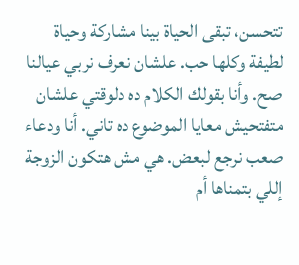تتحسن، تبقى الحياة بينا مشاركة وحياة لطيفة وكلها حب. علشان نعرف نربي عيالنا صح. وأنا بقولك الكلام ده دلوقتي علشان متفتحيش معايا الموضوع ده تاني. أنا ودعاء صعب نرجع لبعض. هي مش هتكون الزوجة إللي بتمناها أم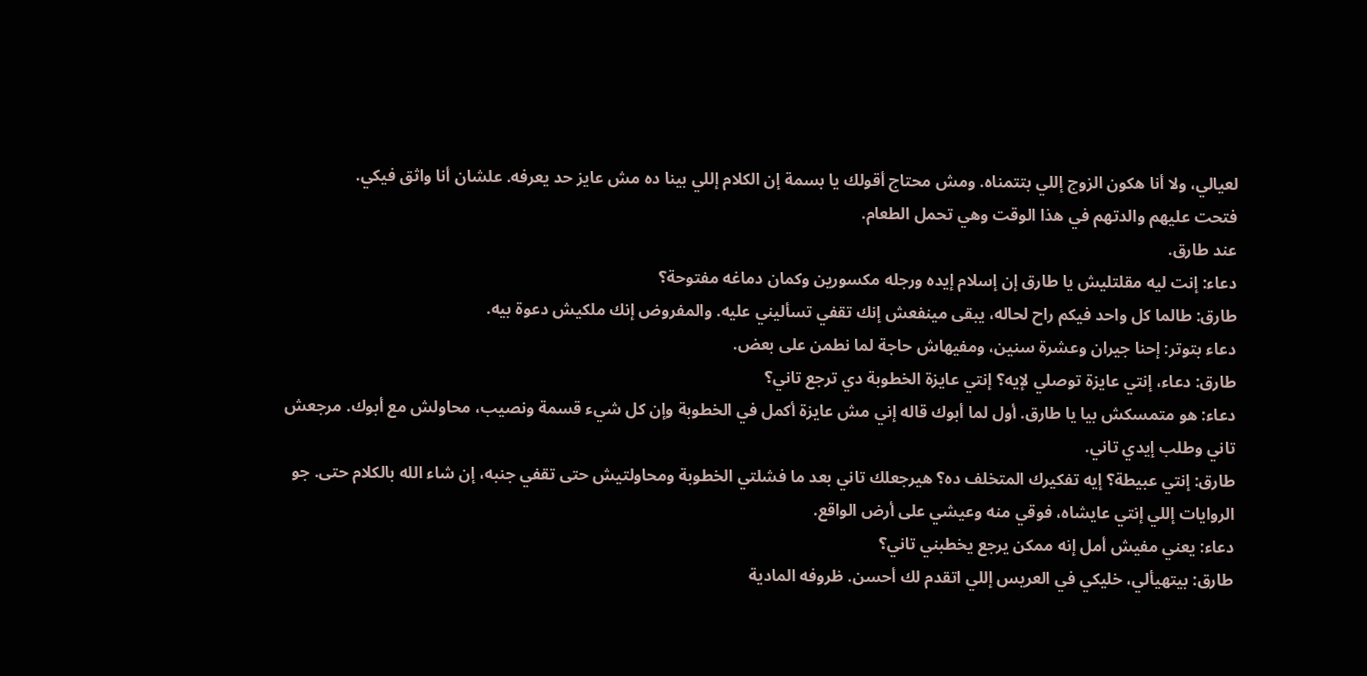لعيالي، ولا أنا هكون الزوج إللي بتتمناه. ومش محتاج أقولك يا بسمة إن الكلام إللي بينا ده مش عايز حد يعرفه. علشان أنا واثق فيكي.
فتحت عليهم والدتهم في هذا الوقت وهي تحمل الطعام.
عند طارق.
دعاء: إنت ليه مقلتليش يا طارق إن إسلام إيده ورجله مكسورين وكمان دماغه مفتوحة؟
طارق: طالما كل واحد فيكم راح لحاله، يبقى مينفعش إنك تقفي تسأليني عليه. والمفروض إنك ملكيش دعوة بيه.
دعاء بتوتر: إحنا جيران وعشرة سنين، ومفيهاش حاجة لما نطمن على بعض.
طارق: دعاء، إنتي عايزة توصلي لإيه؟ إنتي عايزة الخطوبة دي ترجع تاني؟
دعاء: هو متمسكش بيا يا طارق. أول لما أبوك قاله إني مش عايزة أكمل في الخطوبة وإن كل شيء قسمة ونصيب، محاولش مع أبوك. مرجعش تاني وطلب إيدي تاني.
طارق: إنتي عبيطة؟ إيه تفكيرك المتخلف ده؟ هيرجعلك تاني بعد ما فشلتي الخطوبة ومحاولتيش حتى تقفي جنبه، إن شاء الله بالكلام حتى. جو الروايات إللي إنتي عايشاه، فوقي منه وعيشي على أرض الواقع.
دعاء: يعني مفيش أمل إنه ممكن يرجع يخطبني تاني؟
طارق: بيتهيألي، خليكي في العريس إللي اتقدم لك أحسن. ظروفه المادية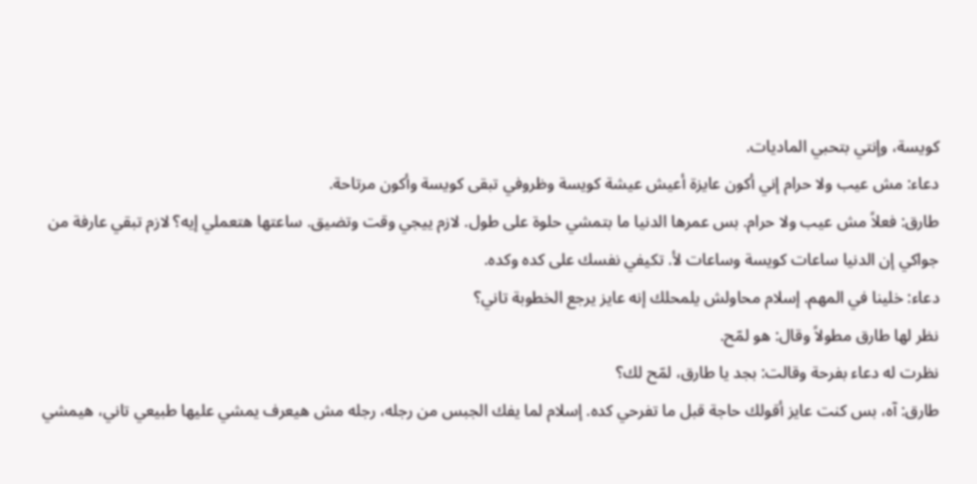كويسة، وإنتي بتحبي الماديات.
دعاء: مش عيب ولا حرام إني أكون عايزة أعيش عيشة كويسة وظروفي تبقى كويسة وأكون مرتاحة.
طارق: فعلاً مش عيب ولا حرام. بس عمرها الدنيا ما بتمشي حلوة على طول. لازم ييجي وقت وتضيق. ساعتها هتعملي إيه؟ لازم تبقي عارفة من جواكي إن الدنيا ساعات كويسة وساعات لأ. تكيفي نفسك على كده وكده.
دعاء: خلينا في المهم. إسلام محاولش يلمحلك إنه عايز يرجع الخطوبة تاني؟
نظر لها طارق مطولاً وقال: هو لمّح.
نظرت له دعاء بفرحة وقالت: بجد يا طارق، لمّح لك؟
طارق: آه، بس كنت عايز أقولك حاجة قبل ما تفرحي كده. إسلام لما يفك الجبس من رجله، رجله مش هيعرف يمشي عليها طبيعي تاني، هيمشي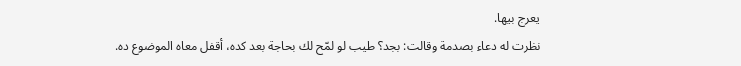يعرج بيها.
نظرت له دعاء بصدمة وقالت: بجد؟ طيب لو لمّح لك بحاجة بعد كده، أقفل معاه الموضوع ده.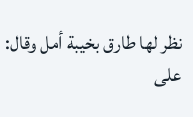نظر لها طارق بخيبة أمل وقال: على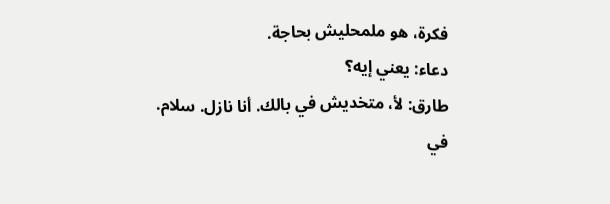فكرة، هو ملمحليش بحاجة.
دعاء: يعني إيه؟
طارق: لأ، متخديش في بالك. أنا نازل. سلام.
في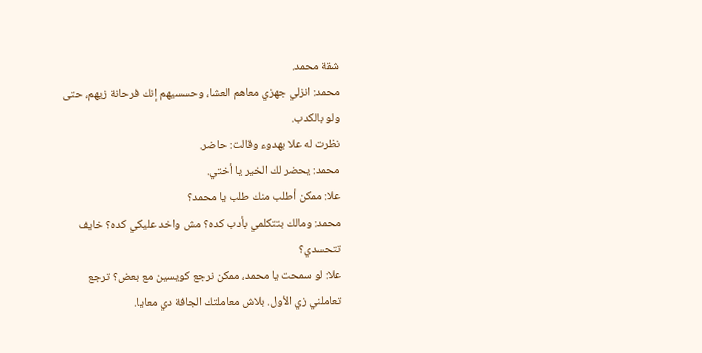شقة محمد.
محمد: انزلي جهزي معاهم العشا، وحسسيهم إنك فرحانة زيهم، حتى ولو بالكدب.
نظرت له علا بهدوء وقالت: حاضر.
محمد: يحضر لك الخير يا أختي.
علا: ممكن أطلب منك طلب يا محمد؟
محمد: ومالك بتتكلمي بأدب كده؟ مش واخد عليكي كده؟ خايف تتحسدي؟
علا: لو سمحت يا محمد، ممكن نرجع كويسين مع بعض؟ ترجع تعاملني زي الأول. بلاش معاملتك الجافة دي معايا.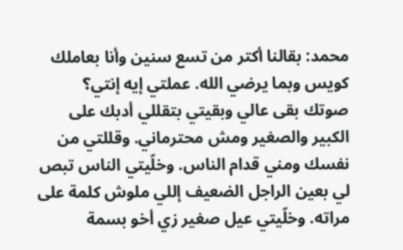محمد: بقالنا أكتر من تسع سنين وأنا بعاملك كويس وبما يرضي الله. عملتي إيه إنتي؟ صوتك بقى عالي وبقيتي بتقللي أدبك على الكبير والصغير ومش محترماني. وقللتي من نفسك ومني قدام الناس. وخلّيتي الناس تبص لي بعين الراجل الضعيف إللي ملوش كلمة على مراته. وخلّيتي عيل صغير زي أخو بسمة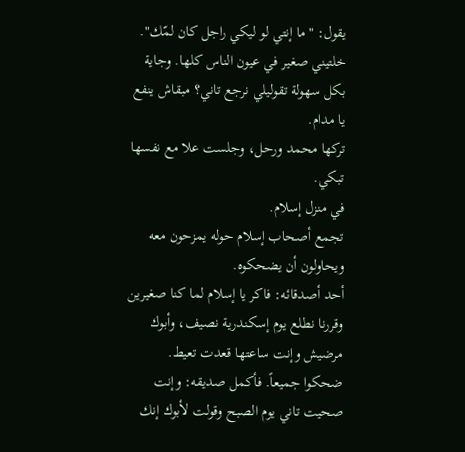يقول: "ما إنتي لو ليكي راجل كان لمّك". خلتيني صغير في عيون الناس كلها. وجاية بكل سهولة تقوليلي نرجع تاني؟ مبقاش ينفع يا مدام.
تركها محمد ورحل، وجلست علا مع نفسها تبكي.
في منزل إسلام.
تجمع أصحاب إسلام حوله يمزحون معه ويحاولون أن يضحكوه.
أحد أصدقائه: فاكر يا إسلام لما كنا صغيرين وقررنا نطلع يوم إسكندرية نصيف، وأبوك مرضيش وإنت ساعتها قعدت تعيط.
ضحكوا جميعاً. فأكمل صديقه: وإنت صحيت تاني يوم الصبح وقولت لأبوك إنك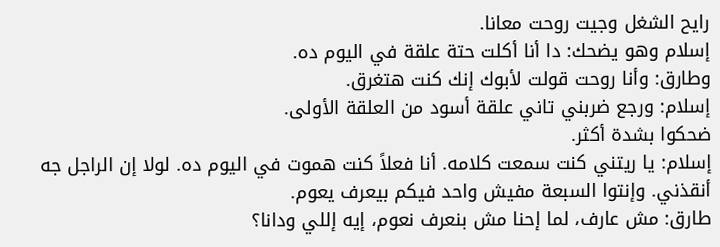رايح الشغل وجيت روحت معانا.
إسلام وهو يضحك: دا أنا أكلت حتة علقة في اليوم ده.
وطارق: وأنا روحت قولت لأبوك إنك كنت هتغرق.
إسلام: ورجع ضربني تاني علقة أسود من العلقة الأولى.
ضحكوا بشدة أكثر.
إسلام: يا ريتني كنت سمعت كلامه. أنا فعلاً كنت هموت في اليوم ده. لولا إن الراجل جه أنقذني. وإنتوا السبعة مفيش واحد فيكم بيعرف يعوم.
طارق: مش عارف، لما إحنا مش بنعرف نعوم، إيه إللي ودانا؟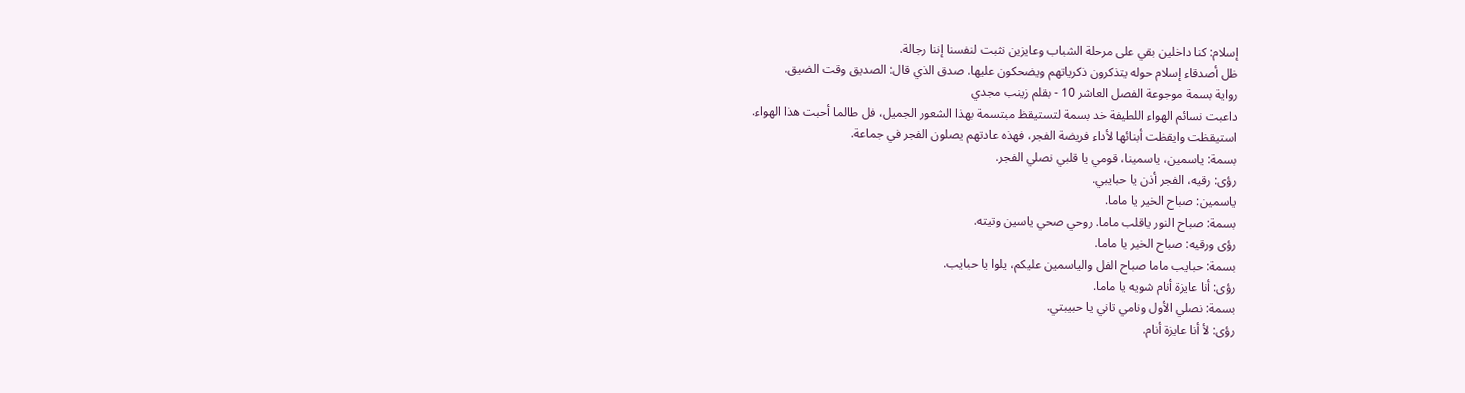إسلام: كنا داخلين بقي على مرحلة الشباب وعايزين نثبت لنفسنا إننا رجالة.
ظل أصدقاء إسلام حوله يتذكرون ذكرياتهم ويضحكون عليها. صدق الذي قال: الصديق وقت الضيق.
رواية بسمة موجوعة الفصل العاشر 10 - بقلم زينب مجدي
داعبت نسائم الهواء اللطيفة خد بسمة لتستيقظ مبتسمة بهذا الشعور الجميل، فل طالما أحبت هذا الهواء.
استيقظت وايقظت أبنائها لأداء فريضة الفجر، فهذه عادتهم يصلون الفجر في جماعة.
بسمة: ياسمين، ياسمينا، قومي يا قلبي نصلي الفجر.
رؤى: رقيه، الفجر أذن يا حبايبي.
ياسمين: صباح الخير يا ماما.
بسمة: صباح النور ياقلب ماما. روحي صحي ياسين وتيته.
رؤى ورقيه: صباح الخير يا ماما.
بسمة: حبايب ماما صباح الفل والياسمين عليكم، يلوا يا حبايب.
رؤى: أنا عايزة أنام شويه يا ماما.
بسمة: نصلي الأول ونامي تاني يا حبيبتي.
رؤى: لأ أنا عايزة أنام.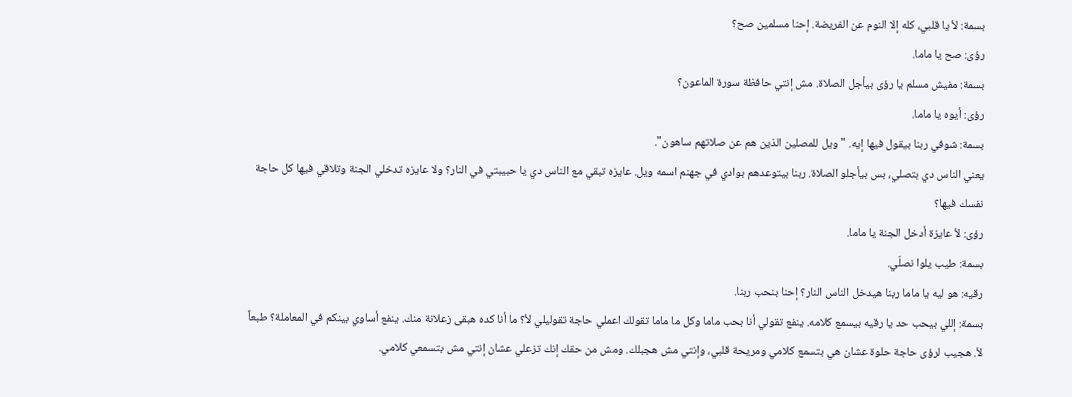بسمة: لأ يا قلبي، كله إلا النوم عن الفريضة. إحنا مسلمين صح؟
رؤى: صح يا ماما.
بسمة: مفيش مسلم يا رؤى بيأجل الصلاة. مش إنتي حافظة سورة الماعون؟
رؤى: أيوه يا ماما.
بسمة: شوفي ربنا بيقول فيها إيه. "ويل للمصلين الذين هم عن صلاتهم ساهون".
يعني الناس دي بتصلي، بس بيأجلو الصلاة. ربنا بيتوعدهم بوادي في جهنم اسمه ويل. عايزه تبقي مع الناس دي يا حبيبتي في النار؟ ولا عايزه تدخلي الجنة وتلاقي فيها كل حاجة نفسك فيها؟
رؤى: لأ عايزة أدخل الجنة يا ماما.
بسمة: طيب يلوا نصلّي.
رقيه: هو ليه يا ماما ربنا هيدخل الناس النار؟ إحنا بنحب ربنا.
بسمة: إللي بيحب حد يا رقيه بيسمع كلامه. ينفع تقولي أنا بحب ماما وكل ما ماما تقولك اعملي حاجة تقوليلي لأ؟ ما أنا كده هبقى زعلانة منك. ينفع أساوي بينكم في المعاملة؟ طبعاً لأ. هجيب لرؤى حاجة حلوة عشان هي بتسمع كلامي ومريحة قلبي، وإنتي مش هجبلك. ومش من حقك إنك تزعلي عشان إنتي مش بتسمعي كلامي.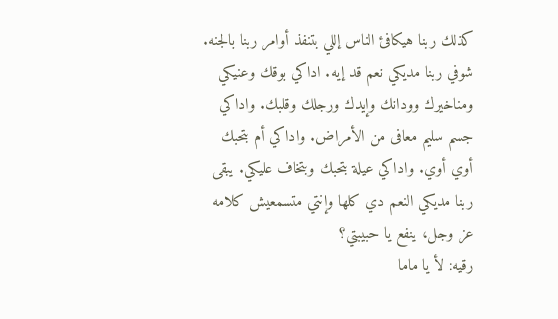كذلك ربنا هيكافئ الناس إللي بتنفذ أوامر ربنا بالجنه. شوفي ربنا مديكي نعم قد إيه. اداكي بوقك وعنيكي ومناخيرك وودانك وإيدك ورجلك وقلبك. واداكي جسم سليم معافى من الأمراض. واداكي أم بتحبك أوي أوي. واداكي عيلة بتحبك وبتخاف عليكي. يبقى ربنا مديكي النعم دي كلها وإنتي متسمعيش كلامه عز وجل، ينفع يا حبيبتي؟
رقيه: لأ يا ماما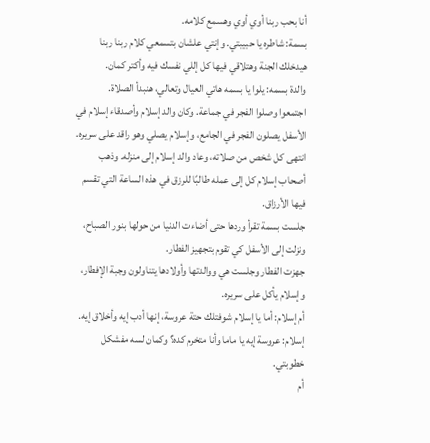أنا بحب ربنا أوي أوي وهسمع كلامه.
بسمة: شاطره يا حبيبتي. وإنتي علشان بتسمعي كلام ربنا ربنا هيدخلك الجنة وهتلاقي فيها كل إللي نفسك فيه وأكتر كمان.
والدة بسمه: يلوا يا بسمه هاتي العيال وتعالي، هنبدأ الصلاة.
اجتمعوا وصلوا الفجر في جماعة. وكان والد إسلام وأصدقاء إسلام في الأسفل يصلون الفجر في الجامع، وإسلام يصلي وهو راقد على سريره.
انتهى كل شخص من صلاته، وعاد والد إسلام إلى منزله. وذهب أصحاب إسلام كل إلى عمله طالبًا للرزق في هذه الساعة التي تقسم فيها الأرزاق.
جلست بسمة تقرأ وردها حتى أضاءت الدنيا من حولها بنور الصباح، ونزلت إلى الأسفل كي تقوم بتجهيز الفطار.
جهزت الفطار وجلست هي ووالدتها وأولادها يتناولون وجبة الإفطار، وإسلام يأكل على سريره.
أم إسلام: أما يا إسلام شوفتلك حتة عروسة، إنها أدب إيه وأخلاق إيه.
إسلام: عروسة إيه يا ماما وأنا متخرم كده؟ وكمان لسه مفشكل خطوبتي.
أم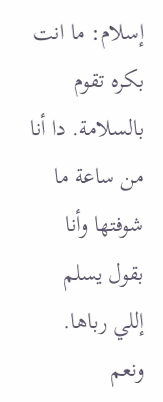إسلام: ما انت بكره تقوم بالسلامة. دا أنا من ساعة ما شوفتها وأنا بقول يسلم إللي رباها. ونعم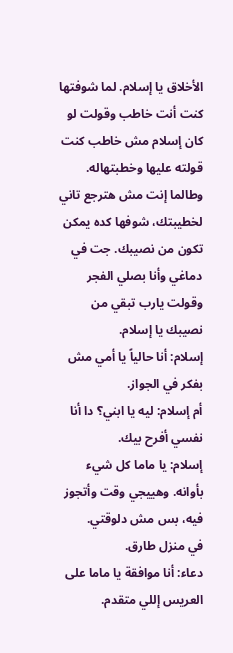الأخلاق يا إسلام. لما شوفتها كنت أنت خاطب وقولت لو كان إسلام مش خاطب كنت قولته عليها وخطبتهاله. وطالما إنت مش هترجع تاني لخطيبتك، شوفها كده يمكن تكون من نصيبك. جت في دماغي وأنا بصلي الفجر وقولت يارب تبقي من نصيبك يا إسلام.
إسلام: أنا حالياً يا أمي مش بفكر في الجواز.
أم إسلام: ليه يا ابني؟ دا أنا نفسي أفرح بيك.
إسلام: يا ماما كل شيء بأوانه. وهييجي وقت وأتجوز فيه، بس مش دلوقتي.
في منزل طارق.
دعاء: أنا موافقة يا ماما على العريس إللي متقدم.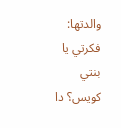والدتها: فكرتي يا بنتي كويس؟ دا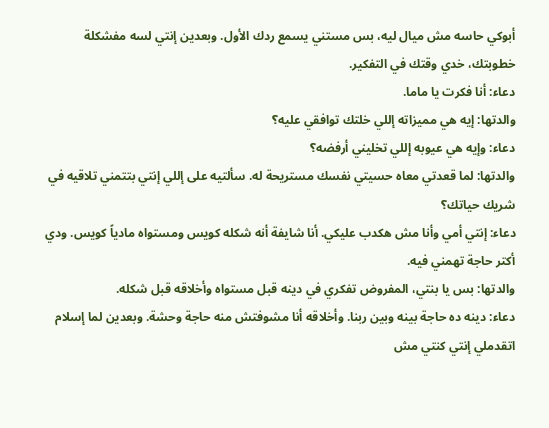أبوكي حاسه مش ميال ليه، بس مستني يسمع ردك الأول. وبعدين إنتي لسه مفشكلة خطوبتك، خدي وقتك في التفكير.
دعاء: أنا فكرت يا ماما.
والدتها: إيه هي مميزاته إللي خلتك توافقي عليه؟
دعاء: وإيه هي عيوبه إللي تخليني أرفضه؟
والدتها: لما قعدتي معاه حسيتي نفسك مستريحة له. سألتيه على إللي إنتي بتتمني تلاقيه في شريك حياتك؟
دعاء: إنتي أمي وأنا مش هكدب عليكي. أنا شايفة أنه شكله كويس ومستواه مادياً كويس. ودي أكتر حاجة تهمني فيه.
والدتها: بس يا بنتي، المفروض تفكري في دينه قبل مستواه وأخلاقه قبل شكله.
دعاء: دينه ده حاجة بينه وبين ربنا. وأخلاقه أنا مشوفتش منه حاجة وحشة. وبعدين لما إسلام اتقدملي إنتي كنتي مش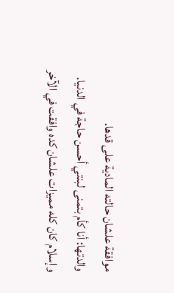موافقة علشان حالته المادية على قدها.
والدتها: أنا كأم بتمنى لبنتي أحسن حاجة في الدنيا. وإسلام كان كله مميزات علشان كده وافقت في الآخر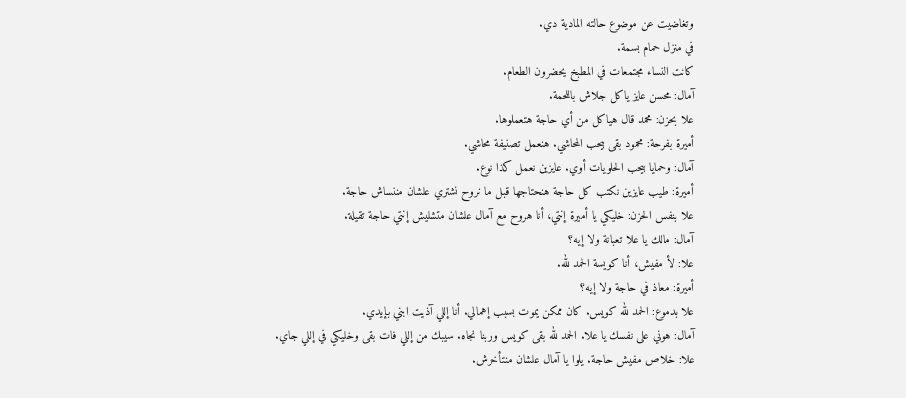وتغاضيت عن موضوع حالته المادية دي.
في منزل حمام بسمة.
كانت النساء مجتمعات في المطبخ يحضرون الطعام.
آمال: محسن عايز ياكل جلاش باللحمة.
علا بحزن: محمد قال هياكل من أي حاجة هتعملوها.
أميرة بفرحة: محمود بقى بيحب المحاشي. هنعمل تصنيفة محاشي.
آمال: وحمايا بيحب الحلويات أوي. عايزين نعمل كذا نوع.
أميرة: طيب عايزين نكتب كل حاجة هنحتاجها قبل ما نروح نشتري علشان مننساش حاجة.
علا بنفس الحزن: خليكي يا أميرة إنتي، أنا هروح مع آمال علشان متشليش إنتي حاجة تقيلة.
آمال: مالك يا علا تعبانة ولا إيه؟
علا: لأ مفيش، أنا كويسة الحمد لله.
أميرة: معاذ في حاجة ولا إيه؟
علا بدموع: الحمد لله كويس. كان ممكن يموت بسبب إهمالي. أنا إللي آذيت ابني بإيدي.
آمال: هوني على نفسك يا علا. الحمد لله بقى كويس وربنا نجاه. سيبك من إللي فات بقى وخليكي في إللي جاي.
علا: خلاص مفيش حاجة. يلوا يا آمال علشان منتأخرش.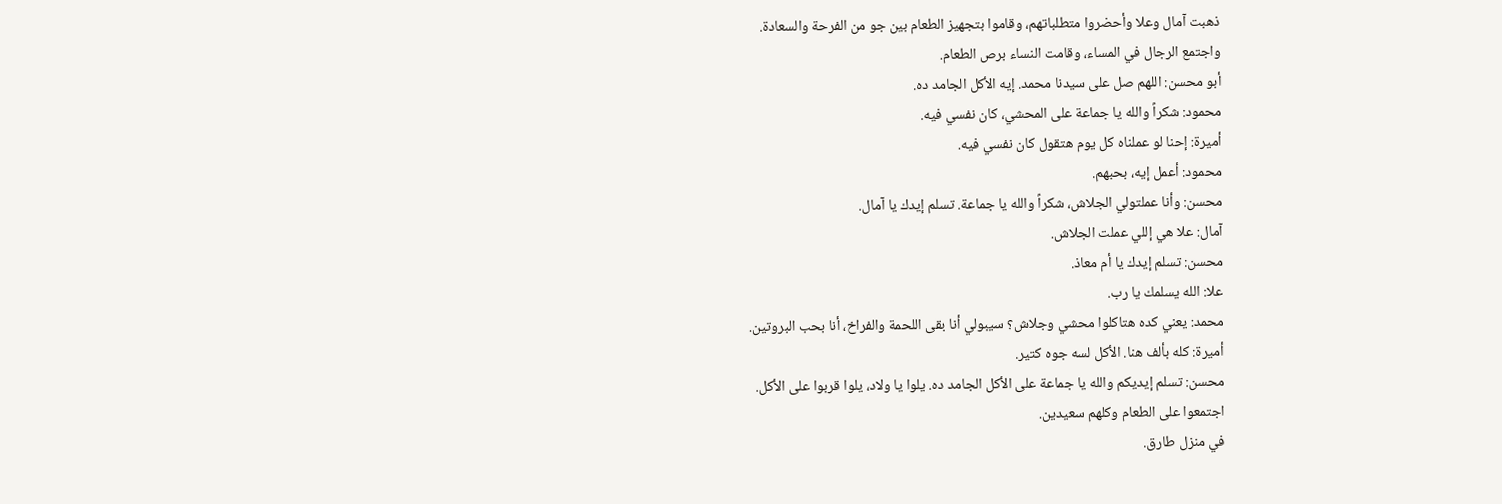ذهبت آمال وعلا وأحضروا متطلباتهم، وقاموا بتجهيز الطعام بين جو من الفرحة والسعادة.
واجتمع الرجال في المساء، وقامت النساء برص الطعام.
أبو محسن: اللهم صل على سيدنا محمد. إيه الأكل الجامد ده.
محمود: شكراً والله يا جماعة على المحشي، كان نفسي فيه.
أميرة: إحنا لو عملناه كل يوم هتقول كان نفسي فيه.
محمود: أعمل إيه، بحبهم.
محسن: وأنا عملتولي الجلاش، شكراً والله يا جماعة. تسلم إيدك يا آمال.
آمال: علا هي إللي عملت الجلاش.
محسن: تسلم إيدك يا أم معاذ.
علا: الله يسلمك يا رب.
محمد: يعني كده هتاكلوا محشي وجلاش؟ سيبولي أنا بقى اللحمة والفراخ، أنا بحب البروتين.
أميرة: كله بألف هنا. الأكل لسه جوه كتير.
محسن: تسلم إيديكم والله يا جماعة على الأكل الجامد ده. يلوا يا ولاد، يلوا قربوا على الأكل.
اجتمعوا على الطعام وكلهم سعيدين.
في منزل طارق.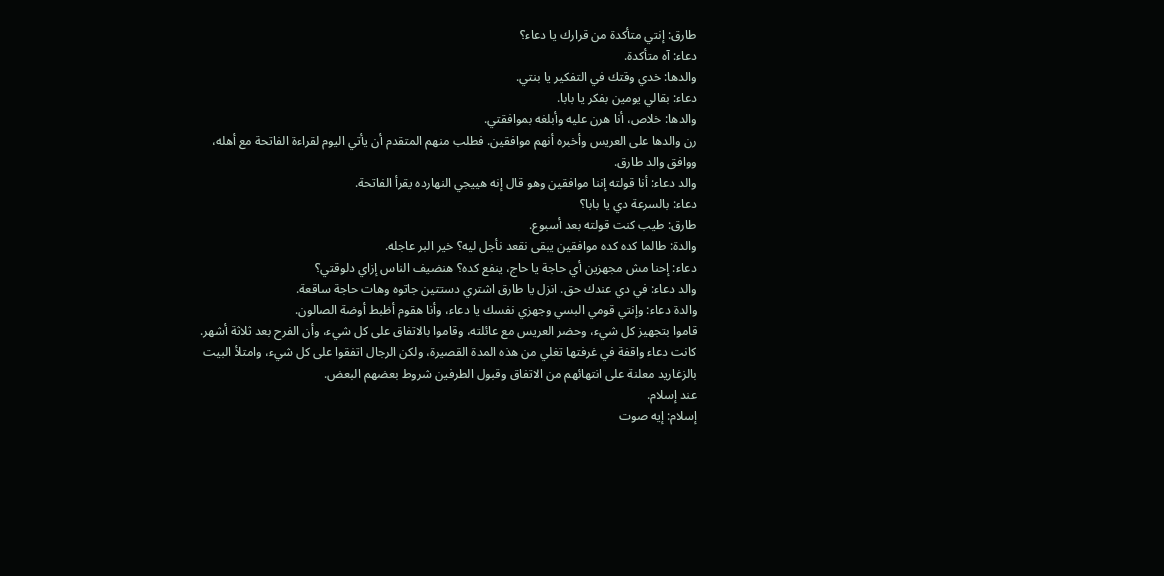طارق: إنتي متأكدة من قرارك يا دعاء؟
دعاء: آه متأكدة.
والدها: خدي وقتك في التفكير يا بنتي.
دعاء: بقالي يومين بفكر يا بابا.
والدها: خلاص، أنا هرن عليه وأبلغه بموافقتي.
رن والدها على العريس وأخبره أنهم موافقين. فطلب منهم المتقدم أن يأتي اليوم لقراءة الفاتحة مع أهله، ووافق والد طارق.
والد دعاء: أنا قولته إننا موافقين وهو قال إنه هييجي النهارده يقرأ الفاتحة.
دعاء: بالسرعة دي يا بابا؟
طارق: طيب كنت قولته بعد أسبوع.
والدة: طالما كده كده موافقين يبقى نقعد نأجل ليه؟ خير البر عاجله.
دعاء: إحنا مش مجهزين أي حاجة يا حاج، ينفع كده؟ هنضيف الناس إزاي دلوقتي؟
والد دعاء: في دي عندك حق. انزل يا طارق اشتري دستتين جاتوه وهات حاجة ساقعة.
والدة دعاء: وإنتي قومي البسي وجهزي نفسك يا دعاء، وأنا هقوم أظبط أوضة الصالون.
قاموا بتجهيز كل شيء، وحضر العريس مع عائلته، وقاموا بالاتفاق على كل شيء، وأن الفرح بعد ثلاثة أشهر.
كانت دعاء واقفة في غرفتها تغلي من هذه المدة القصيرة، ولكن الرجال اتفقوا على كل شيء، وامتلأ البيت بالزغاريد معلنة على انتهائهم من الاتفاق وقبول الطرفين شروط بعضهم البعض.
عند إسلام.
إسلام: إيه صوت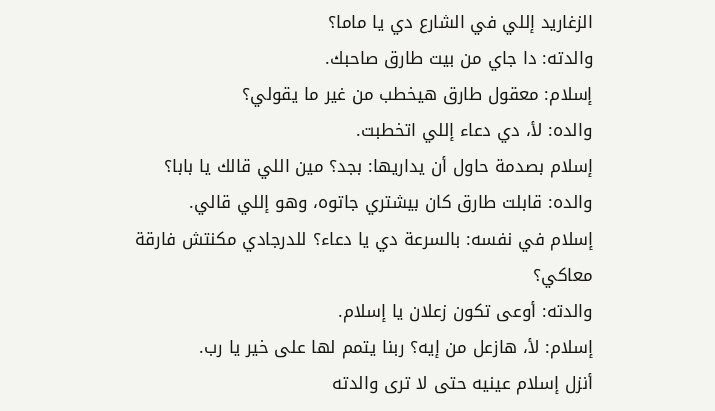الزغاريد إللي في الشارع دي يا ماما؟
والدته: دا جاي من بيت طارق صاحبك.
إسلام: معقول طارق هيخطب من غير ما يقولي؟
والده: لأ، دي دعاء إللي اتخطبت.
إسلام بصدمة حاول أن يداريها: بجد؟ مين اللي قالك يا بابا؟
والده: قابلت طارق كان بيشتري جاتوه، وهو إللي قالي.
إسلام في نفسه: بالسرعة دي يا دعاء؟ للدرجادي مكنتش فارقة معاكي؟
والدته: أوعى تكون زعلان يا إسلام.
إسلام: لأ، هازعل من إيه؟ ربنا يتمم لها على خير يا رب.
أنزل إسلام عينيه حتى لا ترى والدته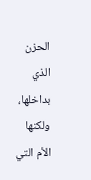الحزن الذي بداخلها، ولكنها الأم التي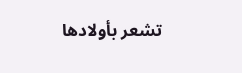تشعر بأولادها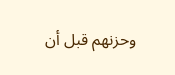وحزنهم قبل أن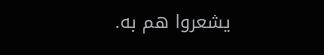يشعروا هم به.